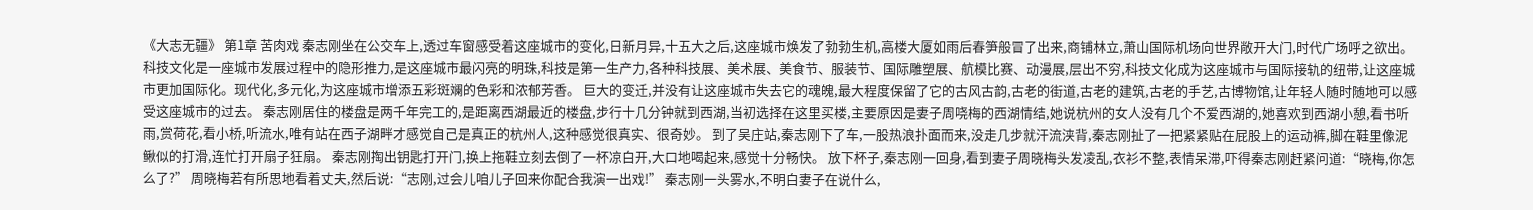《大志无疆》 第1章 苦肉戏 秦志刚坐在公交车上,透过车窗感受着这座城市的变化,日新月异,十五大之后,这座城市焕发了勃勃生机,高楼大厦如雨后春笋般冒了出来,商铺林立,萧山国际机场向世界敞开大门,时代广场呼之欲出。 科技文化是一座城市发展过程中的隐形推力,是这座城市最闪亮的明珠,科技是第一生产力,各种科技展、美术展、美食节、服装节、国际雕塑展、航模比赛、动漫展,层出不穷,科技文化成为这座城市与国际接轨的纽带,让这座城市更加国际化。现代化,多元化,为这座城市增添五彩斑斓的色彩和浓郁芳香。 巨大的变迁,并没有让这座城市失去它的魂魄,最大程度保留了它的古风古韵,古老的街道,古老的建筑,古老的手艺,古博物馆,让年轻人随时随地可以感受这座城市的过去。 秦志刚居住的楼盘是两千年完工的,是距离西湖最近的楼盘,步行十几分钟就到西湖,当初选择在这里买楼,主要原因是妻子周哓梅的西湖情结,她说杭州的女人没有几个不爱西湖的,她喜欢到西湖小憩,看书听雨,赏荷花,看小桥,听流水,唯有站在西子湖畔才感觉自己是真正的杭州人,这种感觉很真实、很奇妙。 到了吴庄站,秦志刚下了车,一股热浪扑面而来,没走几步就汗流浃背,秦志刚扯了一把紧紧贴在屁股上的运动裤,脚在鞋里像泥鳅似的打滑,连忙打开扇子狂扇。 秦志刚掏出钥匙打开门,换上拖鞋立刻去倒了一杯凉白开,大口地喝起来,感觉十分畅快。 放下杯子,秦志刚一回身,看到妻子周晓梅头发凌乱,衣衫不整,表情呆滞,吓得秦志刚赶紧问道:“晓梅,你怎么了?” 周晓梅若有所思地看着丈夫,然后说:“志刚,过会儿咱儿子回来你配合我演一出戏!” 秦志刚一头雾水,不明白妻子在说什么,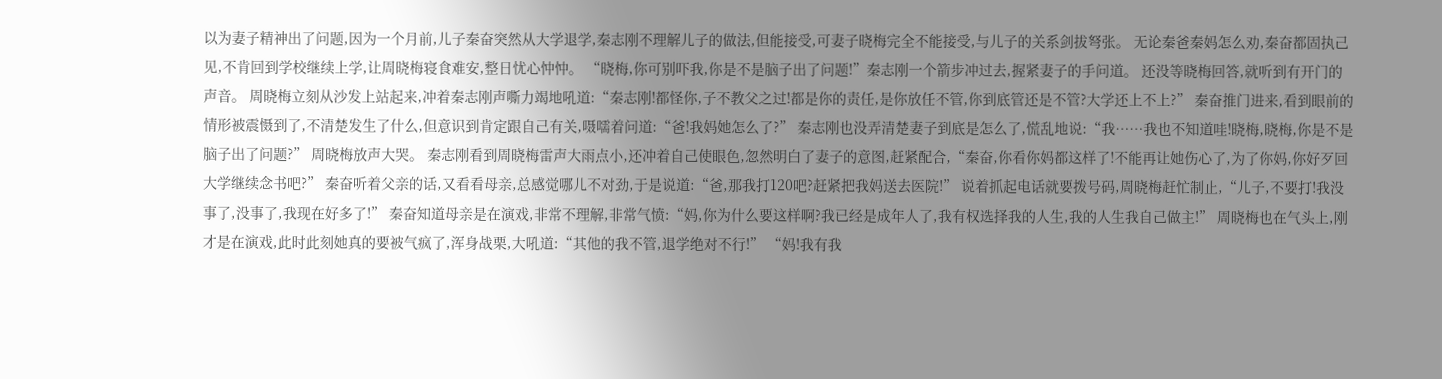以为妻子精神出了问题,因为一个月前,儿子秦奋突然从大学退学,秦志刚不理解儿子的做法,但能接受,可妻子晓梅完全不能接受,与儿子的关系剑拔弩张。 无论秦爸秦妈怎么劝,秦奋都固执己见,不肯回到学校继续上学,让周晓梅寝食难安,整日忧心忡忡。 “晓梅,你可别吓我,你是不是脑子出了问题!”秦志刚一个箭步冲过去,握紧妻子的手问道。 还没等晓梅回答,就听到有开门的声音。 周晓梅立刻从沙发上站起来,冲着秦志刚声嘶力竭地吼道:“秦志刚!都怪你,子不教父之过!都是你的责任,是你放任不管,你到底管还是不管?大学还上不上?” 秦奋推门进来,看到眼前的情形被震慑到了,不清楚发生了什么,但意识到肯定跟自己有关,嗫嚅着问道:“爸!我妈她怎么了?” 秦志刚也没弄清楚妻子到底是怎么了,慌乱地说:“我……我也不知道哇!晓梅,晓梅,你是不是脑子出了问题?” 周晓梅放声大哭。 秦志刚看到周晓梅雷声大雨点小,还冲着自己使眼色,忽然明白了妻子的意图,赶紧配合,“秦奋,你看你妈都这样了!不能再让她伤心了,为了你妈,你好歹回大学继续念书吧?” 秦奋听着父亲的话,又看看母亲,总感觉哪儿不对劲,于是说道:“爸,那我打120吧?赶紧把我妈送去医院!” 说着抓起电话就要拨号码,周晓梅赶忙制止,“儿子,不要打!我没事了,没事了,我现在好多了!” 秦奋知道母亲是在演戏,非常不理解,非常气愤:“妈,你为什么要这样啊?我已经是成年人了,我有权选择我的人生,我的人生我自己做主!” 周晓梅也在气头上,刚才是在演戏,此时此刻她真的要被气疯了,浑身战栗,大吼道:“其他的我不管,退学绝对不行!” “妈!我有我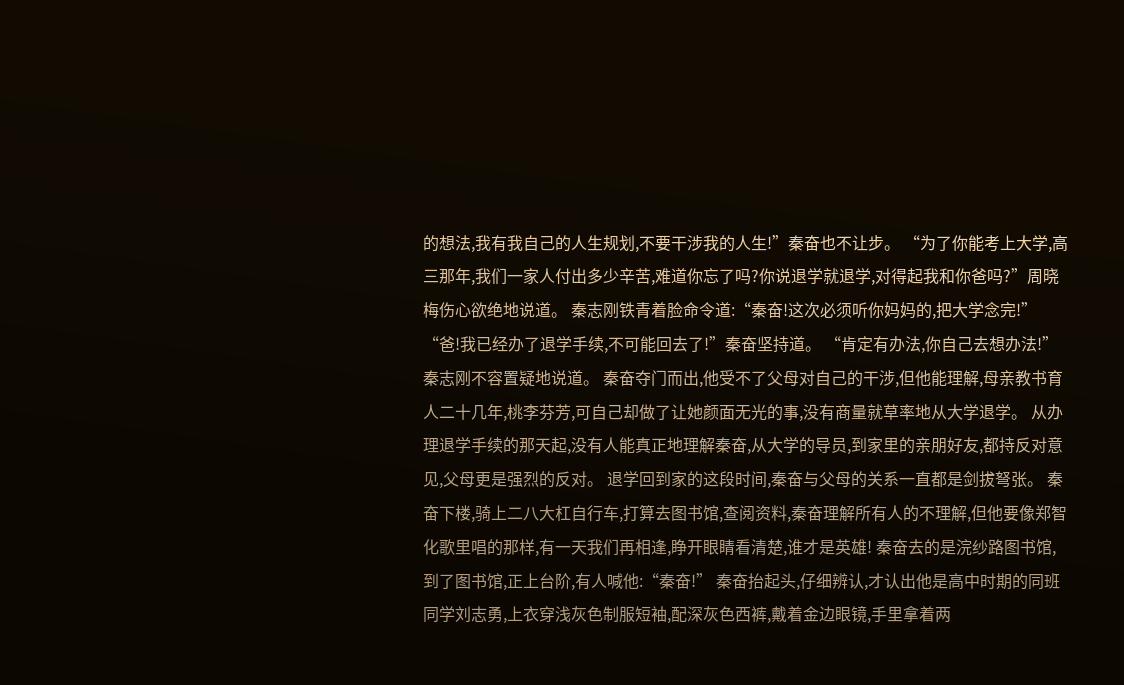的想法,我有我自己的人生规划,不要干涉我的人生!”秦奋也不让步。 “为了你能考上大学,高三那年,我们一家人付出多少辛苦,难道你忘了吗?你说退学就退学,对得起我和你爸吗?”周晓梅伤心欲绝地说道。 秦志刚铁青着脸命令道:“秦奋!这次必须听你妈妈的,把大学念完!” “爸!我已经办了退学手续,不可能回去了!”秦奋坚持道。 “肯定有办法,你自己去想办法!”秦志刚不容置疑地说道。 秦奋夺门而出,他受不了父母对自己的干涉,但他能理解,母亲教书育人二十几年,桃李芬芳,可自己却做了让她颜面无光的事,没有商量就草率地从大学退学。 从办理退学手续的那天起,没有人能真正地理解秦奋,从大学的导员,到家里的亲朋好友,都持反对意见,父母更是强烈的反对。 退学回到家的这段时间,秦奋与父母的关系一直都是剑拔弩张。 秦奋下楼,骑上二八大杠自行车,打算去图书馆,查阅资料,秦奋理解所有人的不理解,但他要像郑智化歌里唱的那样,有一天我们再相逢,睁开眼睛看清楚,谁才是英雄! 秦奋去的是浣纱路图书馆,到了图书馆,正上台阶,有人喊他:“秦奋!” 秦奋抬起头,仔细辨认,才认出他是高中时期的同班同学刘志勇,上衣穿浅灰色制服短袖,配深灰色西裤,戴着金边眼镜,手里拿着两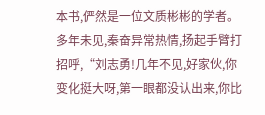本书,俨然是一位文质彬彬的学者。 多年未见,秦奋异常热情,扬起手臂打招呼,“刘志勇!几年不见,好家伙,你变化挺大呀,第一眼都没认出来,你比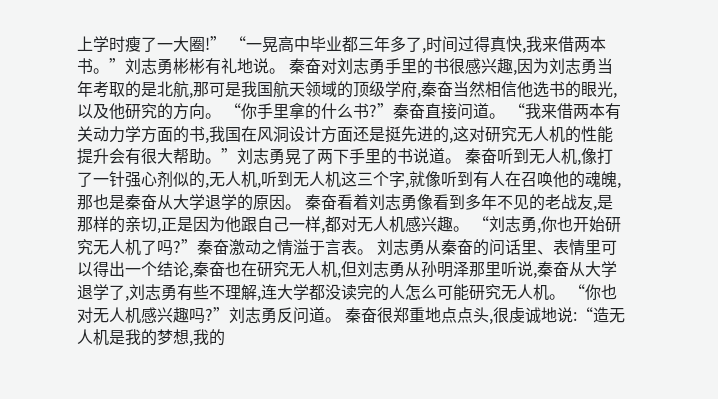上学时瘦了一大圈!” “一晃高中毕业都三年多了,时间过得真快,我来借两本书。”刘志勇彬彬有礼地说。 秦奋对刘志勇手里的书很感兴趣,因为刘志勇当年考取的是北航,那可是我国航天领域的顶级学府,秦奋当然相信他选书的眼光,以及他研究的方向。 “你手里拿的什么书?”秦奋直接问道。 “我来借两本有关动力学方面的书,我国在风洞设计方面还是挺先进的,这对研究无人机的性能提升会有很大帮助。”刘志勇晃了两下手里的书说道。 秦奋听到无人机,像打了一针强心剂似的,无人机,听到无人机这三个字,就像听到有人在召唤他的魂魄,那也是秦奋从大学退学的原因。 秦奋看着刘志勇像看到多年不见的老战友,是那样的亲切,正是因为他跟自己一样,都对无人机感兴趣。 “刘志勇,你也开始研究无人机了吗?”秦奋激动之情溢于言表。 刘志勇从秦奋的问话里、表情里可以得出一个结论,秦奋也在研究无人机,但刘志勇从孙明泽那里听说,秦奋从大学退学了,刘志勇有些不理解,连大学都没读完的人怎么可能研究无人机。 “你也对无人机感兴趣吗?”刘志勇反问道。 秦奋很郑重地点点头,很虔诚地说:“造无人机是我的梦想,我的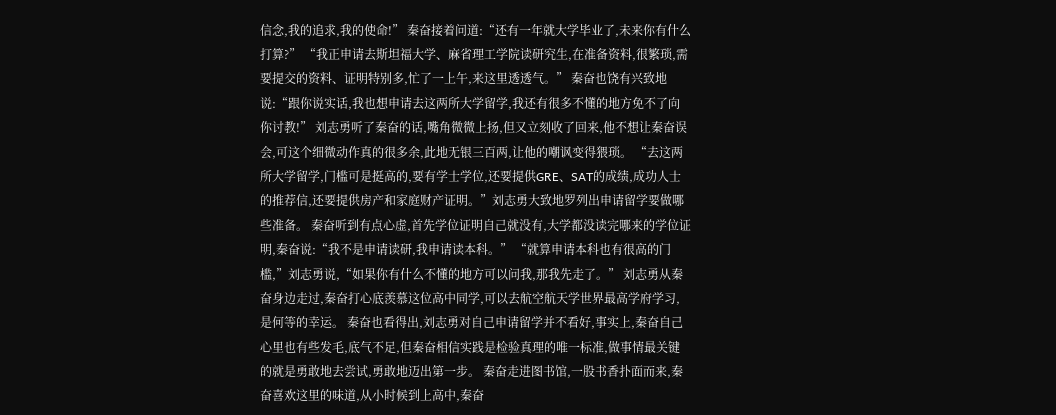信念,我的追求,我的使命!” 秦奋接着问道:“还有一年就大学毕业了,未来你有什么打算?” “我正申请去斯坦福大学、麻省理工学院读研究生,在准备资料,很繁琐,需要提交的资料、证明特别多,忙了一上午,来这里透透气。” 秦奋也饶有兴致地说:“跟你说实话,我也想申请去这两所大学留学,我还有很多不懂的地方免不了向你讨教!” 刘志勇听了秦奋的话,嘴角微微上扬,但又立刻收了回来,他不想让秦奋误会,可这个细微动作真的很多余,此地无银三百两,让他的嘲讽变得猥琐。 “去这两所大学留学,门槛可是挺高的,要有学士学位,还要提供GRE、SAT的成绩,成功人士的推荐信,还要提供房产和家庭财产证明。”刘志勇大致地罗列出申请留学要做哪些准备。 秦奋听到有点心虚,首先学位证明自己就没有,大学都没读完哪来的学位证明,秦奋说:“我不是申请读研,我申请读本科。” “就算申请本科也有很高的门槛,”刘志勇说,“如果你有什么不懂的地方可以问我,那我先走了。” 刘志勇从秦奋身边走过,秦奋打心底羡慕这位高中同学,可以去航空航天学世界最高学府学习,是何等的幸运。 秦奋也看得出,刘志勇对自己申请留学并不看好,事实上,秦奋自己心里也有些发毛,底气不足,但秦奋相信实践是检验真理的唯一标准,做事情最关键的就是勇敢地去尝试,勇敢地迈出第一步。 秦奋走进图书馆,一股书香扑面而来,秦奋喜欢这里的味道,从小时候到上高中,秦奋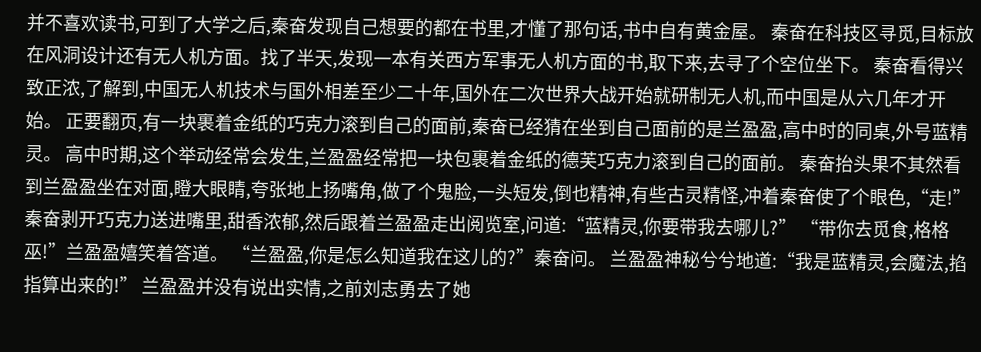并不喜欢读书,可到了大学之后,秦奋发现自己想要的都在书里,才懂了那句话,书中自有黄金屋。 秦奋在科技区寻觅,目标放在风洞设计还有无人机方面。找了半天,发现一本有关西方军事无人机方面的书,取下来,去寻了个空位坐下。 秦奋看得兴致正浓,了解到,中国无人机技术与国外相差至少二十年,国外在二次世界大战开始就研制无人机,而中国是从六几年才开始。 正要翻页,有一块裹着金纸的巧克力滚到自己的面前,秦奋已经猜在坐到自己面前的是兰盈盈,高中时的同桌,外号蓝精灵。 高中时期,这个举动经常会发生,兰盈盈经常把一块包裹着金纸的德芙巧克力滚到自己的面前。 秦奋抬头果不其然看到兰盈盈坐在对面,瞪大眼睛,夸张地上扬嘴角,做了个鬼脸,一头短发,倒也精神,有些古灵精怪,冲着秦奋使了个眼色,“走!” 秦奋剥开巧克力送进嘴里,甜香浓郁,然后跟着兰盈盈走出阅览室,问道:“蓝精灵,你要带我去哪儿?” “带你去觅食,格格巫!”兰盈盈嬉笑着答道。 “兰盈盈,你是怎么知道我在这儿的?”秦奋问。 兰盈盈神秘兮兮地道:“我是蓝精灵,会魔法,掐指算出来的!” 兰盈盈并没有说出实情,之前刘志勇去了她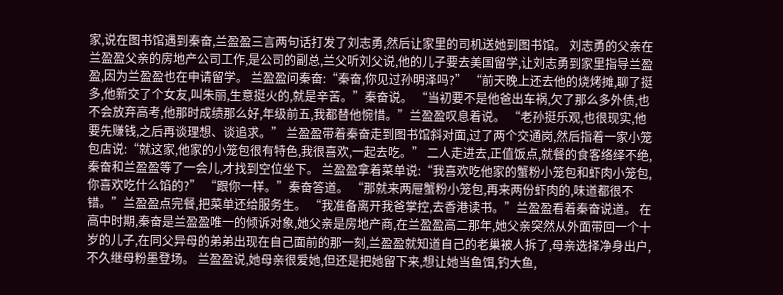家,说在图书馆遇到秦奋,兰盈盈三言两句话打发了刘志勇,然后让家里的司机送她到图书馆。 刘志勇的父亲在兰盈盈父亲的房地产公司工作,是公司的副总,兰父听刘父说,他的儿子要去美国留学,让刘志勇到家里指导兰盈盈,因为兰盈盈也在申请留学。 兰盈盈问秦奋:“秦奋,你见过孙明泽吗?” “前天晚上还去他的烧烤摊,聊了挺多,他新交了个女友,叫朱丽,生意挺火的,就是辛苦。”秦奋说。 “当初要不是他爸出车祸,欠了那么多外债,也不会放弃高考,他那时成绩那么好,年级前五,我都替他惋惜。”兰盈盈叹息着说。 “老孙挺乐观,也很现实,他要先赚钱,之后再谈理想、谈追求。” 兰盈盈带着秦奋走到图书馆斜对面,过了两个交通岗,然后指着一家小笼包店说:“就这家,他家的小笼包很有特色,我很喜欢,一起去吃。” 二人走进去,正值饭点,就餐的食客络绎不绝,秦奋和兰盈盈等了一会儿,才找到空位坐下。 兰盈盈拿着菜单说:“我喜欢吃他家的蟹粉小笼包和虾肉小笼包,你喜欢吃什么馅的?” “跟你一样。”秦奋答道。 “那就来两屉蟹粉小笼包,再来两份虾肉的,味道都很不错。”兰盈盈点完餐,把菜单还给服务生。 “我准备离开我爸掌控,去香港读书。”兰盈盈看着秦奋说道。 在高中时期,秦奋是兰盈盈唯一的倾诉对象,她父亲是房地产商,在兰盈盈高二那年,她父亲突然从外面带回一个十岁的儿子,在同父异母的弟弟出现在自己面前的那一刻,兰盈盈就知道自己的老巢被人拆了,母亲选择净身出户,不久继母粉墨登场。 兰盈盈说,她母亲很爱她,但还是把她留下来,想让她当鱼饵,钓大鱼,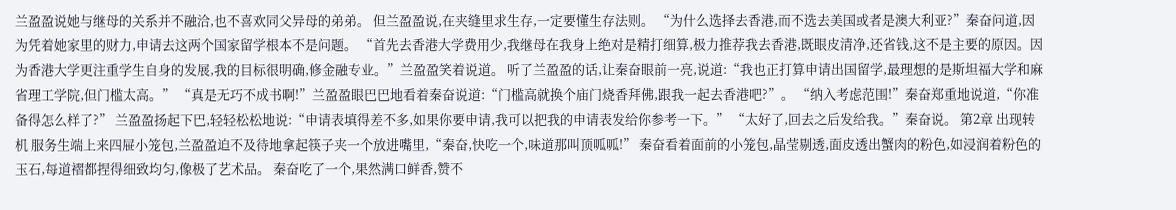兰盈盈说她与继母的关系并不融洽,也不喜欢同父异母的弟弟。 但兰盈盈说,在夹缝里求生存,一定要懂生存法则。 “为什么选择去香港,而不选去美国或者是澳大利亚?”秦奋问道,因为凭着她家里的财力,申请去这两个国家留学根本不是问题。 “首先去香港大学费用少,我继母在我身上绝对是精打细算,极力推荐我去香港,既眼皮清净,还省钱,这不是主要的原因。因为香港大学更注重学生自身的发展,我的目标很明确,修金融专业。”兰盈盈笑着说道。 听了兰盈盈的话,让秦奋眼前一亮,说道:“我也正打算申请出国留学,最理想的是斯坦福大学和麻省理工学院,但门槛太高。” “真是无巧不成书啊!”兰盈盈眼巴巴地看着秦奋说道:“门槛高就换个庙门烧香拜佛,跟我一起去香港吧?”。 “纳入考虑范围!”秦奋郑重地说道,“你准备得怎么样了?” 兰盈盈扬起下巴,轻轻松松地说:“申请表填得差不多,如果你要申请,我可以把我的申请表发给你参考一下。” “太好了,回去之后发给我。”秦奋说。 第2章 出现转机 服务生端上来四屉小笼包,兰盈盈迫不及待地拿起筷子夹一个放进嘴里,“秦奋,快吃一个,味道那叫顶呱呱!” 秦奋看着面前的小笼包,晶莹剔透,面皮透出蟹肉的粉色,如浸润着粉色的玉石,每道褶都捏得细致均匀,像极了艺术品。 秦奋吃了一个,果然满口鲜香,赞不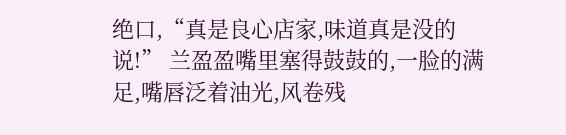绝口,“真是良心店家,味道真是没的说!” 兰盈盈嘴里塞得鼓鼓的,一脸的满足,嘴唇泛着油光,风卷残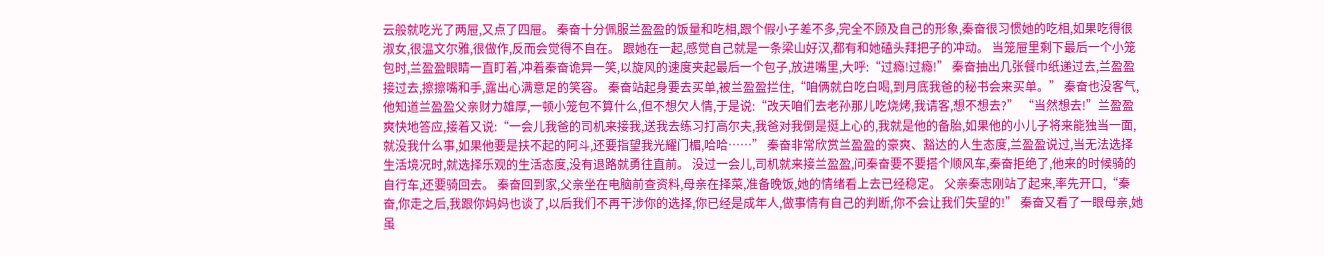云般就吃光了两屉,又点了四屉。 秦奋十分佩服兰盈盈的饭量和吃相,跟个假小子差不多,完全不顾及自己的形象,秦奋很习惯她的吃相,如果吃得很淑女,很温文尔雅,很做作,反而会觉得不自在。 跟她在一起,感觉自己就是一条梁山好汉,都有和她磕头拜把子的冲动。 当笼屉里剩下最后一个小笼包时,兰盈盈眼睛一直盯着,冲着秦奋诡异一笑,以旋风的速度夹起最后一个包子,放进嘴里,大呼:“过瘾!过瘾!” 秦奋抽出几张餐巾纸递过去,兰盈盈接过去,擦擦嘴和手,露出心满意足的笑容。 秦奋站起身要去买单,被兰盈盈拦住,“咱俩就白吃白喝,到月底我爸的秘书会来买单。” 秦奋也没客气,他知道兰盈盈父亲财力雄厚,一顿小笼包不算什么,但不想欠人情,于是说:“改天咱们去老孙那儿吃烧烤,我请客,想不想去?” “当然想去!”兰盈盈爽快地答应,接着又说:“一会儿我爸的司机来接我,送我去练习打高尔夫,我爸对我倒是挺上心的,我就是他的备胎,如果他的小儿子将来能独当一面,就没我什么事,如果他要是扶不起的阿斗,还要指望我光耀门楣,哈哈……” 秦奋非常欣赏兰盈盈的豪爽、豁达的人生态度,兰盈盈说过,当无法选择生活境况时,就选择乐观的生活态度,没有退路就勇往直前。 没过一会儿,司机就来接兰盈盈,问秦奋要不要搭个顺风车,秦奋拒绝了,他来的时候骑的自行车,还要骑回去。 秦奋回到家,父亲坐在电脑前查资料,母亲在择菜,准备晚饭,她的情绪看上去已经稳定。 父亲秦志刚站了起来,率先开口,“秦奋,你走之后,我跟你妈妈也谈了,以后我们不再干涉你的选择,你已经是成年人,做事情有自己的判断,你不会让我们失望的!” 秦奋又看了一眼母亲,她虽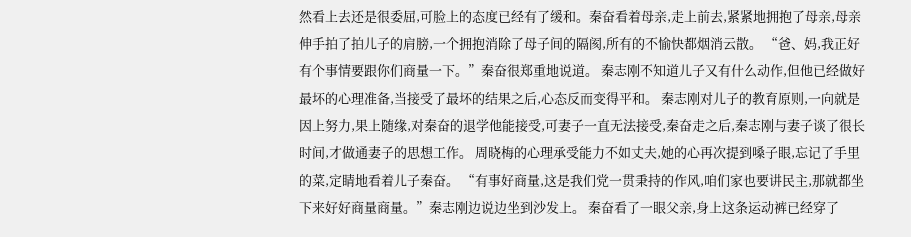然看上去还是很委屈,可脸上的态度已经有了缓和。秦奋看着母亲,走上前去,紧紧地拥抱了母亲,母亲伸手拍了拍儿子的肩膀,一个拥抱消除了母子间的隔阂,所有的不愉快都烟消云散。 “爸、妈,我正好有个事情要跟你们商量一下。”秦奋很郑重地说道。 秦志刚不知道儿子又有什么动作,但他已经做好最坏的心理准备,当接受了最坏的结果之后,心态反而变得平和。 秦志刚对儿子的教育原则,一向就是因上努力,果上随缘,对秦奋的退学他能接受,可妻子一直无法接受,秦奋走之后,秦志刚与妻子谈了很长时间,才做通妻子的思想工作。 周晓梅的心理承受能力不如丈夫,她的心再次提到嗓子眼,忘记了手里的菜,定睛地看着儿子秦奋。 “有事好商量,这是我们党一贯秉持的作风,咱们家也要讲民主,那就都坐下来好好商量商量。”秦志刚边说边坐到沙发上。 秦奋看了一眼父亲,身上这条运动裤已经穿了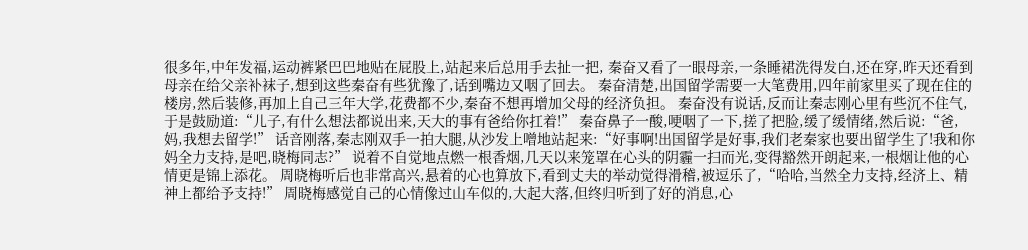很多年,中年发福,运动裤紧巴巴地贴在屁股上,站起来后总用手去扯一把, 秦奋又看了一眼母亲,一条睡裙洗得发白,还在穿,昨天还看到母亲在给父亲补袜子,想到这些秦奋有些犹豫了,话到嘴边又咽了回去。 秦奋清楚,出国留学需要一大笔费用,四年前家里买了现在住的楼房,然后装修,再加上自己三年大学,花费都不少,秦奋不想再增加父母的经济负担。 秦奋没有说话,反而让秦志刚心里有些沉不住气,于是鼓励道:“儿子,有什么想法都说出来,天大的事有爸给你扛着!” 秦奋鼻子一酸,哽咽了一下,搓了把脸,缓了缓情绪,然后说:“爸,妈,我想去留学!” 话音刚落,秦志刚双手一拍大腿,从沙发上噌地站起来:“好事啊!出国留学是好事,我们老秦家也要出留学生了!我和你妈全力支持,是吧,晓梅同志?” 说着不自觉地点燃一根香烟,几天以来笼罩在心头的阴霾一扫而光,变得豁然开朗起来,一根烟让他的心情更是锦上添花。 周晓梅听后也非常高兴,悬着的心也算放下,看到丈夫的举动觉得滑稽,被逗乐了,“哈哈,当然全力支持,经济上、精神上都给予支持!” 周晓梅感觉自己的心情像过山车似的,大起大落,但终归听到了好的消息,心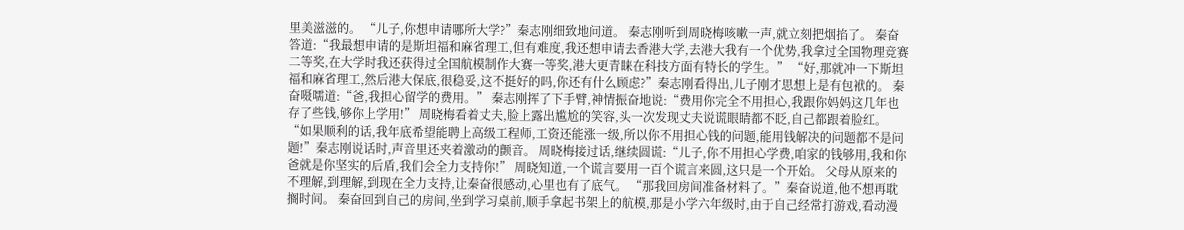里美滋滋的。 “儿子,你想申请哪所大学?”秦志刚细致地问道。 秦志刚听到周晓梅咳嗽一声,就立刻把烟掐了。 秦奋答道:“我最想申请的是斯坦福和麻省理工,但有难度,我还想申请去香港大学,去港大我有一个优势,我拿过全国物理竞赛二等奖,在大学时我还获得过全国航模制作大赛一等奖,港大更青睐在科技方面有特长的学生。” “好,那就冲一下斯坦福和麻省理工,然后港大保底,很稳妥,这不挺好的吗,你还有什么顾虑?”秦志刚看得出,儿子刚才思想上是有包袱的。 秦奋嗫嚅道:“爸,我担心留学的费用。” 秦志刚挥了下手臂,神情振奋地说:“费用你完全不用担心,我跟你妈妈这几年也存了些钱,够你上学用!” 周晓梅看着丈夫,脸上露出尴尬的笑容,头一次发现丈夫说谎眼睛都不眨,自己都跟着脸红。 “如果顺利的话,我年底希望能聘上高级工程师,工资还能涨一级,所以你不用担心钱的问题,能用钱解决的问题都不是问题!”秦志刚说话时,声音里还夹着激动的颤音。 周晓梅接过话,继续圆谎:“儿子,你不用担心学费,咱家的钱够用,我和你爸就是你坚实的后盾,我们会全力支持你!” 周晓知道,一个谎言要用一百个谎言来圆,这只是一个开始。 父母从原来的不理解,到理解,到现在全力支持,让秦奋很感动,心里也有了底气。 “那我回房间准备材料了。”秦奋说道,他不想再耽搁时间。 秦奋回到自己的房间,坐到学习桌前,顺手拿起书架上的航模,那是小学六年级时,由于自己经常打游戏,看动漫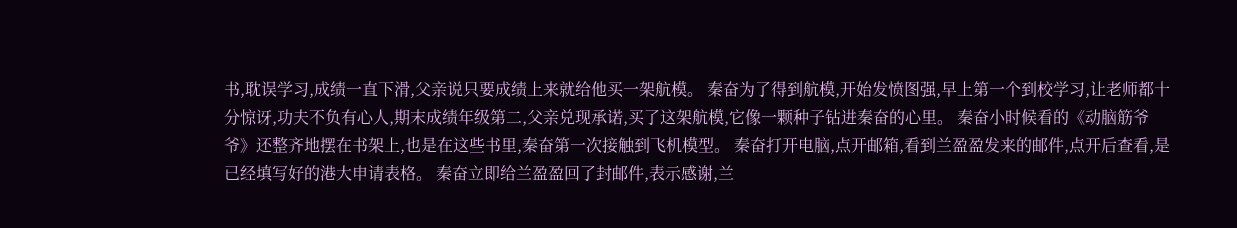书,耽误学习,成绩一直下滑,父亲说只要成绩上来就给他买一架航模。 秦奋为了得到航模,开始发愤图强,早上第一个到校学习,让老师都十分惊讶,功夫不负有心人,期末成绩年级第二,父亲兑现承诺,买了这架航模,它像一颗种子钻进秦奋的心里。 秦奋小时候看的《动脑筋爷爷》还整齐地摆在书架上,也是在这些书里,秦奋第一次接触到飞机模型。 秦奋打开电脑,点开邮箱,看到兰盈盈发来的邮件,点开后查看,是已经填写好的港大申请表格。 秦奋立即给兰盈盈回了封邮件,表示感谢,兰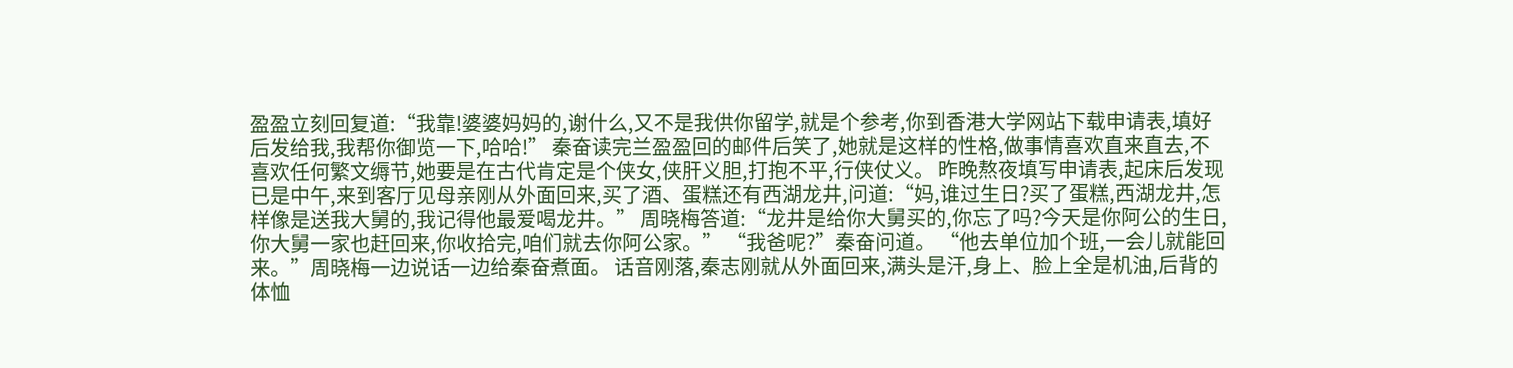盈盈立刻回复道:“我靠!婆婆妈妈的,谢什么,又不是我供你留学,就是个参考,你到香港大学网站下载申请表,填好后发给我,我帮你御览一下,哈哈!” 秦奋读完兰盈盈回的邮件后笑了,她就是这样的性格,做事情喜欢直来直去,不喜欢任何繁文缛节,她要是在古代肯定是个侠女,侠肝义胆,打抱不平,行侠仗义。 昨晚熬夜填写申请表,起床后发现已是中午,来到客厅见母亲刚从外面回来,买了酒、蛋糕还有西湖龙井,问道:“妈,谁过生日?买了蛋糕,西湖龙井,怎样像是送我大舅的,我记得他最爱喝龙井。” 周晓梅答道:“龙井是给你大舅买的,你忘了吗?今天是你阿公的生日,你大舅一家也赶回来,你收拾完,咱们就去你阿公家。” “我爸呢?”秦奋问道。 “他去单位加个班,一会儿就能回来。”周晓梅一边说话一边给秦奋煮面。 话音刚落,秦志刚就从外面回来,满头是汗,身上、脸上全是机油,后背的体恤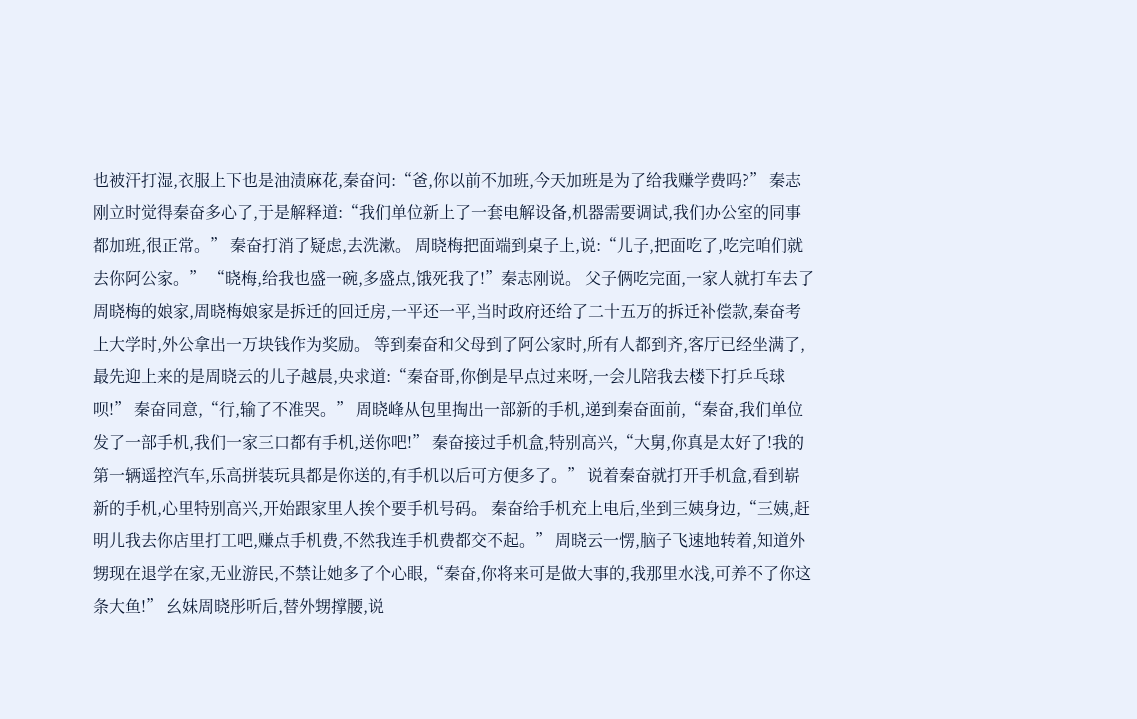也被汗打湿,衣服上下也是油渍麻花,秦奋问:“爸,你以前不加班,今天加班是为了给我赚学费吗?” 秦志刚立时觉得秦奋多心了,于是解释道:“我们单位新上了一套电解设备,机器需要调试,我们办公室的同事都加班,很正常。” 秦奋打消了疑虑,去洗漱。 周晓梅把面端到桌子上,说:“儿子,把面吃了,吃完咱们就去你阿公家。” “晓梅,给我也盛一碗,多盛点,饿死我了!”秦志刚说。 父子俩吃完面,一家人就打车去了周晓梅的娘家,周晓梅娘家是拆迁的回迁房,一平还一平,当时政府还给了二十五万的拆迁补偿款,秦奋考上大学时,外公拿出一万块钱作为奖励。 等到秦奋和父母到了阿公家时,所有人都到齐,客厅已经坐满了,最先迎上来的是周晓云的儿子越晨,央求道:“秦奋哥,你倒是早点过来呀,一会儿陪我去楼下打乒乓球呗!” 秦奋同意,“行,输了不准哭。” 周晓峰从包里掏出一部新的手机,递到秦奋面前,“秦奋,我们单位发了一部手机,我们一家三口都有手机,送你吧!” 秦奋接过手机盒,特别高兴,“大舅,你真是太好了!我的第一辆遥控汽车,乐高拼装玩具都是你送的,有手机以后可方便多了。” 说着秦奋就打开手机盒,看到崭新的手机,心里特别高兴,开始跟家里人挨个要手机号码。 秦奋给手机充上电后,坐到三姨身边,“三姨,赶明儿我去你店里打工吧,赚点手机费,不然我连手机费都交不起。” 周晓云一愣,脑子飞速地转着,知道外甥现在退学在家,无业游民,不禁让她多了个心眼,“秦奋,你将来可是做大事的,我那里水浅,可养不了你这条大鱼!” 幺妹周晓彤听后,替外甥撑腰,说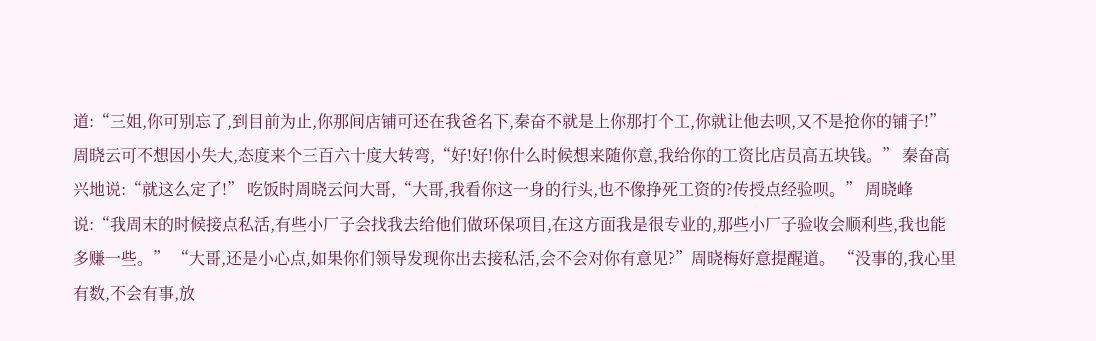道:“三姐,你可别忘了,到目前为止,你那间店铺可还在我爸名下,秦奋不就是上你那打个工,你就让他去呗,又不是抢你的铺子!” 周晓云可不想因小失大,态度来个三百六十度大转弯,“好!好!你什么时候想来随你意,我给你的工资比店员高五块钱。” 秦奋高兴地说:“就这么定了!” 吃饭时周晓云问大哥,“大哥,我看你这一身的行头,也不像挣死工资的?传授点经验呗。” 周晓峰说:“我周末的时候接点私活,有些小厂子会找我去给他们做环保项目,在这方面我是很专业的,那些小厂子验收会顺利些,我也能多赚一些。” “大哥,还是小心点,如果你们领导发现你出去接私活,会不会对你有意见?”周晓梅好意提醒道。 “没事的,我心里有数,不会有事,放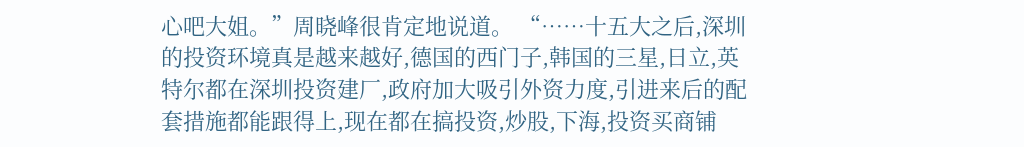心吧大姐。”周晓峰很肯定地说道。 “……十五大之后,深圳的投资环境真是越来越好,德国的西门子,韩国的三星,日立,英特尔都在深圳投资建厂,政府加大吸引外资力度,引进来后的配套措施都能跟得上,现在都在搞投资,炒股,下海,投资买商铺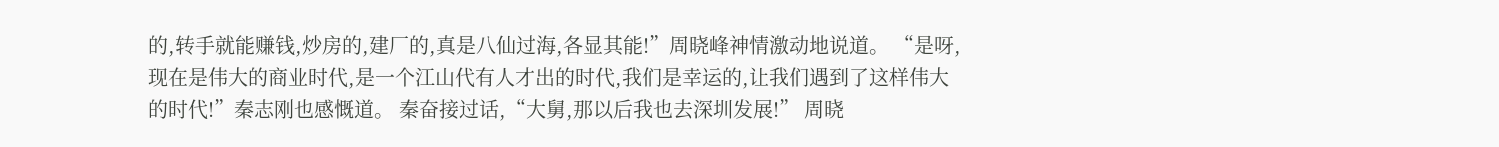的,转手就能赚钱,炒房的,建厂的,真是八仙过海,各显其能!”周晓峰神情激动地说道。 “是呀,现在是伟大的商业时代,是一个江山代有人才出的时代,我们是幸运的,让我们遇到了这样伟大的时代!”秦志刚也感慨道。 秦奋接过话,“大舅,那以后我也去深圳发展!” 周晓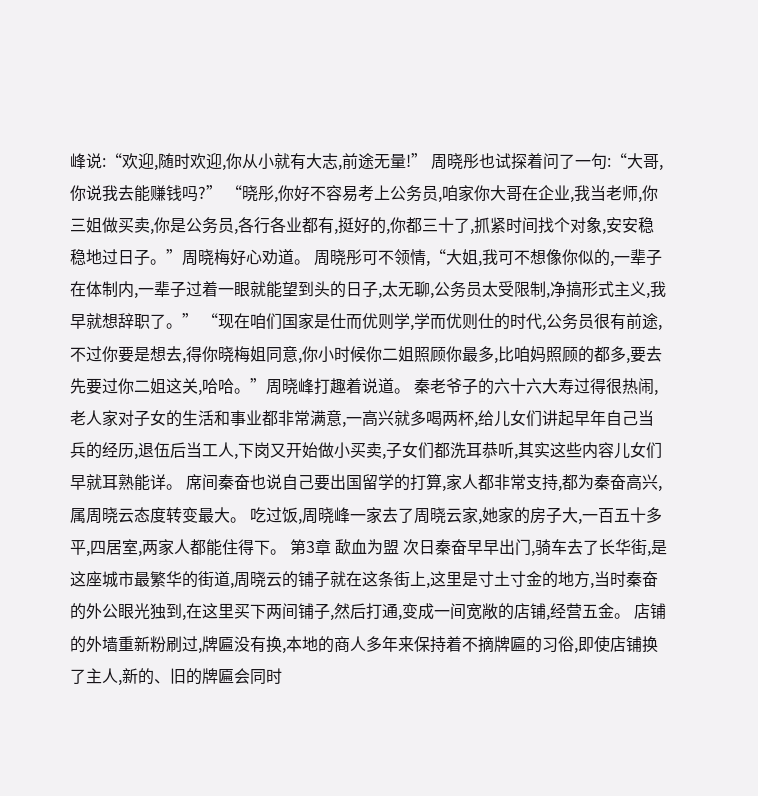峰说:“欢迎,随时欢迎,你从小就有大志,前途无量!” 周晓彤也试探着问了一句:“大哥,你说我去能赚钱吗?” “晓彤,你好不容易考上公务员,咱家你大哥在企业,我当老师,你三姐做买卖,你是公务员,各行各业都有,挺好的,你都三十了,抓紧时间找个对象,安安稳稳地过日子。”周晓梅好心劝道。 周晓彤可不领情,“大姐,我可不想像你似的,一辈子在体制内,一辈子过着一眼就能望到头的日子,太无聊,公务员太受限制,净搞形式主义,我早就想辞职了。” “现在咱们国家是仕而优则学,学而优则仕的时代,公务员很有前途,不过你要是想去,得你晓梅姐同意,你小时候你二姐照顾你最多,比咱妈照顾的都多,要去先要过你二姐这关,哈哈。”周晓峰打趣着说道。 秦老爷子的六十六大寿过得很热闹,老人家对子女的生活和事业都非常满意,一高兴就多喝两杯,给儿女们讲起早年自己当兵的经历,退伍后当工人,下岗又开始做小买卖,子女们都洗耳恭听,其实这些内容儿女们早就耳熟能详。 席间秦奋也说自己要出国留学的打算,家人都非常支持,都为秦奋高兴,属周晓云态度转变最大。 吃过饭,周晓峰一家去了周晓云家,她家的房子大,一百五十多平,四居室,两家人都能住得下。 第3章 歃血为盟 次日秦奋早早出门,骑车去了长华街,是这座城市最繁华的街道,周晓云的铺子就在这条街上,这里是寸土寸金的地方,当时秦奋的外公眼光独到,在这里买下两间铺子,然后打通,变成一间宽敞的店铺,经营五金。 店铺的外墙重新粉刷过,牌匾没有换,本地的商人多年来保持着不摘牌匾的习俗,即使店铺换了主人,新的、旧的牌匾会同时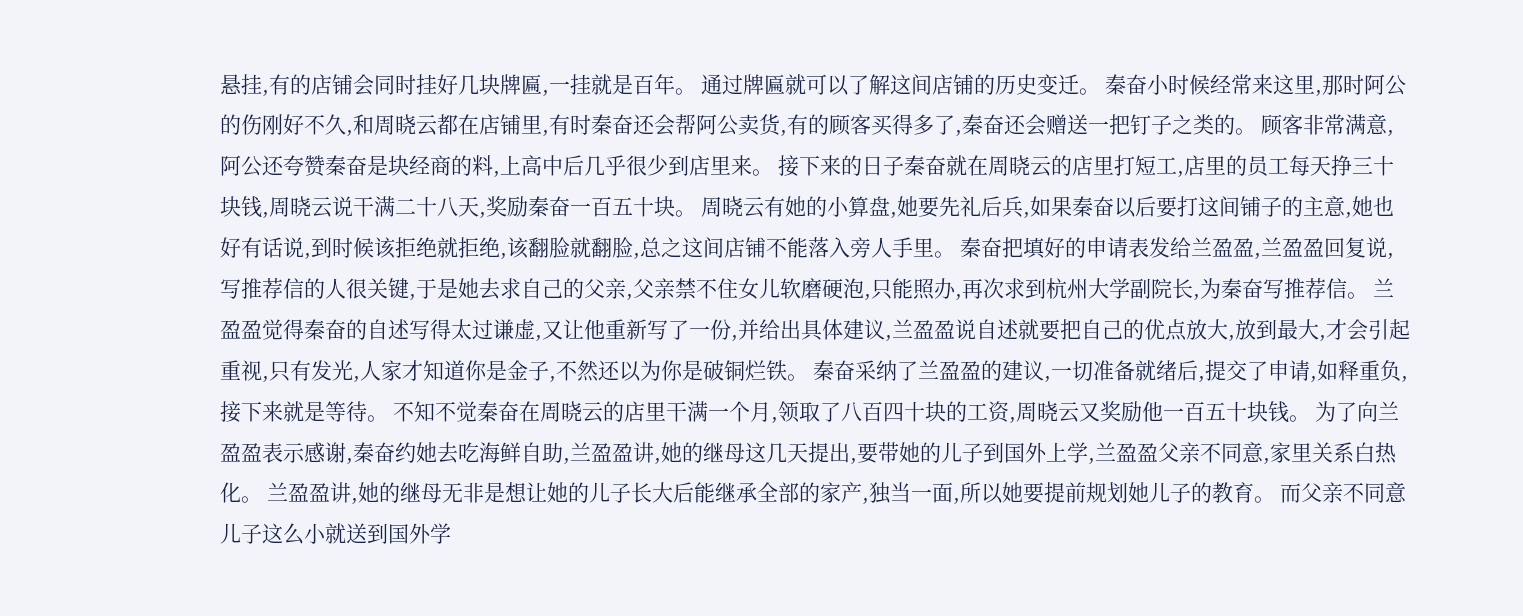悬挂,有的店铺会同时挂好几块牌匾,一挂就是百年。 通过牌匾就可以了解这间店铺的历史变迁。 秦奋小时候经常来这里,那时阿公的伤刚好不久,和周晓云都在店铺里,有时秦奋还会帮阿公卖货,有的顾客买得多了,秦奋还会赠送一把钉子之类的。 顾客非常满意,阿公还夸赞秦奋是块经商的料,上高中后几乎很少到店里来。 接下来的日子秦奋就在周晓云的店里打短工,店里的员工每天挣三十块钱,周晓云说干满二十八天,奖励秦奋一百五十块。 周晓云有她的小算盘,她要先礼后兵,如果秦奋以后要打这间铺子的主意,她也好有话说,到时候该拒绝就拒绝,该翻脸就翻脸,总之这间店铺不能落入旁人手里。 秦奋把填好的申请表发给兰盈盈,兰盈盈回复说,写推荐信的人很关键,于是她去求自己的父亲,父亲禁不住女儿软磨硬泡,只能照办,再次求到杭州大学副院长,为秦奋写推荐信。 兰盈盈觉得秦奋的自述写得太过谦虚,又让他重新写了一份,并给出具体建议,兰盈盈说自述就要把自己的优点放大,放到最大,才会引起重视,只有发光,人家才知道你是金子,不然还以为你是破铜烂铁。 秦奋采纳了兰盈盈的建议,一切准备就绪后,提交了申请,如释重负,接下来就是等待。 不知不觉秦奋在周晓云的店里干满一个月,领取了八百四十块的工资,周晓云又奖励他一百五十块钱。 为了向兰盈盈表示感谢,秦奋约她去吃海鲜自助,兰盈盈讲,她的继母这几天提出,要带她的儿子到国外上学,兰盈盈父亲不同意,家里关系白热化。 兰盈盈讲,她的继母无非是想让她的儿子长大后能继承全部的家产,独当一面,所以她要提前规划她儿子的教育。 而父亲不同意儿子这么小就送到国外学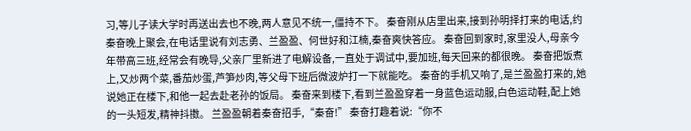习,等儿子读大学时再送出去也不晚,两人意见不统一,僵持不下。 秦奋刚从店里出来,接到孙明择打来的电话,约秦奋晚上聚会,在电话里说有刘志勇、兰盈盈、何世好和江楠,秦奋爽快答应。 秦奋回到家时,家里没人,母亲今年带高三班,经常会有晚导,父亲厂里新进了电解设备,一直处于调试中,要加班,每天回来的都很晚。 秦奋把饭煮上,又炒两个菜,番茄炒蛋,芦笋炒肉,等父母下班后微波炉打一下就能吃。 秦奋的手机又响了,是兰盈盈打来的,她说她正在楼下,和他一起去赴老孙的饭局。 秦奋来到楼下,看到兰盈盈穿着一身蓝色运动服,白色运动鞋,配上她的一头短发,精神抖擞。 兰盈盈朝着秦奋招手,“秦奋!” 秦奋打趣着说:“你不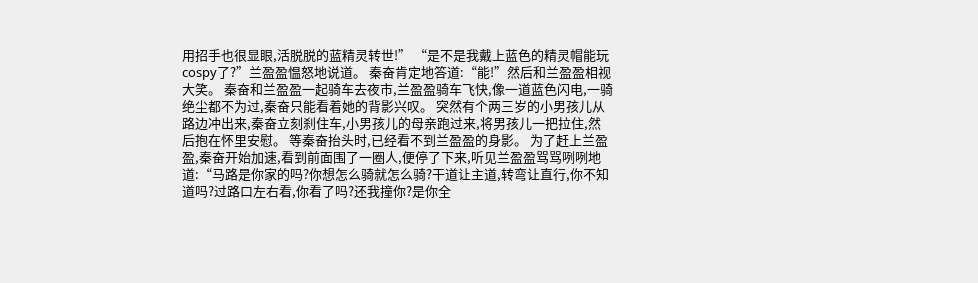用招手也很显眼,活脱脱的蓝精灵转世!” “是不是我戴上蓝色的精灵帽能玩cospy了?”兰盈盈愠怒地说道。 秦奋肯定地答道:“能!”然后和兰盈盈相视大笑。 秦奋和兰盈盈一起骑车去夜市,兰盈盈骑车飞快,像一道蓝色闪电,一骑绝尘都不为过,秦奋只能看着她的背影兴叹。 突然有个两三岁的小男孩儿从路边冲出来,秦奋立刻刹住车,小男孩儿的母亲跑过来,将男孩儿一把拉住,然后抱在怀里安慰。 等秦奋抬头时,已经看不到兰盈盈的身影。 为了赶上兰盈盈,秦奋开始加速,看到前面围了一圈人,便停了下来,听见兰盈盈骂骂咧咧地道:“马路是你家的吗?你想怎么骑就怎么骑?干道让主道,转弯让直行,你不知道吗?过路口左右看,你看了吗?还我撞你?是你全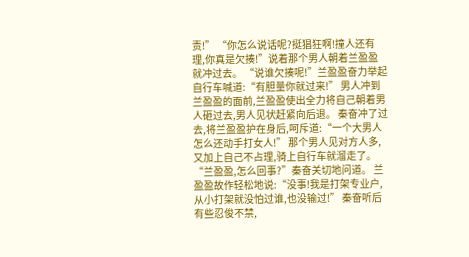责!” “你怎么说话呢?挺猖狂啊!撞人还有理,你真是欠揍!”说着那个男人朝着兰盈盈就冲过去。 “说谁欠揍呢!”兰盈盈奋力举起自行车喊道:“有胆量你就过来!” 男人冲到兰盈盈的面前,兰盈盈使出全力将自己朝着男人砸过去,男人见状赶紧向后退。 秦奋冲了过去,将兰盈盈护在身后,呵斥道:“一个大男人怎么还动手打女人!” 那个男人见对方人多,又加上自己不占理,骑上自行车就溜走了。 “兰盈盈,怎么回事?”秦奋关切地问道。 兰盈盈故作轻松地说:“没事!我是打架专业户,从小打架就没怕过谁,也没输过!” 秦奋听后有些忍俊不禁,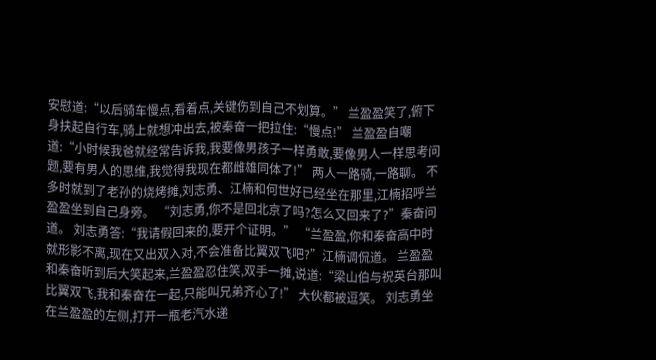安慰道:“以后骑车慢点,看着点,关键伤到自己不划算。” 兰盈盈笑了,俯下身扶起自行车,骑上就想冲出去,被秦奋一把拉住:“慢点!” 兰盈盈自嘲道:“小时候我爸就经常告诉我,我要像男孩子一样勇敢,要像男人一样思考问题,要有男人的思维,我觉得我现在都雌雄同体了!” 两人一路骑,一路聊。 不多时就到了老孙的烧烤摊,刘志勇、江楠和何世好已经坐在那里,江楠招呼兰盈盈坐到自己身旁。 “刘志勇,你不是回北京了吗?怎么又回来了?”秦奋问道。 刘志勇答:“我请假回来的,要开个证明。” “兰盈盈,你和秦奋高中时就形影不离,现在又出双入对,不会准备比翼双飞吧?”江楠调侃道。 兰盈盈和秦奋听到后大笑起来,兰盈盈忍住笑,双手一摊,说道:“梁山伯与祝英台那叫比翼双飞,我和秦奋在一起,只能叫兄弟齐心了!” 大伙都被逗笑。 刘志勇坐在兰盈盈的左侧,打开一瓶老汽水递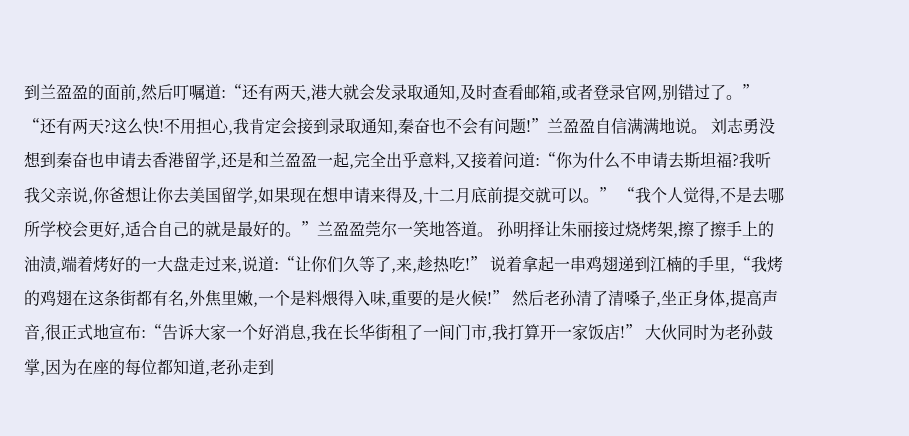到兰盈盈的面前,然后叮嘱道:“还有两天,港大就会发录取通知,及时查看邮箱,或者登录官网,别错过了。” “还有两天?这么快!不用担心,我肯定会接到录取通知,秦奋也不会有问题!”兰盈盈自信满满地说。 刘志勇没想到秦奋也申请去香港留学,还是和兰盈盈一起,完全出乎意料,又接着问道:“你为什么不申请去斯坦福?我听我父亲说,你爸想让你去美国留学,如果现在想申请来得及,十二月底前提交就可以。” “我个人觉得,不是去哪所学校会更好,适合自己的就是最好的。”兰盈盈莞尔一笑地答道。 孙明择让朱丽接过烧烤架,擦了擦手上的油渍,端着烤好的一大盘走过来,说道:“让你们久等了,来,趁热吃!” 说着拿起一串鸡翅递到江楠的手里,“我烤的鸡翅在这条街都有名,外焦里嫩,一个是料煨得入味,重要的是火候!” 然后老孙清了清嗓子,坐正身体,提高声音,很正式地宣布:“告诉大家一个好消息,我在长华街租了一间门市,我打算开一家饭店!” 大伙同时为老孙鼓掌,因为在座的每位都知道,老孙走到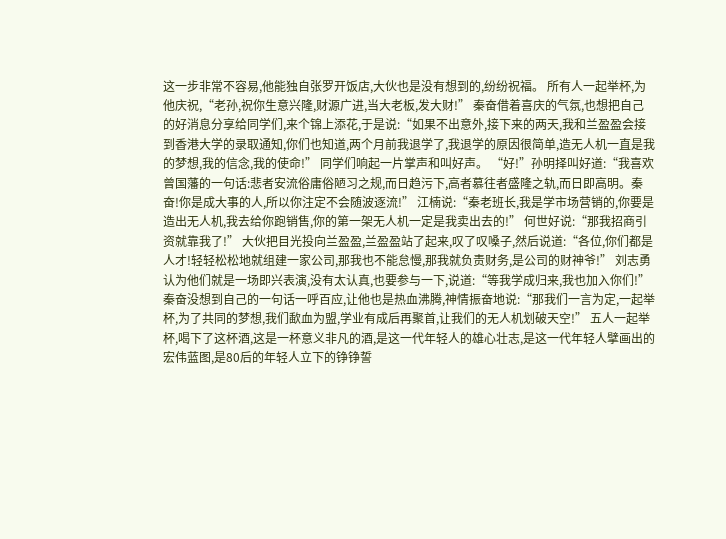这一步非常不容易,他能独自张罗开饭店,大伙也是没有想到的,纷纷祝福。 所有人一起举杯,为他庆祝,“老孙,祝你生意兴隆,财源广进,当大老板,发大财!” 秦奋借着喜庆的气氛,也想把自己的好消息分享给同学们,来个锦上添花,于是说:“如果不出意外,接下来的两天,我和兰盈盈会接到香港大学的录取通知,你们也知道,两个月前我退学了,我退学的原因很简单,造无人机一直是我的梦想,我的信念,我的使命!” 同学们响起一片掌声和叫好声。 “好!”孙明择叫好道:“我喜欢曾国藩的一句话:悲者安流俗庸俗陋习之规,而日趋污下,高者慕往者盛隆之轨,而日即高明。秦奋!你是成大事的人,所以你注定不会随波逐流!” 江楠说:“秦老班长,我是学市场营销的,你要是造出无人机,我去给你跑销售,你的第一架无人机一定是我卖出去的!” 何世好说:“那我招商引资就靠我了!” 大伙把目光投向兰盈盈,兰盈盈站了起来,叹了叹嗓子,然后说道:“各位,你们都是人才!轻轻松松地就组建一家公司,那我也不能怠慢,那我就负责财务,是公司的财神爷!” 刘志勇认为他们就是一场即兴表演,没有太认真,也要参与一下,说道:“等我学成归来,我也加入你们!” 秦奋没想到自己的一句话一呼百应,让他也是热血沸腾,神情振奋地说:“那我们一言为定,一起举杯,为了共同的梦想,我们歃血为盟,学业有成后再聚首,让我们的无人机划破天空!” 五人一起举杯,喝下了这杯酒,这是一杯意义非凡的酒,是这一代年轻人的雄心壮志,是这一代年轻人擘画出的宏伟蓝图,是80后的年轻人立下的铮铮誓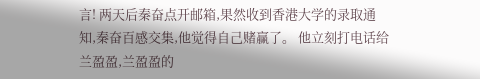言! 两天后秦奋点开邮箱,果然收到香港大学的录取通知,秦奋百感交集,他觉得自己赌赢了。 他立刻打电话给兰盈盈,兰盈盈的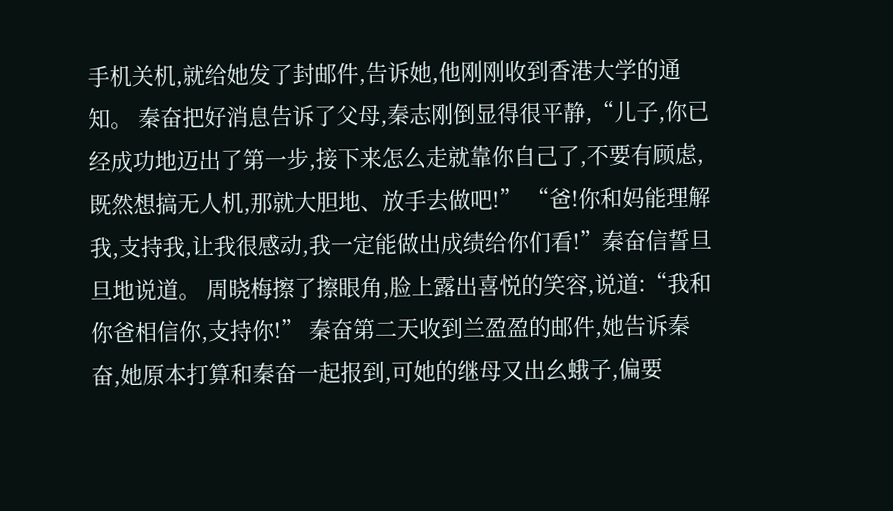手机关机,就给她发了封邮件,告诉她,他刚刚收到香港大学的通知。 秦奋把好消息告诉了父母,秦志刚倒显得很平静,“儿子,你已经成功地迈出了第一步,接下来怎么走就靠你自己了,不要有顾虑,既然想搞无人机,那就大胆地、放手去做吧!” “爸!你和妈能理解我,支持我,让我很感动,我一定能做出成绩给你们看!”秦奋信誓旦旦地说道。 周晓梅擦了擦眼角,脸上露出喜悦的笑容,说道:“我和你爸相信你,支持你!” 秦奋第二天收到兰盈盈的邮件,她告诉秦奋,她原本打算和秦奋一起报到,可她的继母又出幺蛾子,偏要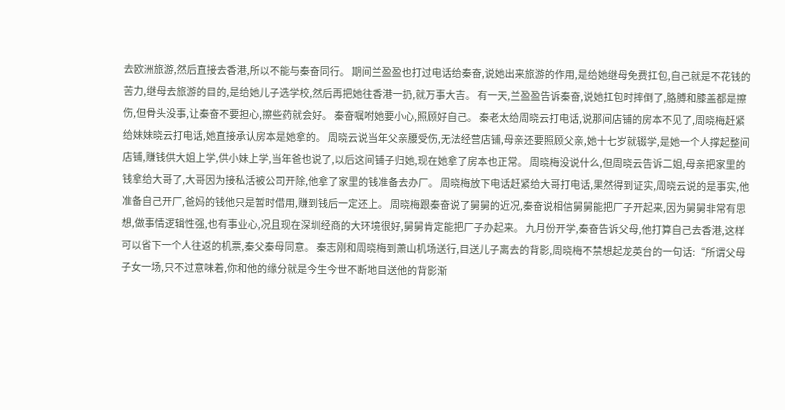去欧洲旅游,然后直接去香港,所以不能与秦奋同行。 期间兰盈盈也打过电话给秦奋,说她出来旅游的作用,是给她继母免费扛包,自己就是不花钱的苦力,继母去旅游的目的,是给她儿子选学校,然后再把她往香港一扔,就万事大吉。 有一天,兰盈盈告诉秦奋,说她扛包时摔倒了,胳膊和膝盖都是擦伤,但骨头没事,让秦奋不要担心,擦些药就会好。 秦奋嘱咐她要小心,照顾好自己。 秦老太给周晓云打电话,说那间店铺的房本不见了,周晓梅赶紧给妹妹晓云打电话,她直接承认房本是她拿的。 周晓云说当年父亲腰受伤,无法经营店铺,母亲还要照顾父亲,她十七岁就辍学,是她一个人撑起整间店铺,赚钱供大姐上学,供小妹上学,当年爸也说了,以后这间铺子归她,现在她拿了房本也正常。 周晓梅没说什么,但周晓云告诉二姐,母亲把家里的钱拿给大哥了,大哥因为接私活被公司开除,他拿了家里的钱准备去办厂。 周晓梅放下电话赶紧给大哥打电话,果然得到证实,周晓云说的是事实,他准备自己开厂,爸妈的钱他只是暂时借用,赚到钱后一定还上。 周晓梅跟秦奋说了舅舅的近况,秦奋说相信舅舅能把厂子开起来,因为舅舅非常有思想,做事情逻辑性强,也有事业心,况且现在深圳经商的大环境很好,舅舅肯定能把厂子办起来。 九月份开学,秦奋告诉父母,他打算自己去香港,这样可以省下一个人往返的机票,秦父秦母同意。 秦志刚和周晓梅到萧山机场送行,目送儿子离去的背影,周晓梅不禁想起龙英台的一句话:“所谓父母子女一场,只不过意味着,你和他的缘分就是今生今世不断地目送他的背影渐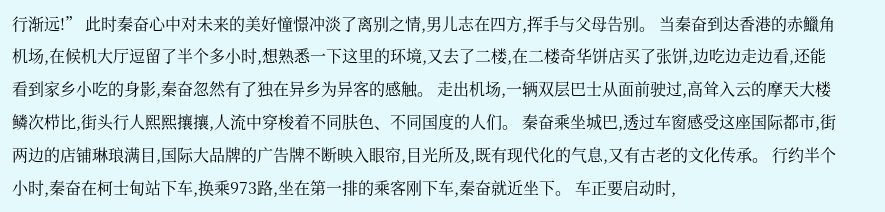行渐远!” 此时秦奋心中对未来的美好憧憬冲淡了离别之情,男儿志在四方,挥手与父母告别。 当秦奋到达香港的赤鱲角机场,在候机大厅逗留了半个多小时,想熟悉一下这里的环境,又去了二楼,在二楼奇华饼店买了张饼,边吃边走边看,还能看到家乡小吃的身影,秦奋忽然有了独在异乡为异客的感触。 走出机场,一辆双层巴士从面前驶过,高耸入云的摩天大楼鳞次栉比,街头行人熙熙攘攘,人流中穿梭着不同肤色、不同国度的人们。 秦奋乘坐城巴,透过车窗感受这座国际都市,街两边的店铺琳琅满目,国际大品牌的广告牌不断映入眼帘,目光所及,既有现代化的气息,又有古老的文化传承。 行约半个小时,秦奋在柯士甸站下车,换乘973路,坐在第一排的乘客刚下车,秦奋就近坐下。 车正要启动时,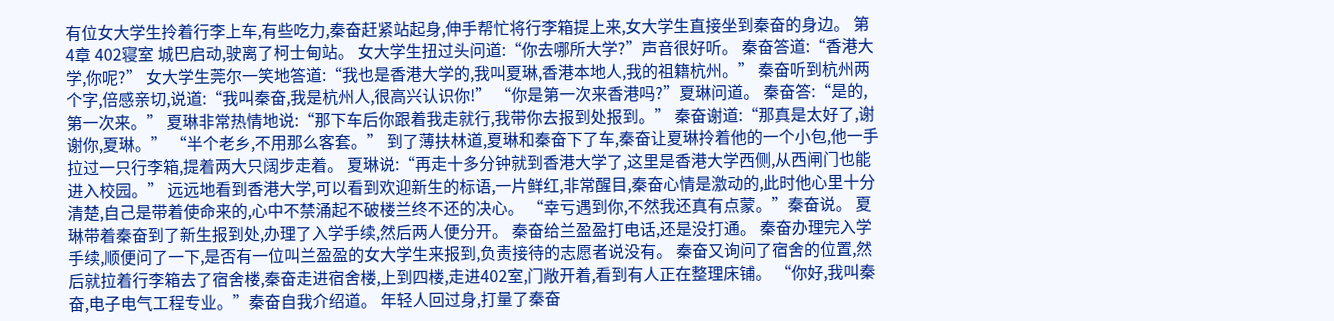有位女大学生拎着行李上车,有些吃力,秦奋赶紧站起身,伸手帮忙将行李箱提上来,女大学生直接坐到秦奋的身边。 第4章 402寝室 城巴启动,驶离了柯士甸站。 女大学生扭过头问道:“你去哪所大学?”声音很好听。 秦奋答道:“香港大学,你呢?” 女大学生莞尔一笑地答道:“我也是香港大学的,我叫夏琳,香港本地人,我的祖籍杭州。” 秦奋听到杭州两个字,倍感亲切,说道:“我叫秦奋,我是杭州人,很高兴认识你!” “你是第一次来香港吗?”夏琳问道。 秦奋答:“是的,第一次来。” 夏琳非常热情地说:“那下车后你跟着我走就行,我带你去报到处报到。” 秦奋谢道:“那真是太好了,谢谢你,夏琳。” “半个老乡,不用那么客套。” 到了薄扶林道,夏琳和秦奋下了车,秦奋让夏琳拎着他的一个小包,他一手拉过一只行李箱,提着两大只阔步走着。 夏琳说:“再走十多分钟就到香港大学了,这里是香港大学西侧,从西闸门也能进入校园。” 远远地看到香港大学,可以看到欢迎新生的标语,一片鲜红,非常醒目,秦奋心情是激动的,此时他心里十分清楚,自己是带着使命来的,心中不禁涌起不破楼兰终不还的决心。 “幸亏遇到你,不然我还真有点蒙。”秦奋说。 夏琳带着秦奋到了新生报到处,办理了入学手续,然后两人便分开。 秦奋给兰盈盈打电话,还是没打通。 秦奋办理完入学手续,顺便问了一下,是否有一位叫兰盈盈的女大学生来报到,负责接待的志愿者说没有。 秦奋又询问了宿舍的位置,然后就拉着行李箱去了宿舍楼,秦奋走进宿舍楼,上到四楼,走进402室,门敞开着,看到有人正在整理床铺。 “你好,我叫秦奋,电子电气工程专业。”秦奋自我介绍道。 年轻人回过身,打量了秦奋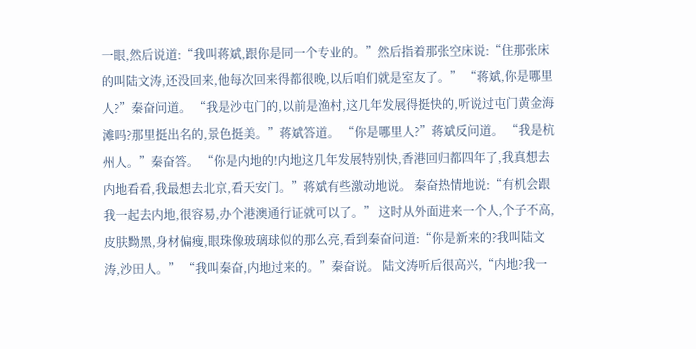一眼,然后说道:“我叫蒋斌,跟你是同一个专业的。”然后指着那张空床说:“住那张床的叫陆文涛,还没回来,他每次回来得都很晚,以后咱们就是室友了。” “蒋斌,你是哪里人?”秦奋问道。 “我是沙屯门的,以前是渔村,这几年发展得挺快的,听说过屯门黄金海滩吗?那里挺出名的,景色挺美。”蒋斌答道。 “你是哪里人?”蒋斌反问道。 “我是杭州人。”秦奋答。 “你是内地的!内地这几年发展特别快,香港回归都四年了,我真想去内地看看,我最想去北京,看天安门。”蒋斌有些激动地说。 秦奋热情地说:“有机会跟我一起去内地,很容易,办个港澳通行证就可以了。” 这时从外面进来一个人,个子不高,皮肤黝黑,身材偏瘦,眼珠像玻璃球似的那么亮,看到秦奋问道:“你是新来的?我叫陆文涛,沙田人。” “我叫秦奋,内地过来的。”秦奋说。 陆文涛听后很高兴,“内地?我一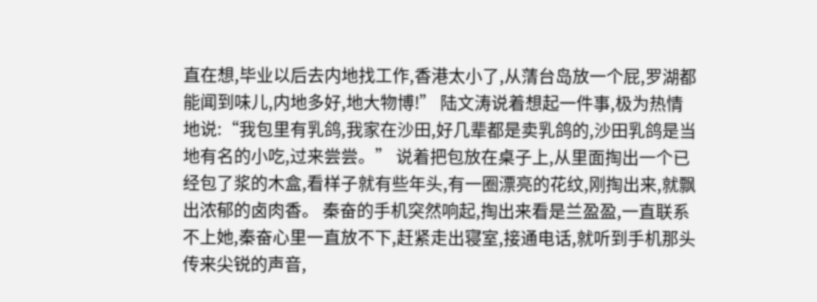直在想,毕业以后去内地找工作,香港太小了,从蔳台岛放一个屁,罗湖都能闻到味儿,内地多好,地大物博!” 陆文涛说着想起一件事,极为热情地说:“我包里有乳鸽,我家在沙田,好几辈都是卖乳鸽的,沙田乳鸽是当地有名的小吃,过来尝尝。” 说着把包放在桌子上,从里面掏出一个已经包了浆的木盒,看样子就有些年头,有一圈漂亮的花纹,刚掏出来,就飘出浓郁的卤肉香。 秦奋的手机突然响起,掏出来看是兰盈盈,一直联系不上她,秦奋心里一直放不下,赶紧走出寝室,接通电话,就听到手机那头传来尖锐的声音,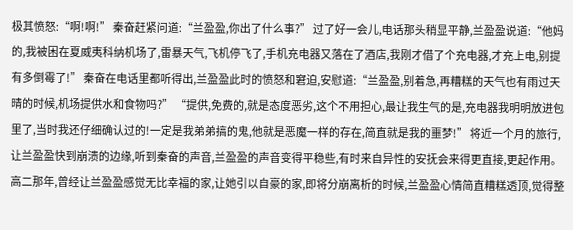极其愤怒:“啊!啊!” 秦奋赶紧问道:“兰盈盈,你出了什么事?” 过了好一会儿,电话那头稍显平静,兰盈盈说道:“他妈的,我被困在夏威夷科纳机场了,雷暴天气,飞机停飞了,手机充电器又落在了酒店,我刚才借了个充电器,才充上电,别提有多倒霉了!” 秦奋在电话里都听得出,兰盈盈此时的愤怒和窘迫,安慰道:“兰盈盈,别着急,再糟糕的天气也有雨过天晴的时候,机场提供水和食物吗?” “提供,免费的,就是态度恶劣,这个不用担心,最让我生气的是,充电器我明明放进包里了,当时我还仔细确认过的!一定是我弟弟搞的鬼,他就是恶魔一样的存在,简直就是我的噩梦!” 将近一个月的旅行,让兰盈盈快到崩溃的边缘,听到秦奋的声音,兰盈盈的声音变得平稳些,有时来自异性的安抚会来得更直接,更起作用。 高二那年,曾经让兰盈盈感觉无比幸福的家,让她引以自豪的家,即将分崩离析的时候,兰盈盈心情简直糟糕透顶,觉得整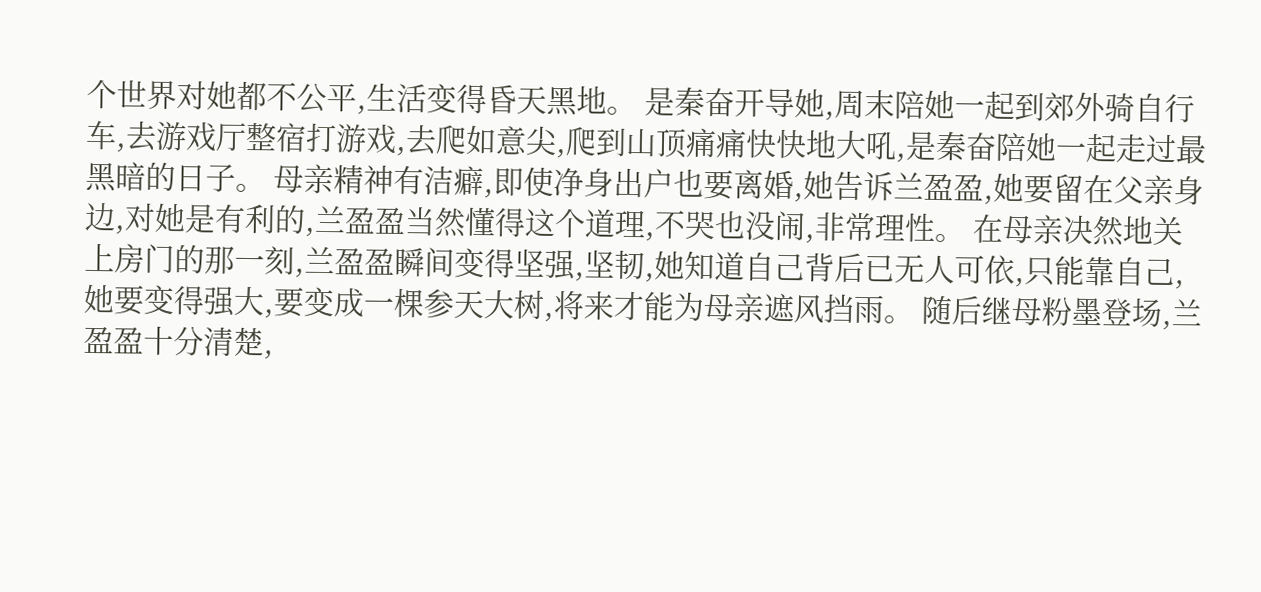个世界对她都不公平,生活变得昏天黑地。 是秦奋开导她,周末陪她一起到郊外骑自行车,去游戏厅整宿打游戏,去爬如意尖,爬到山顶痛痛快快地大吼,是秦奋陪她一起走过最黑暗的日子。 母亲精神有洁癖,即使净身出户也要离婚,她告诉兰盈盈,她要留在父亲身边,对她是有利的,兰盈盈当然懂得这个道理,不哭也没闹,非常理性。 在母亲决然地关上房门的那一刻,兰盈盈瞬间变得坚强,坚韧,她知道自己背后已无人可依,只能靠自己,她要变得强大,要变成一棵参天大树,将来才能为母亲遮风挡雨。 随后继母粉墨登场,兰盈盈十分清楚,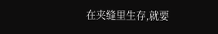在夹缝里生存,就要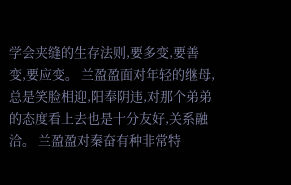学会夹缝的生存法则,要多变,要善变,要应变。 兰盈盈面对年轻的继母,总是笑脸相迎,阳奉阴违,对那个弟弟的态度看上去也是十分友好,关系融洽。 兰盈盈对秦奋有种非常特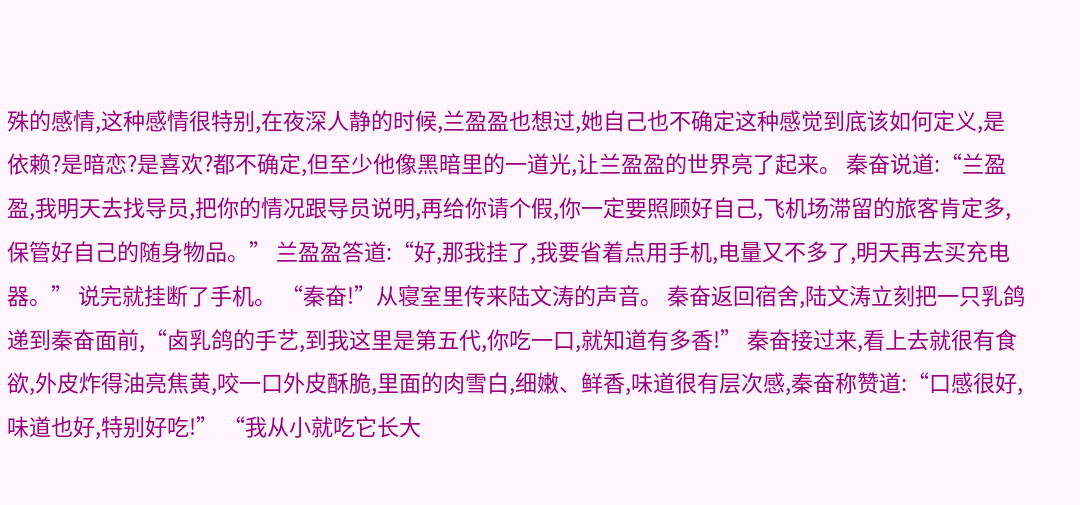殊的感情,这种感情很特别,在夜深人静的时候,兰盈盈也想过,她自己也不确定这种感觉到底该如何定义,是依赖?是暗恋?是喜欢?都不确定,但至少他像黑暗里的一道光,让兰盈盈的世界亮了起来。 秦奋说道:“兰盈盈,我明天去找导员,把你的情况跟导员说明,再给你请个假,你一定要照顾好自己,飞机场滞留的旅客肯定多,保管好自己的随身物品。” 兰盈盈答道:“好,那我挂了,我要省着点用手机,电量又不多了,明天再去买充电器。” 说完就挂断了手机。 “秦奋!”从寝室里传来陆文涛的声音。 秦奋返回宿舍,陆文涛立刻把一只乳鸽递到秦奋面前,“卤乳鸽的手艺,到我这里是第五代,你吃一口,就知道有多香!” 秦奋接过来,看上去就很有食欲,外皮炸得油亮焦黄,咬一口外皮酥脆,里面的肉雪白,细嫩、鲜香,味道很有层次感,秦奋称赞道:“口感很好,味道也好,特别好吃!” “我从小就吃它长大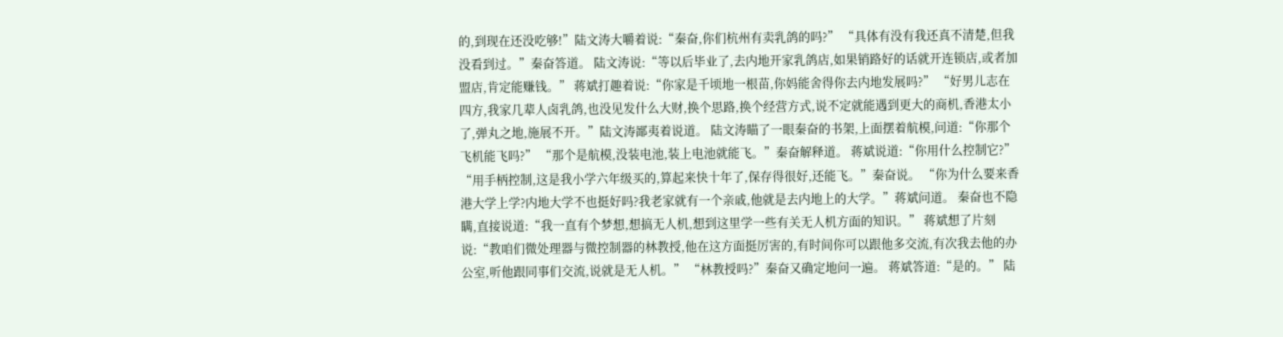的,到现在还没吃够!”陆文涛大嚼着说:“秦奋,你们杭州有卖乳鸽的吗?” “具体有没有我还真不清楚,但我没看到过。”秦奋答道。 陆文涛说:“等以后毕业了,去内地开家乳鸽店,如果销路好的话就开连锁店,或者加盟店,肯定能赚钱。” 蒋斌打趣着说:“你家是千顷地一根苗,你妈能舍得你去内地发展吗?” “好男儿志在四方,我家几辈人卤乳鸽,也没见发什么大财,换个思路,换个经营方式,说不定就能遇到更大的商机,香港太小了,弹丸之地,施展不开。”陆文涛鄙夷着说道。 陆文涛瞄了一眼秦奋的书架,上面摆着航模,问道:“你那个飞机能飞吗?” “那个是航模,没装电池,装上电池就能飞。”秦奋解释道。 蒋斌说道:“你用什么控制它?” “用手柄控制,这是我小学六年级买的,算起来快十年了,保存得很好,还能飞。”秦奋说。 “你为什么要来香港大学上学?内地大学不也挺好吗?我老家就有一个亲戚,他就是去内地上的大学。”蒋斌问道。 秦奋也不隐瞒,直接说道:“我一直有个梦想,想搞无人机,想到这里学一些有关无人机方面的知识。” 蒋斌想了片刻说:“教咱们微处理器与微控制器的林教授,他在这方面挺厉害的,有时间你可以跟他多交流,有次我去他的办公室,听他跟同事们交流,说就是无人机。” “林教授吗?”秦奋又确定地问一遍。 蒋斌答道:“是的。” 陆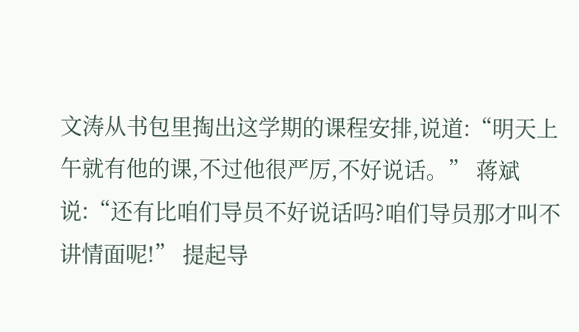文涛从书包里掏出这学期的课程安排,说道:“明天上午就有他的课,不过他很严厉,不好说话。” 蒋斌说:“还有比咱们导员不好说话吗?咱们导员那才叫不讲情面呢!” 提起导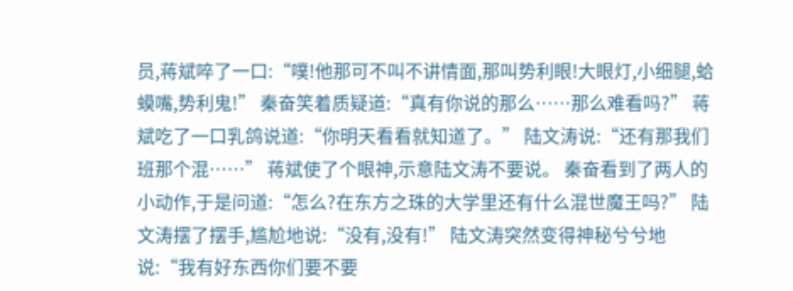员,蒋斌啐了一口:“噗!他那可不叫不讲情面,那叫势利眼!大眼灯,小细腿,蛤蟆嘴,势利鬼!” 秦奋笑着质疑道:“真有你说的那么……那么难看吗?” 蒋斌吃了一口乳鸽说道:“你明天看看就知道了。” 陆文涛说:“还有那我们班那个混……” 蒋斌使了个眼神,示意陆文涛不要说。 秦奋看到了两人的小动作,于是问道:“怎么?在东方之珠的大学里还有什么混世魔王吗?” 陆文涛摆了摆手,尴尬地说:“没有,没有!” 陆文涛突然变得神秘兮兮地说:“我有好东西你们要不要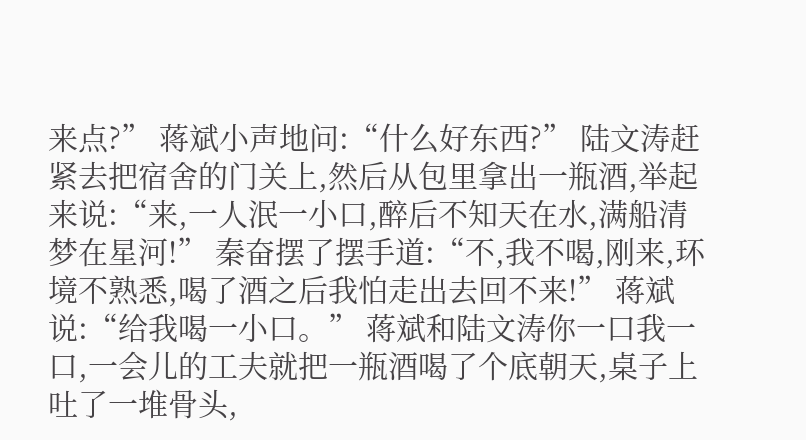来点?” 蒋斌小声地问:“什么好东西?” 陆文涛赶紧去把宿舍的门关上,然后从包里拿出一瓶酒,举起来说:“来,一人泯一小口,醉后不知天在水,满船清梦在星河!” 秦奋摆了摆手道:“不,我不喝,刚来,环境不熟悉,喝了酒之后我怕走出去回不来!” 蒋斌说:“给我喝一小口。” 蒋斌和陆文涛你一口我一口,一会儿的工夫就把一瓶酒喝了个底朝天,桌子上吐了一堆骨头,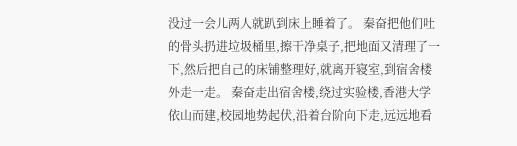没过一会儿两人就趴到床上睡着了。 秦奋把他们吐的骨头扔进垃圾桶里,擦干净桌子,把地面又清理了一下,然后把自己的床铺整理好,就离开寝室,到宿舍楼外走一走。 秦奋走出宿舍楼,绕过实验楼,香港大学依山而建,校园地势起伏,沿着台阶向下走,远远地看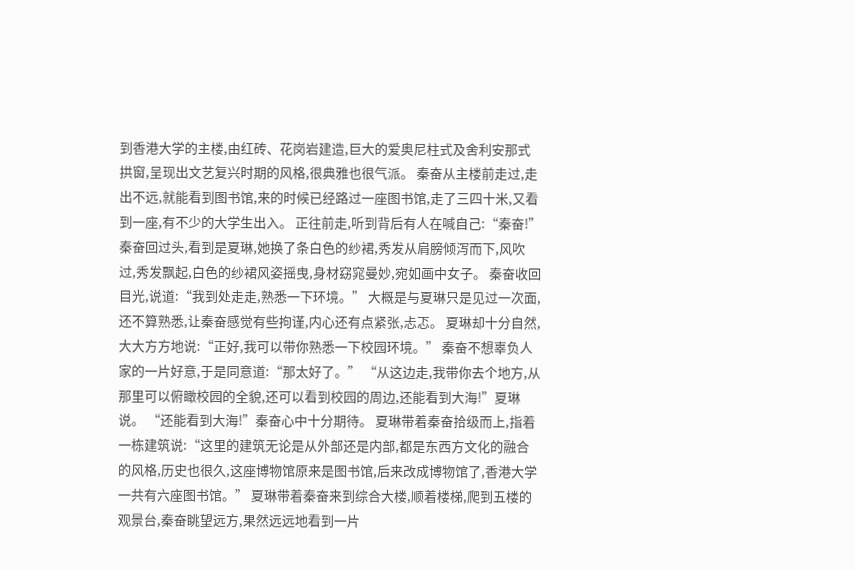到香港大学的主楼,由红砖、花岗岩建造,巨大的爱奥尼柱式及舍利安那式拱窗,呈现出文艺复兴时期的风格,很典雅也很气派。 秦奋从主楼前走过,走出不远,就能看到图书馆,来的时候已经路过一座图书馆,走了三四十米,又看到一座,有不少的大学生出入。 正往前走,听到背后有人在喊自己:“秦奋!” 秦奋回过头,看到是夏琳,她换了条白色的纱裙,秀发从肩膀倾泻而下,风吹过,秀发飘起,白色的纱裙风姿摇曳,身材窈窕曼妙,宛如画中女子。 秦奋收回目光,说道:“我到处走走,熟悉一下环境。” 大概是与夏琳只是见过一次面,还不算熟悉,让秦奋感觉有些拘谨,内心还有点紧张,忐忑。 夏琳却十分自然,大大方方地说:“正好,我可以带你熟悉一下校园环境。” 秦奋不想辜负人家的一片好意,于是同意道:“那太好了。” “从这边走,我带你去个地方,从那里可以俯瞰校园的全貌,还可以看到校园的周边,还能看到大海!”夏琳说。 “还能看到大海!”秦奋心中十分期待。 夏琳带着秦奋拾级而上,指着一栋建筑说:“这里的建筑无论是从外部还是内部,都是东西方文化的融合的风格,历史也很久,这座博物馆原来是图书馆,后来改成博物馆了,香港大学一共有六座图书馆。” 夏琳带着秦奋来到综合大楼,顺着楼梯,爬到五楼的观景台,秦奋眺望远方,果然远远地看到一片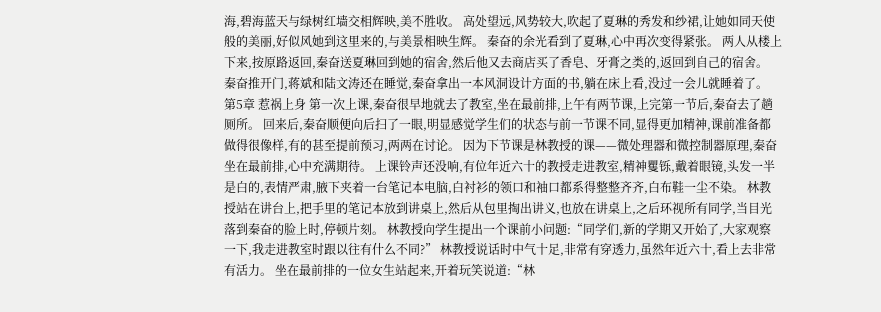海,碧海蓝天与绿树红墙交相辉映,美不胜收。 高处望远,风势较大,吹起了夏琳的秀发和纱裙,让她如同天使般的美丽,好似风她到这里来的,与美景相映生辉。 秦奋的余光看到了夏琳,心中再次变得紧张。 两人从楼上下来,按原路返回,秦奋送夏琳回到她的宿舍,然后他又去商店买了香皂、牙膏之类的,返回到自己的宿舍。 秦奋推开门,蒋斌和陆文涛还在睡觉,秦奋拿出一本风洞设计方面的书,躺在床上看,没过一会儿就睡着了。 第5章 惹祸上身 第一次上课,秦奋很早地就去了教室,坐在最前排,上午有两节课,上完第一节后,秦奋去了趟厕所。 回来后,秦奋顺便向后扫了一眼,明显感觉学生们的状态与前一节课不同,显得更加精神,课前准备都做得很像样,有的甚至提前预习,两两在讨论。 因为下节课是林教授的课——微处理器和微控制器原理,秦奋坐在最前排,心中充满期待。 上课铃声还没响,有位年近六十的教授走进教室,精神矍铄,戴着眼镜,头发一半是白的,表情严肃,腋下夹着一台笔记本电脑,白衬衫的领口和袖口都系得整整齐齐,白布鞋一尘不染。 林教授站在讲台上,把手里的笔记本放到讲桌上,然后从包里掏出讲义,也放在讲桌上,之后环视所有同学,当目光落到秦奋的脸上时,停顿片刻。 林教授向学生提出一个课前小问题:“同学们,新的学期又开始了,大家观察一下,我走进教室时跟以往有什么不同?” 林教授说话时中气十足,非常有穿透力,虽然年近六十,看上去非常有活力。 坐在最前排的一位女生站起来,开着玩笑说道:“林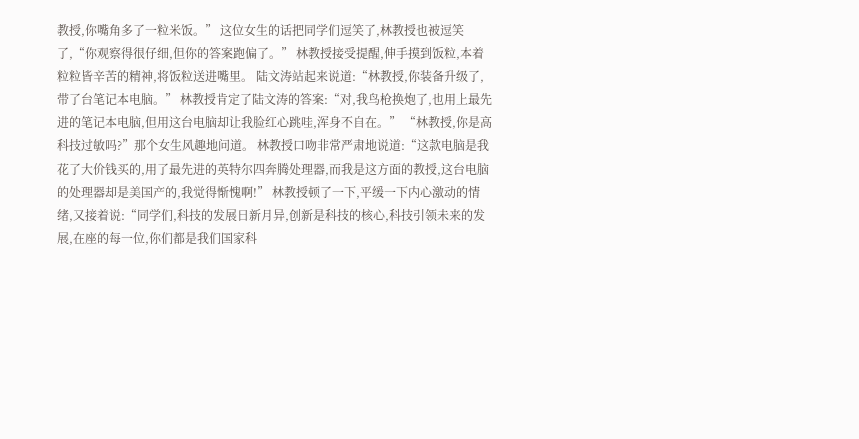教授,你嘴角多了一粒米饭。” 这位女生的话把同学们逗笑了,林教授也被逗笑了,“你观察得很仔细,但你的答案跑偏了。” 林教授接受提醒,伸手摸到饭粒,本着粒粒皆辛苦的精神,将饭粒送进嘴里。 陆文涛站起来说道:“林教授,你装备升级了,带了台笔记本电脑。” 林教授肯定了陆文涛的答案:“对,我鸟枪换炮了,也用上最先进的笔记本电脑,但用这台电脑却让我脸红心跳哇,浑身不自在。” “林教授,你是高科技过敏吗?”那个女生风趣地问道。 林教授口吻非常严肃地说道:“这款电脑是我花了大价钱买的,用了最先进的英特尔四奔腾处理器,而我是这方面的教授,这台电脑的处理器却是美国产的,我觉得惭愧啊!” 林教授顿了一下,平缓一下内心激动的情绪,又接着说:“同学们,科技的发展日新月异,创新是科技的核心,科技引领未来的发展,在座的每一位,你们都是我们国家科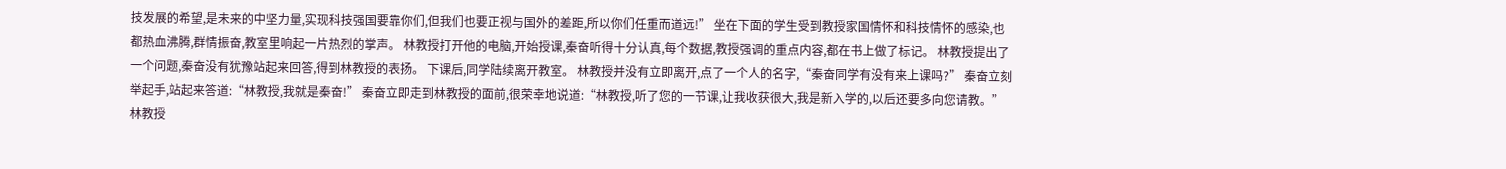技发展的希望,是未来的中坚力量,实现科技强国要靠你们,但我们也要正视与国外的差距,所以你们任重而道远!” 坐在下面的学生受到教授家国情怀和科技情怀的感染,也都热血沸腾,群情振奋,教室里响起一片热烈的掌声。 林教授打开他的电脑,开始授课,秦奋听得十分认真,每个数据,教授强调的重点内容,都在书上做了标记。 林教授提出了一个问题,秦奋没有犹豫站起来回答,得到林教授的表扬。 下课后,同学陆续离开教室。 林教授并没有立即离开,点了一个人的名字,“秦奋同学有没有来上课吗?” 秦奋立刻举起手,站起来答道:“林教授,我就是秦奋!” 秦奋立即走到林教授的面前,很荣幸地说道:“林教授,听了您的一节课,让我收获很大,我是新入学的,以后还要多向您请教。” 林教授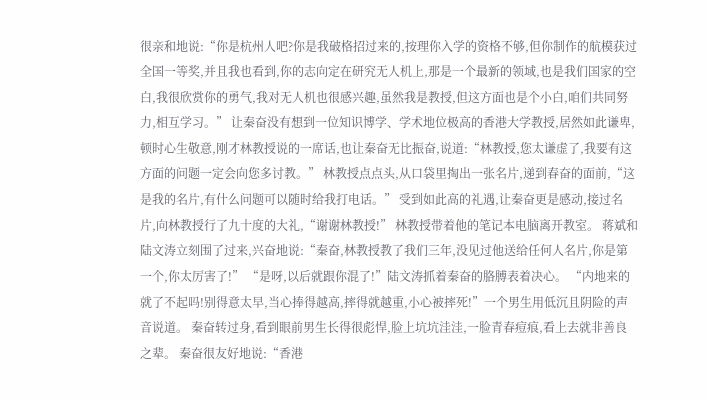很亲和地说:“你是杭州人吧?你是我破格招过来的,按理你入学的资格不够,但你制作的航模获过全国一等奖,并且我也看到,你的志向定在研究无人机上,那是一个最新的领域,也是我们国家的空白,我很欣赏你的勇气,我对无人机也很感兴趣,虽然我是教授,但这方面也是个小白,咱们共同努力,相互学习。” 让秦奋没有想到一位知识博学、学术地位极高的香港大学教授,居然如此谦卑,顿时心生敬意,刚才林教授说的一席话,也让秦奋无比振奋,说道:“林教授,您太谦虚了,我要有这方面的问题一定会向您多讨教。” 林教授点点头,从口袋里掏出一张名片,递到春奋的面前,“这是我的名片,有什么问题可以随时给我打电话。” 受到如此高的礼遇,让秦奋更是感动,接过名片,向林教授行了九十度的大礼,“谢谢林教授!” 林教授带着他的笔记本电脑离开教室。 蒋斌和陆文涛立刻围了过来,兴奋地说:“秦奋,林教授教了我们三年,没见过他送给任何人名片,你是第一个,你太厉害了!” “是呀,以后就跟你混了!”陆文涛抓着秦奋的胳膊表着决心。 “内地来的就了不起吗!别得意太早,当心捧得越高,摔得就越重,小心被摔死!”一个男生用低沉且阴险的声音说道。 秦奋转过身,看到眼前男生长得很彪悍,脸上坑坑洼洼,一脸青春痘痕,看上去就非善良之辈。 秦奋很友好地说:“香港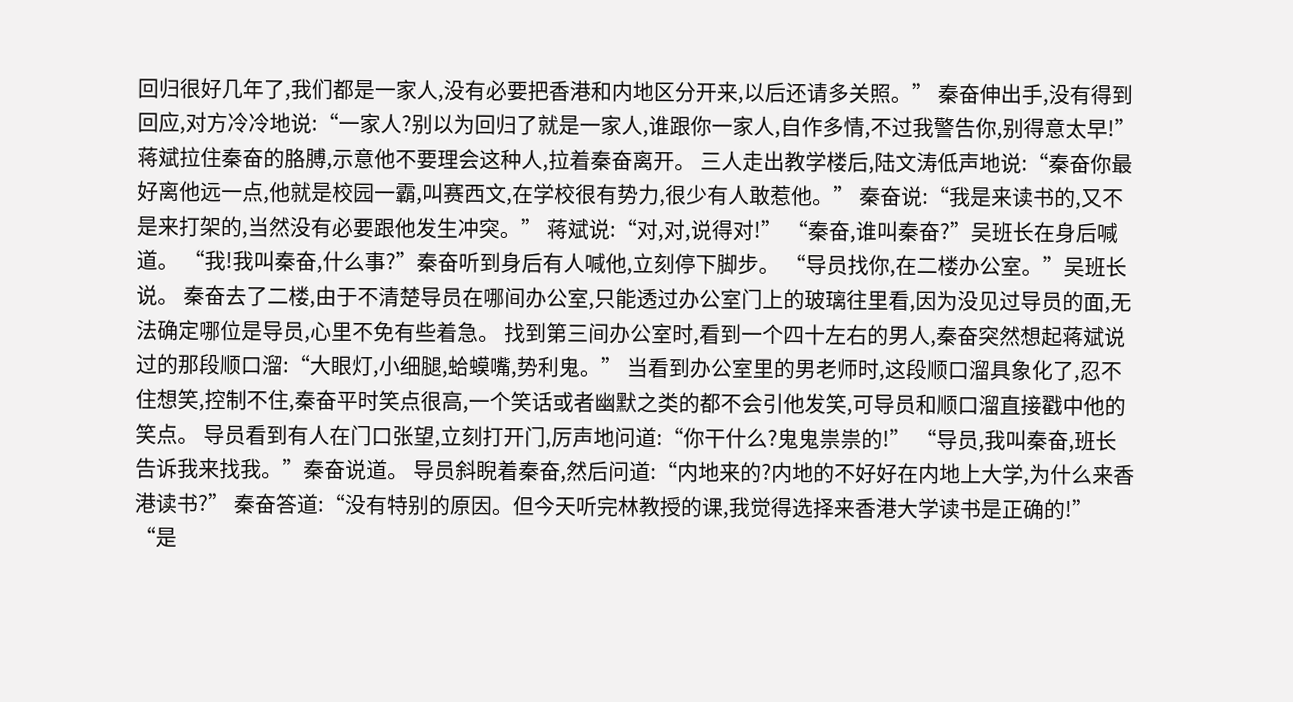回归很好几年了,我们都是一家人,没有必要把香港和内地区分开来,以后还请多关照。” 秦奋伸出手,没有得到回应,对方冷冷地说:“一家人?别以为回归了就是一家人,谁跟你一家人,自作多情,不过我警告你,别得意太早!” 蒋斌拉住秦奋的胳膊,示意他不要理会这种人,拉着秦奋离开。 三人走出教学楼后,陆文涛低声地说:“秦奋你最好离他远一点,他就是校园一霸,叫赛西文,在学校很有势力,很少有人敢惹他。” 秦奋说:“我是来读书的,又不是来打架的,当然没有必要跟他发生冲突。” 蒋斌说:“对,对,说得对!” “秦奋,谁叫秦奋?”吴班长在身后喊道。 “我!我叫秦奋,什么事?”秦奋听到身后有人喊他,立刻停下脚步。 “导员找你,在二楼办公室。”吴班长说。 秦奋去了二楼,由于不清楚导员在哪间办公室,只能透过办公室门上的玻璃往里看,因为没见过导员的面,无法确定哪位是导员,心里不免有些着急。 找到第三间办公室时,看到一个四十左右的男人,秦奋突然想起蒋斌说过的那段顺口溜:“大眼灯,小细腿,蛤蟆嘴,势利鬼。” 当看到办公室里的男老师时,这段顺口溜具象化了,忍不住想笑,控制不住,秦奋平时笑点很高,一个笑话或者幽默之类的都不会引他发笑,可导员和顺口溜直接戳中他的笑点。 导员看到有人在门口张望,立刻打开门,厉声地问道:“你干什么?鬼鬼祟祟的!” “导员,我叫秦奋,班长告诉我来找我。”秦奋说道。 导员斜睨着秦奋,然后问道:“内地来的?内地的不好好在内地上大学,为什么来香港读书?” 秦奋答道:“没有特别的原因。但今天听完林教授的课,我觉得选择来香港大学读书是正确的!” “是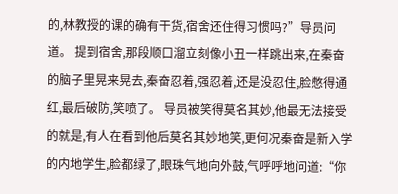的,林教授的课的确有干货,宿舍还住得习惯吗?”导员问道。 提到宿舍,那段顺口溜立刻像小丑一样跳出来,在秦奋的脑子里晃来晃去,秦奋忍着,强忍着,还是没忍住,脸憋得通红,最后破防,笑喷了。 导员被笑得莫名其妙,他最无法接受的就是,有人在看到他后莫名其妙地笑,更何况秦奋是新入学的内地学生,脸都绿了,眼珠气地向外鼓,气呼呼地问道:“你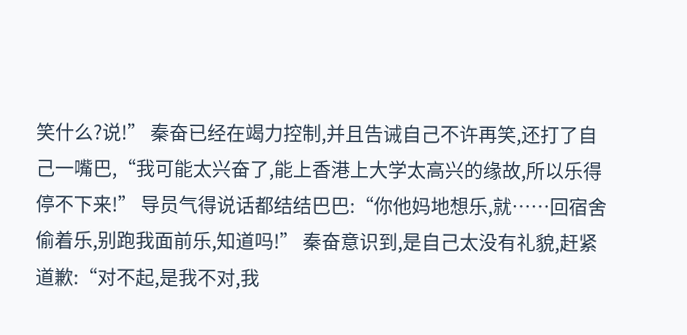笑什么?说!” 秦奋已经在竭力控制,并且告诫自己不许再笑,还打了自己一嘴巴,“我可能太兴奋了,能上香港上大学太高兴的缘故,所以乐得停不下来!” 导员气得说话都结结巴巴:“你他妈地想乐,就……回宿舍偷着乐,别跑我面前乐,知道吗!” 秦奋意识到,是自己太没有礼貌,赶紧道歉:“对不起,是我不对,我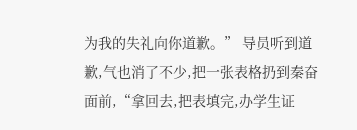为我的失礼向你道歉。” 导员听到道歉,气也消了不少,把一张表格扔到秦奋面前,“拿回去,把表填完,办学生证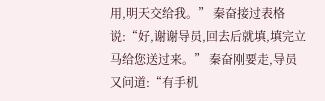用,明天交给我。” 秦奋接过表格说:“好,谢谢导员,回去后就填,填完立马给您送过来。” 秦奋刚要走,导员又问道:“有手机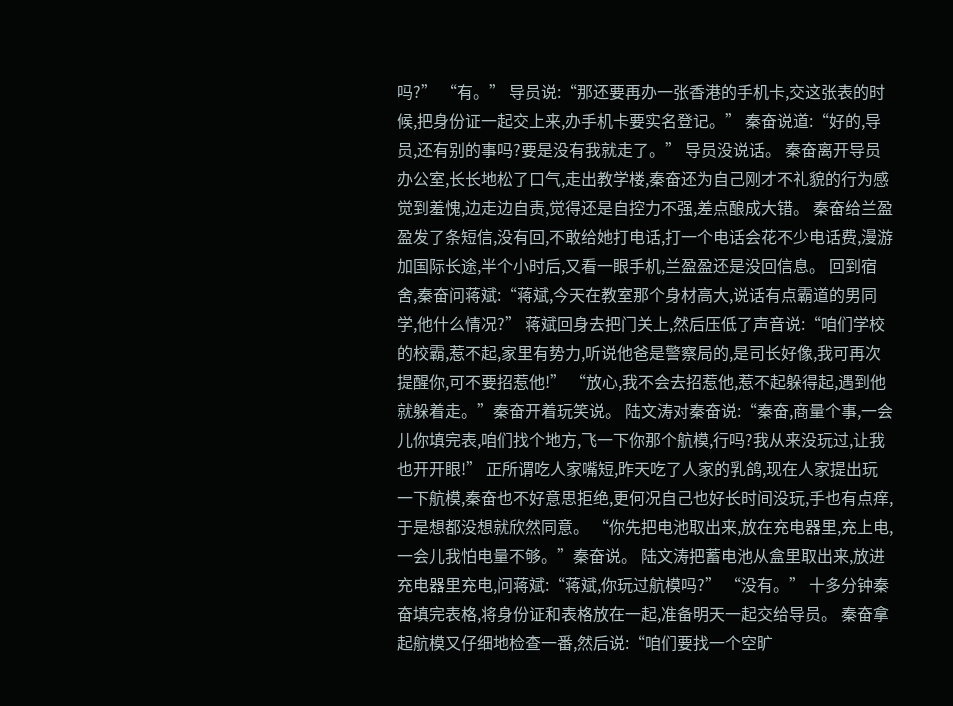吗?” “有。” 导员说:“那还要再办一张香港的手机卡,交这张表的时候,把身份证一起交上来,办手机卡要实名登记。” 秦奋说道:“好的,导员,还有别的事吗?要是没有我就走了。” 导员没说话。 秦奋离开导员办公室,长长地松了口气,走出教学楼,秦奋还为自己刚才不礼貌的行为感觉到羞愧,边走边自责,觉得还是自控力不强,差点酿成大错。 秦奋给兰盈盈发了条短信,没有回,不敢给她打电话,打一个电话会花不少电话费,漫游加国际长途,半个小时后,又看一眼手机,兰盈盈还是没回信息。 回到宿舍,秦奋问蒋斌:“蒋斌,今天在教室那个身材高大,说话有点霸道的男同学,他什么情况?” 蒋斌回身去把门关上,然后压低了声音说:“咱们学校的校霸,惹不起,家里有势力,听说他爸是警察局的,是司长好像,我可再次提醒你,可不要招惹他!” “放心,我不会去招惹他,惹不起躲得起,遇到他就躲着走。”秦奋开着玩笑说。 陆文涛对秦奋说:“秦奋,商量个事,一会儿你填完表,咱们找个地方,飞一下你那个航模,行吗?我从来没玩过,让我也开开眼!” 正所谓吃人家嘴短,昨天吃了人家的乳鸽,现在人家提出玩一下航模,秦奋也不好意思拒绝,更何况自己也好长时间没玩,手也有点痒,于是想都没想就欣然同意。 “你先把电池取出来,放在充电器里,充上电,一会儿我怕电量不够。”秦奋说。 陆文涛把蓄电池从盒里取出来,放进充电器里充电,问蒋斌:“蒋斌,你玩过航模吗?” “没有。” 十多分钟秦奋填完表格,将身份证和表格放在一起,准备明天一起交给导员。 秦奋拿起航模又仔细地检查一番,然后说:“咱们要找一个空旷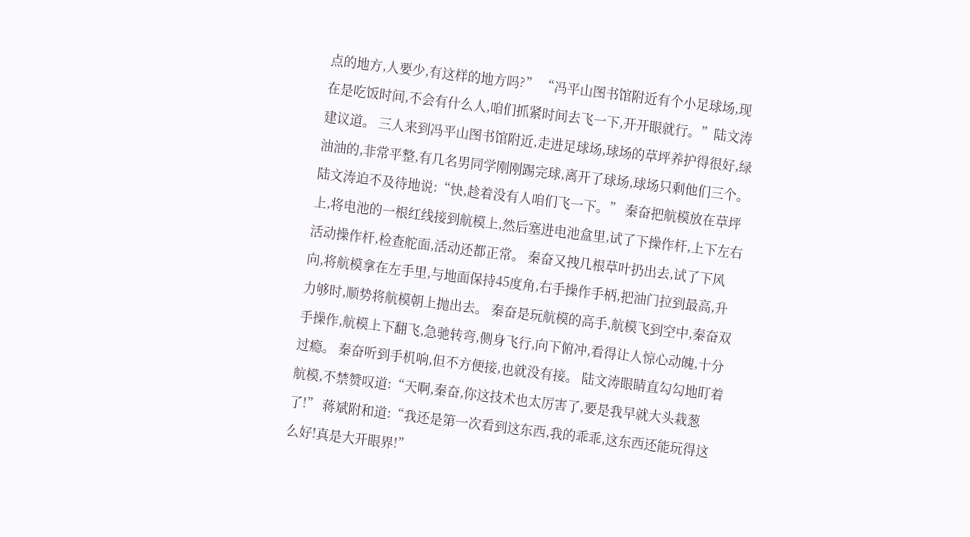点的地方,人要少,有这样的地方吗?” “冯平山图书馆附近有个小足球场,现在是吃饭时间,不会有什么人,咱们抓紧时间去飞一下,开开眼就行。”陆文涛建议道。 三人来到冯平山图书馆附近,走进足球场,球场的草坪养护得很好,绿油油的,非常平整,有几名男同学刚刚踢完球,离开了球场,球场只剩他们三个。 陆文涛迫不及待地说:“快,趁着没有人咱们飞一下。” 秦奋把航模放在草坪上,将电池的一根红线接到航模上,然后塞进电池盒里,试了下操作杆,上下左右活动操作杆,检查舵面,活动还都正常。 秦奋又拽几根草叶扔出去,试了下风向,将航模拿在左手里,与地面保持45度角,右手操作手柄,把油门拉到最高,升力够时,顺势将航模朝上抛出去。 秦奋是玩航模的高手,航模飞到空中,秦奋双手操作,航模上下翻飞,急驰转弯,侧身飞行,向下俯冲,看得让人惊心动魄,十分过瘾。 秦奋听到手机响,但不方便接,也就没有接。 陆文涛眼睛直勾勾地盯着航模,不禁赞叹道:“天啊,秦奋,你这技术也太厉害了,要是我早就大头栽葱了!” 蒋斌附和道:“我还是第一次看到这东西,我的乖乖,这东西还能玩得这么好!真是大开眼界!”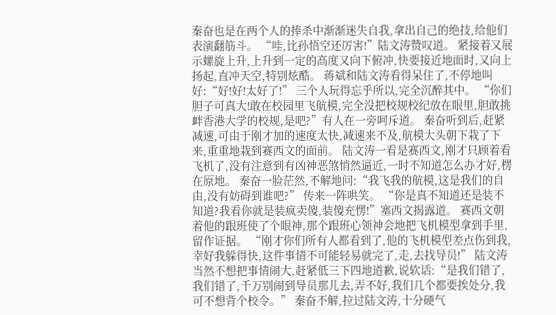秦奋也是在两个人的捧杀中渐渐迷失自我,拿出自己的绝技,给他们表演翻筋斗。 “哇,比孙悟空还厉害!”陆文涛赞叹道。 紧接着又展示螺旋上升,上升到一定的高度又向下俯冲,快要接近地面时,又向上扬起,直冲天空,特别炫酷。 蒋斌和陆文涛看得呆住了,不停地叫好:“好!好!太好了!” 三个人玩得忘乎所以,完全沉醉其中。 “你们胆子可真大!敢在校园里飞航模,完全没把校规校纪放在眼里,胆敢挑衅香港大学的校规,是吧?”有人在一旁呵斥道。 秦奋听到后,赶紧减速,可由于刚才加的速度太快,减速来不及,航模大头朝下栽了下来,重重地栽到赛西文的面前。 陆文涛一看是赛西文,刚才只顾着看飞机了,没有注意到有凶神恶煞悄然逼近,一时不知道怎么办才好,楞在原地。 秦奋一脸茫然,不解地问:“我飞我的航模,这是我们的自由,没有妨碍到谁吧?” 传来一阵哄笑。 “你是真不知道还是装不知道?我看你就是装疯卖傻,装傻充愣!”塞西文揭露道。 赛西文朝着他的跟班使了个眼神,那个跟班心领神会地把飞机模型拿到手里,留作证据。 “刚才你们所有人都看到了,他的飞机模型差点伤到我,幸好我躲得快,这件事情不可能轻易就完了,走,去找导员!” 陆文涛当然不想把事情闹大,赶紧低三下四地道歉,说软话:“是我们错了,我们错了,千万别闹到导员那儿去,弄不好,我们几个都要挨处分,我可不想背个校令。” 秦奋不解,拉过陆文涛,十分硬气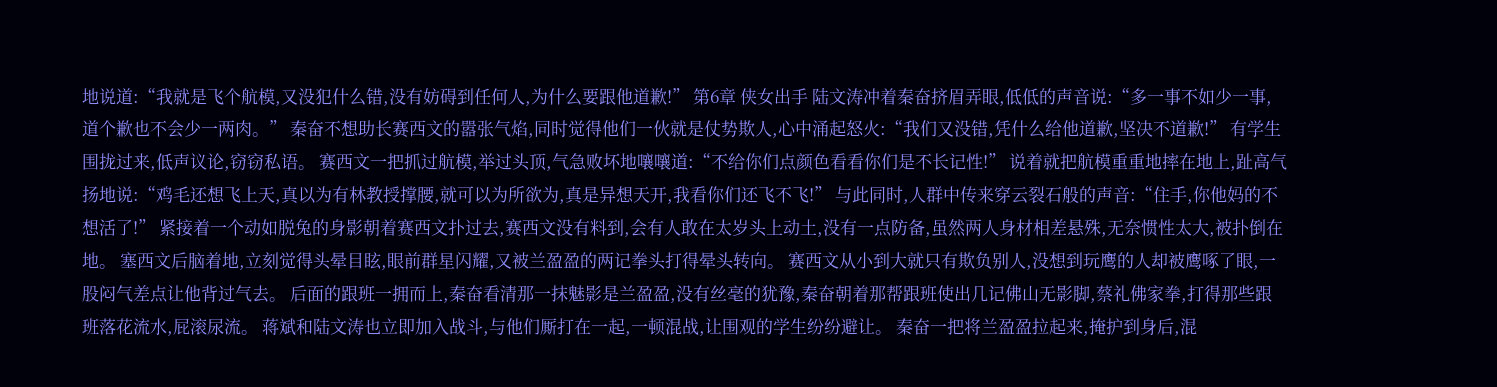地说道:“我就是飞个航模,又没犯什么错,没有妨碍到任何人,为什么要跟他道歉!” 第6章 侠女出手 陆文涛冲着秦奋挤眉弄眼,低低的声音说:“多一事不如少一事,道个歉也不会少一两肉。” 秦奋不想助长赛西文的嚣张气焰,同时觉得他们一伙就是仗势欺人,心中涌起怒火:“我们又没错,凭什么给他道歉,坚决不道歉!” 有学生围拢过来,低声议论,窃窃私语。 赛西文一把抓过航模,举过头顶,气急败坏地嚷嚷道:“不给你们点颜色看看你们是不长记性!” 说着就把航模重重地摔在地上,趾高气扬地说:“鸡毛还想飞上天,真以为有林教授撑腰,就可以为所欲为,真是异想天开,我看你们还飞不飞!” 与此同时,人群中传来穿云裂石般的声音:“住手,你他妈的不想活了!” 紧接着一个动如脱兔的身影朝着赛西文扑过去,赛西文没有料到,会有人敢在太岁头上动土,没有一点防备,虽然两人身材相差悬殊,无奈惯性太大,被扑倒在地。 塞西文后脑着地,立刻觉得头晕目眩,眼前群星闪耀,又被兰盈盈的两记拳头打得晕头转向。 赛西文从小到大就只有欺负别人,没想到玩鹰的人却被鹰啄了眼,一股闷气差点让他背过气去。 后面的跟班一拥而上,秦奋看清那一抹魅影是兰盈盈,没有丝毫的犹豫,秦奋朝着那帮跟班使出几记佛山无影脚,蔡礼佛家拳,打得那些跟班落花流水,屁滚尿流。 蒋斌和陆文涛也立即加入战斗,与他们厮打在一起,一顿混战,让围观的学生纷纷避让。 秦奋一把将兰盈盈拉起来,掩护到身后,混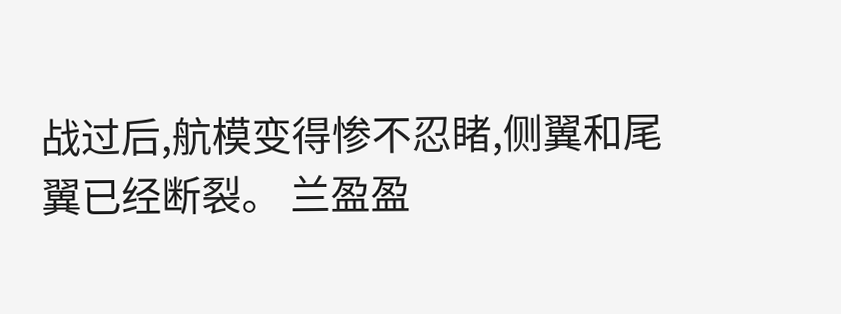战过后,航模变得惨不忍睹,侧翼和尾翼已经断裂。 兰盈盈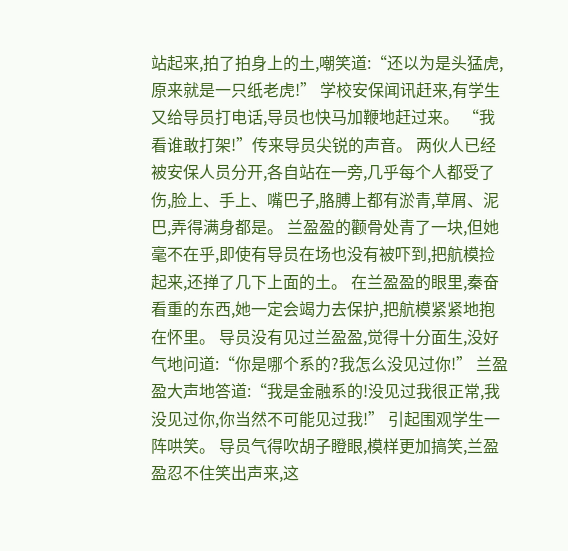站起来,拍了拍身上的土,嘲笑道:“还以为是头猛虎,原来就是一只纸老虎!” 学校安保闻讯赶来,有学生又给导员打电话,导员也快马加鞭地赶过来。 “我看谁敢打架!”传来导员尖锐的声音。 两伙人已经被安保人员分开,各自站在一旁,几乎每个人都受了伤,脸上、手上、嘴巴子,胳膊上都有淤青,草屑、泥巴,弄得满身都是。 兰盈盈的颧骨处青了一块,但她毫不在乎,即使有导员在场也没有被吓到,把航模捡起来,还掸了几下上面的土。 在兰盈盈的眼里,秦奋看重的东西,她一定会竭力去保护,把航模紧紧地抱在怀里。 导员没有见过兰盈盈,觉得十分面生,没好气地问道:“你是哪个系的?我怎么没见过你!” 兰盈盈大声地答道:“我是金融系的!没见过我很正常,我没见过你,你当然不可能见过我!” 引起围观学生一阵哄笑。 导员气得吹胡子瞪眼,模样更加搞笑,兰盈盈忍不住笑出声来,这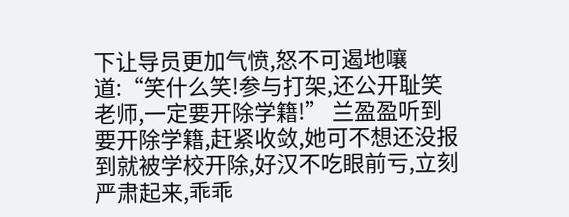下让导员更加气愤,怒不可遏地嚷道:“笑什么笑!参与打架,还公开耻笑老师,一定要开除学籍!” 兰盈盈听到要开除学籍,赶紧收敛,她可不想还没报到就被学校开除,好汉不吃眼前亏,立刻严肃起来,乖乖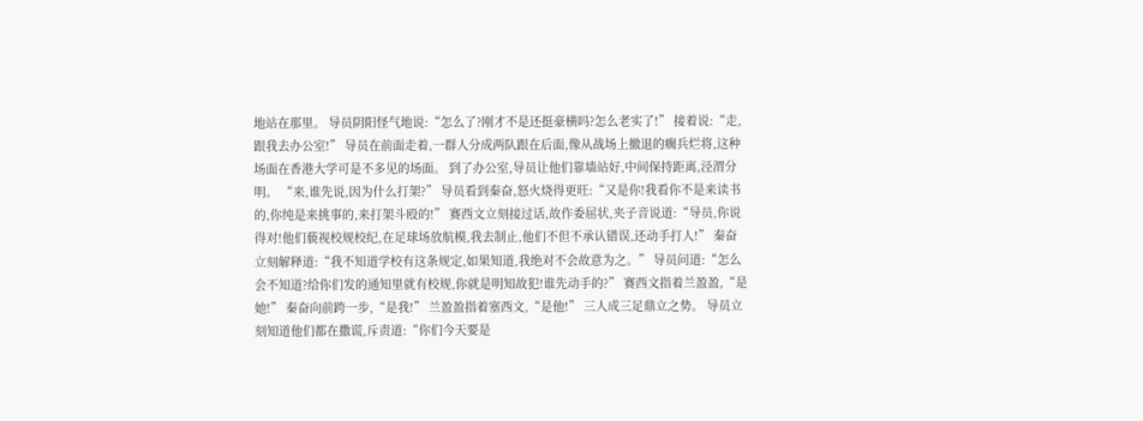地站在那里。 导员阴阳怪气地说:“怎么了?刚才不是还挺豪横吗?怎么老实了!” 接着说:“走,跟我去办公室!” 导员在前面走着,一群人分成两队跟在后面,像从战场上撤退的瘸兵烂将,这种场面在香港大学可是不多见的场面。 到了办公室,导员让他们靠墙站好,中间保持距离,泾渭分明。 “来,谁先说,因为什么打架?” 导员看到秦奋,怒火烧得更旺:“又是你!我看你不是来读书的,你纯是来挑事的,来打架斗殴的!” 赛西文立刻接过话,故作委屈状,夹子音说道:“导员,你说得对!他们藐视校规校纪,在足球场放航模,我去制止,他们不但不承认错误,还动手打人!” 秦奋立刻解释道:“我不知道学校有这条规定,如果知道,我绝对不会故意为之。” 导员问道:“怎么会不知道?给你们发的通知里就有校规,你就是明知故犯!谁先动手的?” 赛西文指着兰盈盈,“是她!” 秦奋向前跨一步,“是我!” 兰盈盈指着塞西文,“是他!” 三人成三足鼎立之势。 导员立刻知道他们都在撒谎,斥责道:“你们今天要是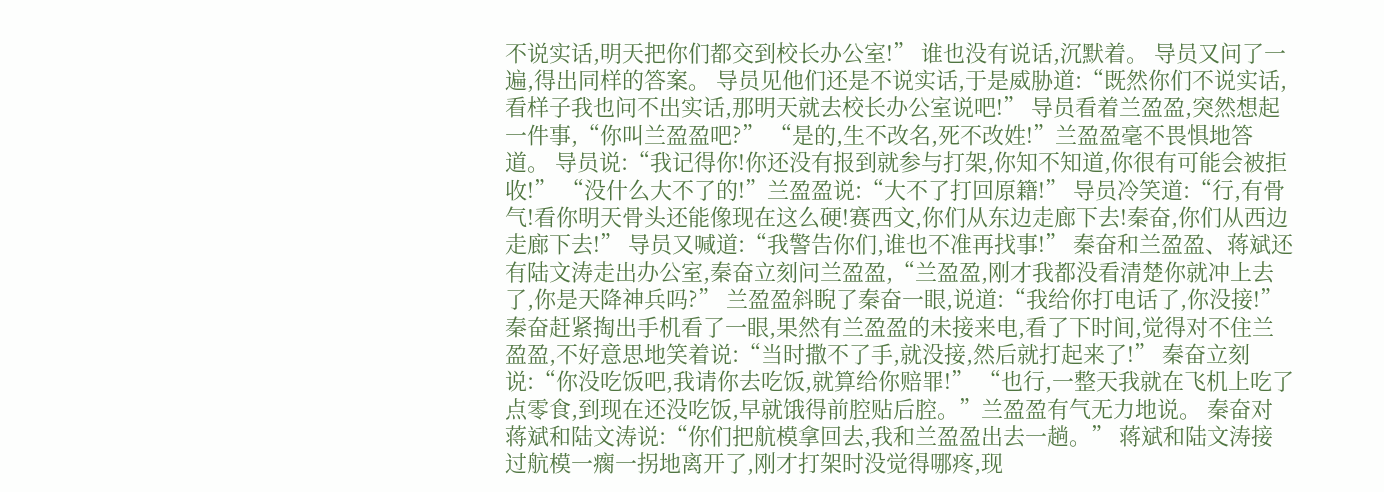不说实话,明天把你们都交到校长办公室!” 谁也没有说话,沉默着。 导员又问了一遍,得出同样的答案。 导员见他们还是不说实话,于是威胁道:“既然你们不说实话,看样子我也问不出实话,那明天就去校长办公室说吧!” 导员看着兰盈盈,突然想起一件事,“你叫兰盈盈吧?” “是的,生不改名,死不改姓!”兰盈盈毫不畏惧地答道。 导员说:“我记得你!你还没有报到就参与打架,你知不知道,你很有可能会被拒收!” “没什么大不了的!”兰盈盈说:“大不了打回原籍!” 导员冷笑道:“行,有骨气!看你明天骨头还能像现在这么硬!赛西文,你们从东边走廊下去!秦奋,你们从西边走廊下去!” 导员又喊道:“我警告你们,谁也不准再找事!” 秦奋和兰盈盈、蒋斌还有陆文涛走出办公室,秦奋立刻问兰盈盈,“兰盈盈,刚才我都没看清楚你就冲上去了,你是天降神兵吗?” 兰盈盈斜睨了秦奋一眼,说道:“我给你打电话了,你没接!” 秦奋赶紧掏出手机看了一眼,果然有兰盈盈的未接来电,看了下时间,觉得对不住兰盈盈,不好意思地笑着说:“当时撒不了手,就没接,然后就打起来了!” 秦奋立刻说:“你没吃饭吧,我请你去吃饭,就算给你赔罪!” “也行,一整天我就在飞机上吃了点零食,到现在还没吃饭,早就饿得前腔贴后腔。”兰盈盈有气无力地说。 秦奋对蒋斌和陆文涛说:“你们把航模拿回去,我和兰盈盈出去一趟。” 蒋斌和陆文涛接过航模一瘸一拐地离开了,刚才打架时没觉得哪疼,现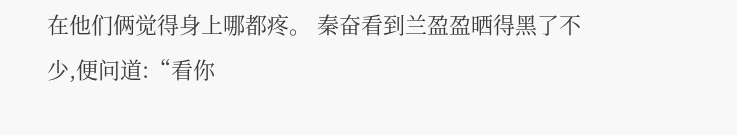在他们俩觉得身上哪都疼。 秦奋看到兰盈盈晒得黑了不少,便问道:“看你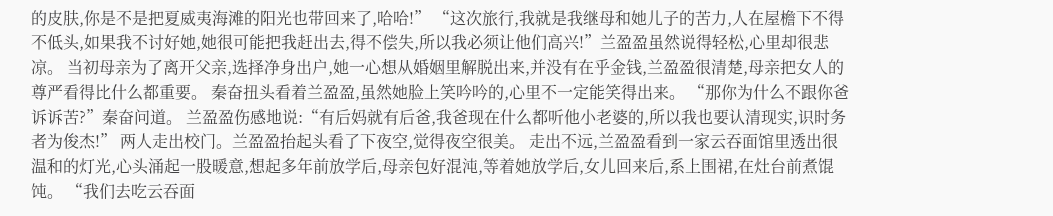的皮肤,你是不是把夏威夷海滩的阳光也带回来了,哈哈!” “这次旅行,我就是我继母和她儿子的苦力,人在屋檐下不得不低头,如果我不讨好她,她很可能把我赶出去,得不偿失,所以我必须让他们高兴!”兰盈盈虽然说得轻松,心里却很悲凉。 当初母亲为了离开父亲,选择净身出户,她一心想从婚姻里解脱出来,并没有在乎金钱,兰盈盈很清楚,母亲把女人的尊严看得比什么都重要。 秦奋扭头看着兰盈盈,虽然她脸上笑吟吟的,心里不一定能笑得出来。 “那你为什么不跟你爸诉诉苦?”秦奋问道。 兰盈盈伤感地说:“有后妈就有后爸,我爸现在什么都听他小老婆的,所以我也要认清现实,识时务者为俊杰!” 两人走出校门。兰盈盈抬起头看了下夜空,觉得夜空很美。 走出不远,兰盈盈看到一家云吞面馆里透出很温和的灯光,心头涌起一股暖意,想起多年前放学后,母亲包好混沌,等着她放学后,女儿回来后,系上围裙,在灶台前煮馄饨。 “我们去吃云吞面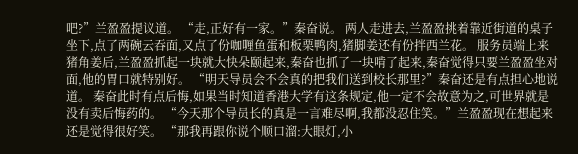吧?”兰盈盈提议道。 “走,正好有一家。”秦奋说。 两人走进去,兰盈盈挑着靠近街道的桌子坐下,点了两碗云吞面,又点了份咖喱鱼蛋和板栗鸭肉,猪脚姜还有份拌西兰花。 服务员端上来猪角姜后,兰盈盈抓起一块就大快朵颐起来,秦奋也抓了一块啃了起来,秦奋觉得只要兰盈盈坐对面,他的胃口就特别好。 “明天导员会不会真的把我们送到校长那里?”秦奋还是有点担心地说道。 秦奋此时有点后悔,如果当时知道香港大学有这条规定,他一定不会故意为之,可世界就是没有卖后悔药的。 “今天那个导员长的真是一言难尽啊,我都没忍住笑。”兰盈盈现在想起来还是觉得很好笑。 “那我再跟你说个顺口溜:大眼灯,小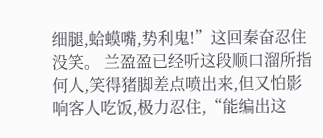细腿,蛤蟆嘴,势利鬼!”这回秦奋忍住没笑。 兰盈盈已经听这段顺口溜所指何人,笑得猪脚差点喷出来,但又怕影响客人吃饭,极力忍住,“能编出这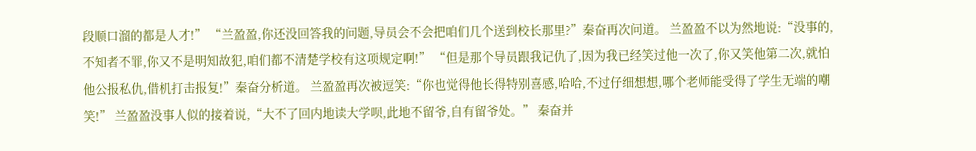段顺口溜的都是人才!” “兰盈盈,你还没回答我的问题,导员会不会把咱们几个送到校长那里?”秦奋再次问道。 兰盈盈不以为然地说:“没事的,不知者不罪,你又不是明知故犯,咱们都不清楚学校有这项规定啊!” “但是那个导员跟我记仇了,因为我已经笑过他一次了,你又笑他第二次,就怕他公报私仇,借机打击报复!”秦奋分析道。 兰盈盈再次被逗笑:“你也觉得他长得特别喜感,哈哈,不过仔细想想,哪个老师能受得了学生无端的嘲笑!” 兰盈盈没事人似的接着说,“大不了回内地读大学呗,此地不留爷,自有留爷处。” 秦奋并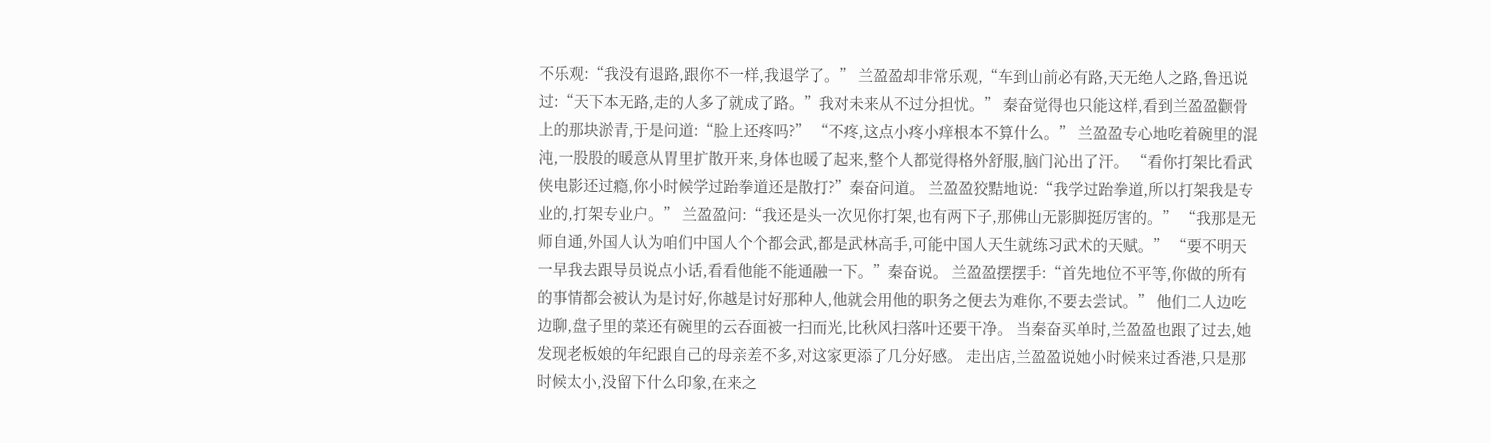不乐观:“我没有退路,跟你不一样,我退学了。” 兰盈盈却非常乐观,“车到山前必有路,天无绝人之路,鲁迅说过:“天下本无路,走的人多了就成了路。”我对未来从不过分担忧。” 秦奋觉得也只能这样,看到兰盈盈颧骨上的那块淤青,于是问道:“脸上还疼吗?” “不疼,这点小疼小痒根本不算什么。” 兰盈盈专心地吃着碗里的混沌,一股股的暖意从胃里扩散开来,身体也暖了起来,整个人都觉得格外舒服,脑门沁出了汗。 “看你打架比看武侠电影还过瘾,你小时候学过跆拳道还是散打?”秦奋问道。 兰盈盈狡黠地说:“我学过跆拳道,所以打架我是专业的,打架专业户。” 兰盈盈问:“我还是头一次见你打架,也有两下子,那佛山无影脚挺厉害的。” “我那是无师自通,外国人认为咱们中国人个个都会武,都是武林高手,可能中国人天生就练习武术的天赋。” “要不明天一早我去跟导员说点小话,看看他能不能通融一下。”秦奋说。 兰盈盈摆摆手:“首先地位不平等,你做的所有的事情都会被认为是讨好,你越是讨好那种人,他就会用他的职务之便去为难你,不要去尝试。” 他们二人边吃边聊,盘子里的菜还有碗里的云吞面被一扫而光,比秋风扫落叶还要干净。 当秦奋买单时,兰盈盈也跟了过去,她发现老板娘的年纪跟自己的母亲差不多,对这家更添了几分好感。 走出店,兰盈盈说她小时候来过香港,只是那时候太小,没留下什么印象,在来之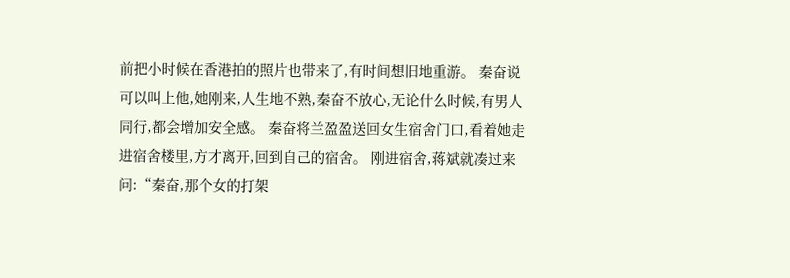前把小时候在香港拍的照片也带来了,有时间想旧地重游。 秦奋说可以叫上他,她刚来,人生地不熟,秦奋不放心,无论什么时候,有男人同行,都会增加安全感。 秦奋将兰盈盈送回女生宿舍门口,看着她走进宿舍楼里,方才离开,回到自己的宿舍。 刚进宿舍,蒋斌就凑过来问:“秦奋,那个女的打架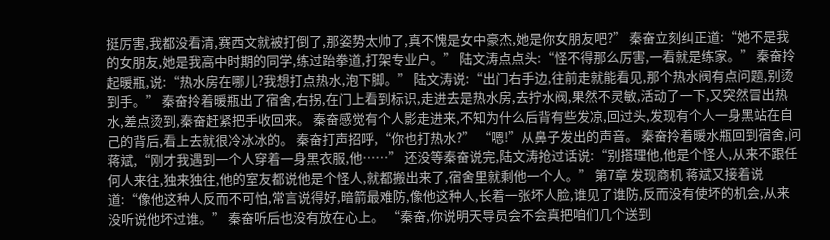挺厉害,我都没看清,赛西文就被打倒了,那姿势太帅了,真不愧是女中豪杰,她是你女朋友吧?” 秦奋立刻纠正道:“她不是我的女朋友,她是我高中时期的同学,练过跆拳道,打架专业户。” 陆文涛点点头:“怪不得那么厉害,一看就是练家。” 秦奋拎起暖瓶,说:“热水房在哪儿?我想打点热水,泡下脚。” 陆文涛说:“出门右手边,往前走就能看见,那个热水阀有点问题,别烫到手。” 秦奋拎着暖瓶出了宿舍,右拐,在门上看到标识,走进去是热水房,去拧水阀,果然不灵敏,活动了一下,又突然冒出热水,差点烫到,秦奋赶紧把手收回来。 秦奋感觉有个人影走进来,不知为什么后背有些发凉,回过头,发现有个人一身黑站在自己的背后,看上去就很冷冰冰的。 秦奋打声招呼,“你也打热水?” “嗯!”从鼻子发出的声音。 秦奋拎着暖水瓶回到宿舍,问蒋斌,“刚才我遇到一个人穿着一身黑衣服,他……” 还没等秦奋说完,陆文涛抢过话说:“别搭理他,他是个怪人,从来不跟任何人来往,独来独往,他的室友都说他是个怪人,就都搬出来了,宿舍里就剩他一个人。” 第7章 发现商机 蒋斌又接着说道:“像他这种人反而不可怕,常言说得好,暗箭最难防,像他这种人,长着一张坏人脸,谁见了谁防,反而没有使坏的机会,从来没听说他坏过谁。” 秦奋听后也没有放在心上。 “秦奋,你说明天导员会不会真把咱们几个送到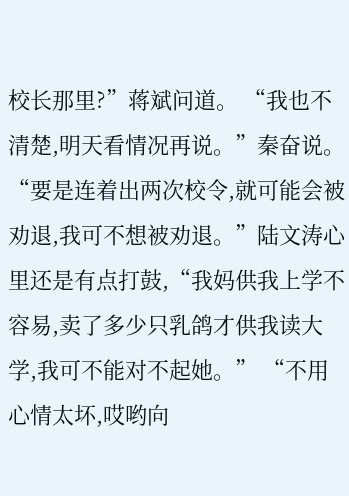校长那里?”蒋斌问道。 “我也不清楚,明天看情况再说。”秦奋说。 “要是连着出两次校令,就可能会被劝退,我可不想被劝退。”陆文涛心里还是有点打鼓,“我妈供我上学不容易,卖了多少只乳鸽才供我读大学,我可不能对不起她。” “不用心情太坏,哎哟向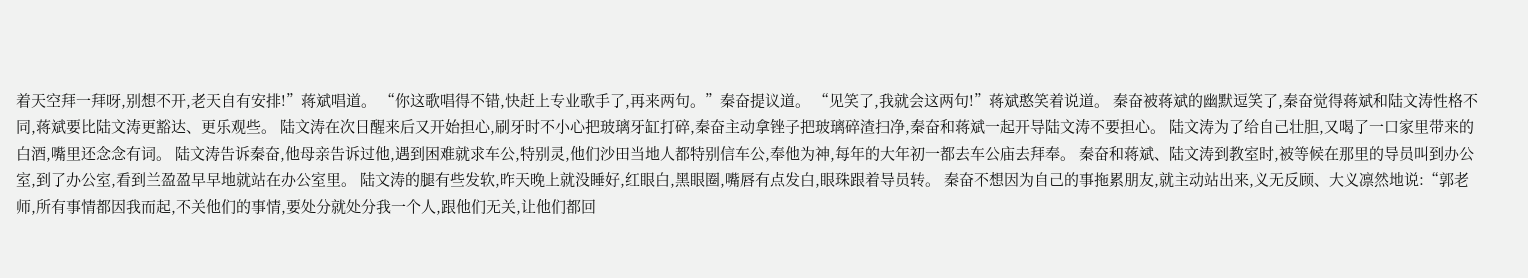着天空拜一拜呀,别想不开,老天自有安排!”蒋斌唱道。 “你这歌唱得不错,快赶上专业歌手了,再来两句。”秦奋提议道。 “见笑了,我就会这两句!”蒋斌憨笑着说道。 秦奋被蒋斌的幽默逗笑了,秦奋觉得蒋斌和陆文涛性格不同,蒋斌要比陆文涛更豁达、更乐观些。 陆文涛在次日醒来后又开始担心,刷牙时不小心把玻璃牙缸打碎,秦奋主动拿锉子把玻璃碎渣扫净,秦奋和蒋斌一起开导陆文涛不要担心。 陆文涛为了给自己壮胆,又喝了一口家里带来的白酒,嘴里还念念有词。 陆文涛告诉秦奋,他母亲告诉过他,遇到困难就求车公,特别灵,他们沙田当地人都特别信车公,奉他为神,每年的大年初一都去车公庙去拜奉。 秦奋和蒋斌、陆文涛到教室时,被等候在那里的导员叫到办公室,到了办公室,看到兰盈盈早早地就站在办公室里。 陆文涛的腿有些发软,昨天晚上就没睡好,红眼白,黑眼圈,嘴唇有点发白,眼珠跟着导员转。 秦奋不想因为自己的事拖累朋友,就主动站出来,义无反顾、大义凛然地说:“郭老师,所有事情都因我而起,不关他们的事情,要处分就处分我一个人,跟他们无关,让他们都回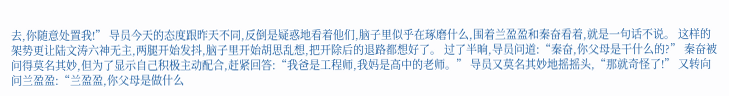去,你随意处置我!” 导员今天的态度跟昨天不同,反倒是疑惑地看着他们,脑子里似乎在琢磨什么,围着兰盈盈和秦奋看着,就是一句话不说。 这样的架势更让陆文涛六神无主,两腿开始发抖,脑子里开始胡思乱想,把开除后的退路都想好了。 过了半晌,导员问道:“秦奋,你父母是干什么的?” 秦奋被问得莫名其妙,但为了显示自己积极主动配合,赶紧回答:“我爸是工程师,我妈是高中的老师。” 导员又莫名其妙地摇摇头,“那就奇怪了!” 又转向问兰盈盈:“兰盈盈,你父母是做什么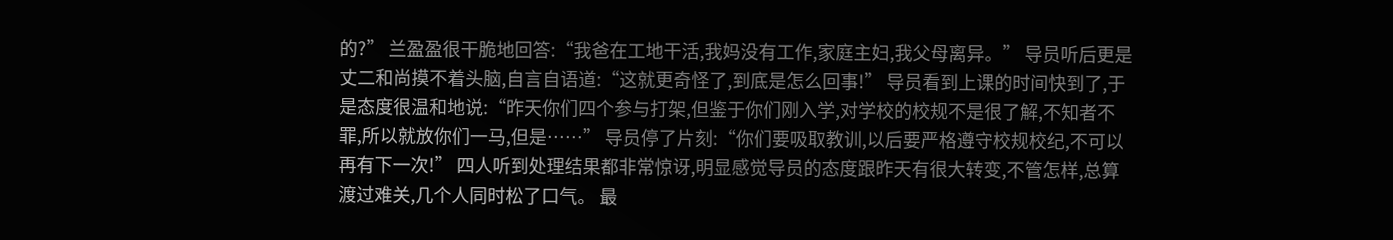的?” 兰盈盈很干脆地回答:“我爸在工地干活,我妈没有工作,家庭主妇,我父母离异。” 导员听后更是丈二和尚摸不着头脑,自言自语道:“这就更奇怪了,到底是怎么回事!” 导员看到上课的时间快到了,于是态度很温和地说:“昨天你们四个参与打架,但鉴于你们刚入学,对学校的校规不是很了解,不知者不罪,所以就放你们一马,但是……” 导员停了片刻:“你们要吸取教训,以后要严格遵守校规校纪,不可以再有下一次!” 四人听到处理结果都非常惊讶,明显感觉导员的态度跟昨天有很大转变,不管怎样,总算渡过难关,几个人同时松了口气。 最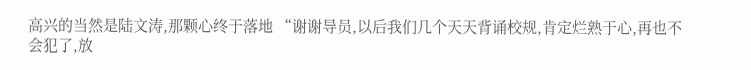高兴的当然是陆文涛,那颗心终于落地 “谢谢导员,以后我们几个天天背诵校规,肯定烂熟于心,再也不会犯了,放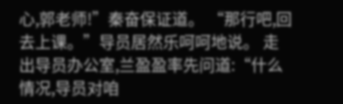心,郭老师!”秦奋保证道。 “那行吧,回去上课。”导员居然乐呵呵地说。 走出导员办公室,兰盈盈率先问道:“什么情况,导员对咱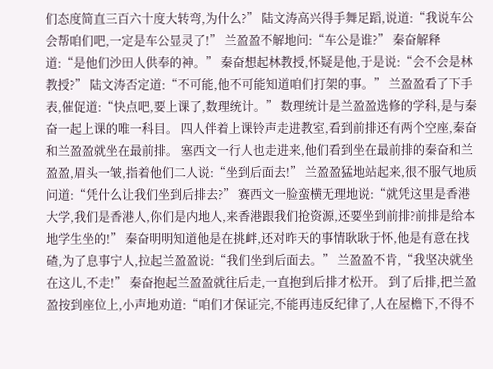们态度简直三百六十度大转弯,为什么?” 陆文涛高兴得手舞足蹈,说道:“我说车公会帮咱们吧,一定是车公显灵了!” 兰盈盈不解地问:“车公是谁?” 秦奋解释道:“是他们沙田人供奉的神。” 秦奋想起林教授,怀疑是他,于是说:“会不会是林教授?” 陆文涛否定道:“不可能,他不可能知道咱们打架的事。” 兰盈盈看了下手表,催促道:“快点吧,要上课了,数理统计。” 数理统计是兰盈盈选修的学科,是与秦奋一起上课的唯一科目。 四人伴着上课铃声走进教室,看到前排还有两个空座,秦奋和兰盈盈就坐在最前排。 塞西文一行人也走进来,他们看到坐在最前排的秦奋和兰盈盈,眉头一皱,指着他们二人说:“坐到后面去!” 兰盈盈猛地站起来,很不服气地质问道:“凭什么让我们坐到后排去?” 赛西文一脸蛮横无理地说:“就凭这里是香港大学,我们是香港人,你们是内地人,来香港跟我们抢资源,还要坐到前排?前排是给本地学生坐的!” 秦奋明明知道他是在挑衅,还对昨天的事情耿耿于怀,他是有意在找碴,为了息事宁人,拉起兰盈盈说:“我们坐到后面去。” 兰盈盈不肯,“我坚决就坐在这儿,不走!” 秦奋抱起兰盈盈就往后走,一直抱到后排才松开。 到了后排,把兰盈盈按到座位上,小声地劝道:“咱们才保证完,不能再违反纪律了,人在屋檐下,不得不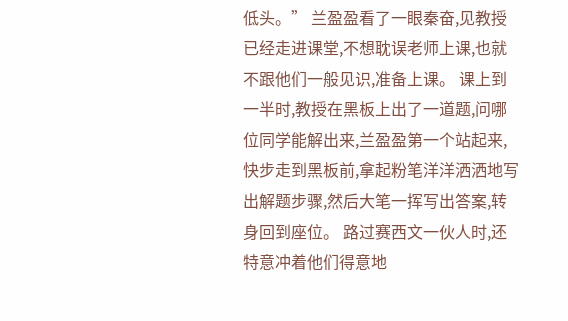低头。” 兰盈盈看了一眼秦奋,见教授已经走进课堂,不想耽误老师上课,也就不跟他们一般见识,准备上课。 课上到一半时,教授在黑板上出了一道题,问哪位同学能解出来,兰盈盈第一个站起来,快步走到黑板前,拿起粉笔洋洋洒洒地写出解题步骤,然后大笔一挥写出答案,转身回到座位。 路过赛西文一伙人时,还特意冲着他们得意地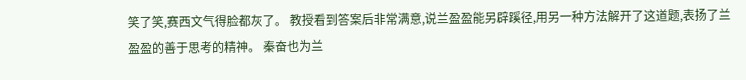笑了笑,赛西文气得脸都灰了。 教授看到答案后非常满意,说兰盈盈能另辟蹊径,用另一种方法解开了这道题,表扬了兰盈盈的善于思考的精神。 秦奋也为兰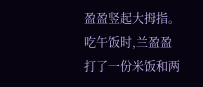盈盈竖起大拇指。 吃午饭时,兰盈盈打了一份米饭和两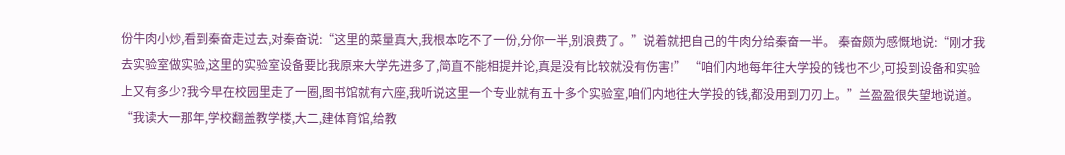份牛肉小炒,看到秦奋走过去,对秦奋说:“这里的菜量真大,我根本吃不了一份,分你一半,别浪费了。”说着就把自己的牛肉分给秦奋一半。 秦奋颇为感慨地说:“刚才我去实验室做实验,这里的实验室设备要比我原来大学先进多了,简直不能相提并论,真是没有比较就没有伤害!” “咱们内地每年往大学投的钱也不少,可投到设备和实验上又有多少?我今早在校园里走了一圈,图书馆就有六座,我听说这里一个专业就有五十多个实验室,咱们内地往大学投的钱,都没用到刀刃上。”兰盈盈很失望地说道。 “我读大一那年,学校翻盖教学楼,大二,建体育馆,给教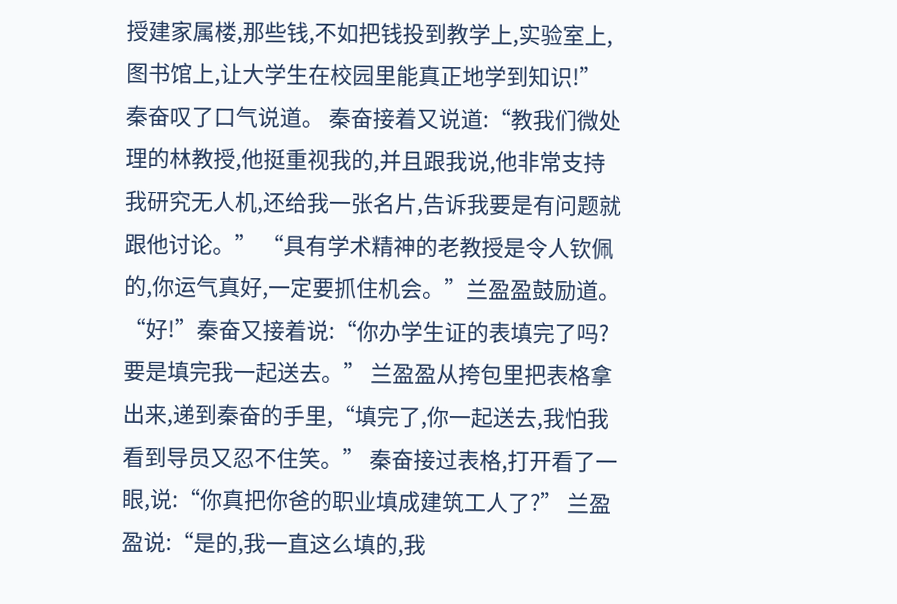授建家属楼,那些钱,不如把钱投到教学上,实验室上,图书馆上,让大学生在校园里能真正地学到知识!”秦奋叹了口气说道。 秦奋接着又说道:“教我们微处理的林教授,他挺重视我的,并且跟我说,他非常支持我研究无人机,还给我一张名片,告诉我要是有问题就跟他讨论。” “具有学术精神的老教授是令人钦佩的,你运气真好,一定要抓住机会。”兰盈盈鼓励道。 “好!”秦奋又接着说:“你办学生证的表填完了吗?要是填完我一起送去。” 兰盈盈从挎包里把表格拿出来,递到秦奋的手里,“填完了,你一起送去,我怕我看到导员又忍不住笑。” 秦奋接过表格,打开看了一眼,说:“你真把你爸的职业填成建筑工人了?” 兰盈盈说:“是的,我一直这么填的,我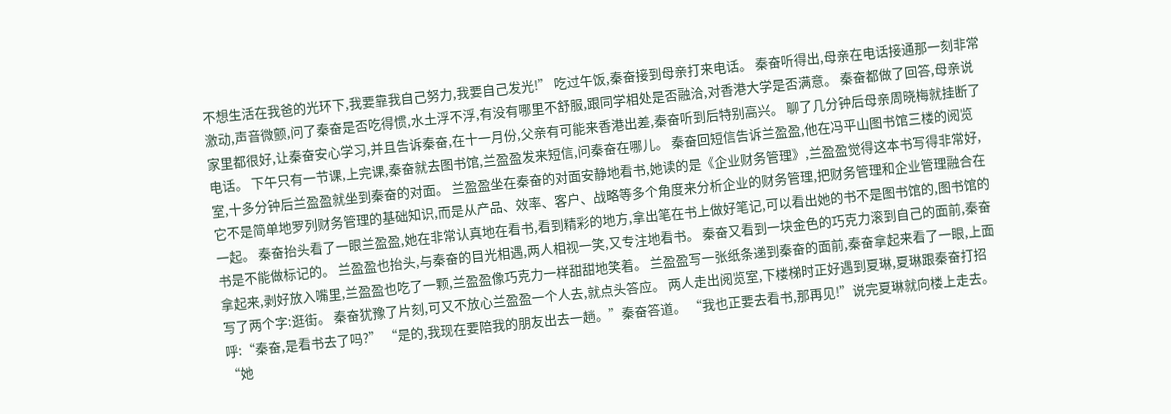不想生活在我爸的光环下,我要靠我自己努力,我要自己发光!” 吃过午饭,秦奋接到母亲打来电话。 秦奋听得出,母亲在电话接通那一刻非常激动,声音微颤,问了秦奋是否吃得惯,水土浮不浮,有没有哪里不舒服,跟同学相处是否融洽,对香港大学是否满意。 秦奋都做了回答,母亲说家里都很好,让秦奋安心学习,并且告诉秦奋,在十一月份,父亲有可能来香港出差,秦奋听到后特别高兴。 聊了几分钟后母亲周晓梅就挂断了电话。 下午只有一节课,上完课,秦奋就去图书馆,兰盈盈发来短信,问秦奋在哪儿。 秦奋回短信告诉兰盈盈,他在冯平山图书馆三楼的阅览室,十多分钟后兰盈盈就坐到秦奋的对面。 兰盈盈坐在秦奋的对面安静地看书,她读的是《企业财务管理》,兰盈盈觉得这本书写得非常好,它不是简单地罗列财务管理的基础知识,而是从产品、效率、客户、战略等多个角度来分析企业的财务管理,把财务管理和企业管理融合在一起。 秦奋抬头看了一眼兰盈盈,她在非常认真地在看书,看到精彩的地方,拿出笔在书上做好笔记,可以看出她的书不是图书馆的,图书馆的书是不能做标记的。 兰盈盈也抬头,与秦奋的目光相遇,两人相视一笑,又专注地看书。 秦奋又看到一块金色的巧克力滚到自己的面前,秦奋拿起来,剥好放入嘴里,兰盈盈也吃了一颗,兰盈盈像巧克力一样甜甜地笑着。 兰盈盈写一张纸条递到秦奋的面前,秦奋拿起来看了一眼,上面写了两个字:逛街。 秦奋犹豫了片刻,可又不放心兰盈盈一个人去,就点头答应。 两人走出阅览室,下楼梯时正好遇到夏琳,夏琳跟秦奋打招呼:“秦奋,是看书去了吗?” “是的,我现在要陪我的朋友出去一趟。”秦奋答道。 “我也正要去看书,那再见!”说完夏琳就向楼上走去。 “她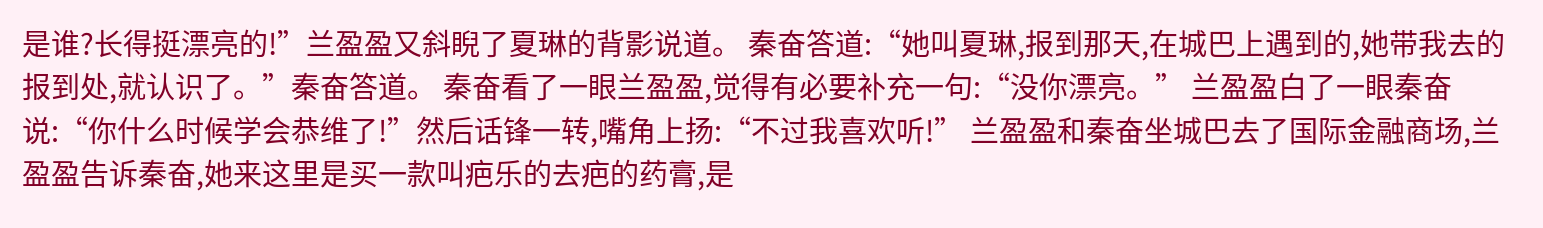是谁?长得挺漂亮的!”兰盈盈又斜睨了夏琳的背影说道。 秦奋答道:“她叫夏琳,报到那天,在城巴上遇到的,她带我去的报到处,就认识了。”秦奋答道。 秦奋看了一眼兰盈盈,觉得有必要补充一句:“没你漂亮。” 兰盈盈白了一眼秦奋说:“你什么时候学会恭维了!”然后话锋一转,嘴角上扬:“不过我喜欢听!” 兰盈盈和秦奋坐城巴去了国际金融商场,兰盈盈告诉秦奋,她来这里是买一款叫疤乐的去疤的药膏,是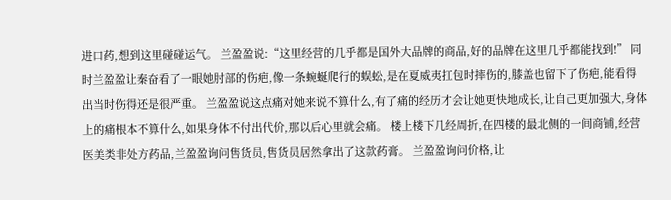进口药,想到这里碰碰运气。 兰盈盈说:“这里经营的几乎都是国外大品牌的商品,好的品牌在这里几乎都能找到!” 同时兰盈盈让秦奋看了一眼她肘部的伤疤,像一条蜿蜒爬行的蜈蚣,是在夏威夷扛包时摔伤的,膝盖也留下了伤疤,能看得出当时伤得还是很严重。 兰盈盈说这点痛对她来说不算什么,有了痛的经历才会让她更快地成长,让自己更加强大,身体上的痛根本不算什么,如果身体不付出代价,那以后心里就会痛。 楼上楼下几经周折,在四楼的最北侧的一间商铺,经营医美类非处方药品,兰盈盈询问售货员,售货员居然拿出了这款药膏。 兰盈盈询问价格,让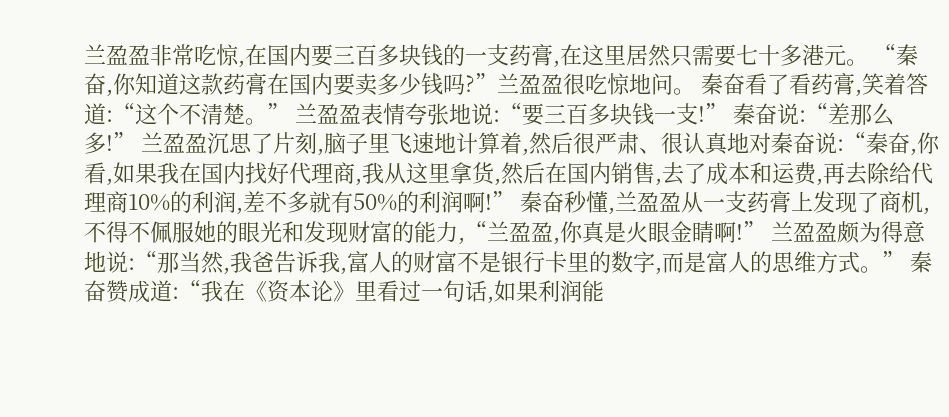兰盈盈非常吃惊,在国内要三百多块钱的一支药膏,在这里居然只需要七十多港元。 “秦奋,你知道这款药膏在国内要卖多少钱吗?”兰盈盈很吃惊地问。 秦奋看了看药膏,笑着答道:“这个不清楚。” 兰盈盈表情夸张地说:“要三百多块钱一支!” 秦奋说:“差那么多!” 兰盈盈沉思了片刻,脑子里飞速地计算着,然后很严肃、很认真地对秦奋说:“秦奋,你看,如果我在国内找好代理商,我从这里拿货,然后在国内销售,去了成本和运费,再去除给代理商10%的利润,差不多就有50%的利润啊!” 秦奋秒懂,兰盈盈从一支药膏上发现了商机,不得不佩服她的眼光和发现财富的能力,“兰盈盈,你真是火眼金睛啊!” 兰盈盈颇为得意地说:“那当然,我爸告诉我,富人的财富不是银行卡里的数字,而是富人的思维方式。” 秦奋赞成道:“我在《资本论》里看过一句话,如果利润能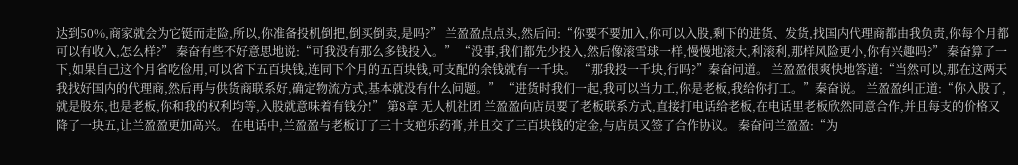达到50%,商家就会为它铤而走险,所以,你准备投机倒把,倒买倒卖,是吗?” 兰盈盈点点头,然后问:“你要不要加入,你可以入股,剩下的进货、发货,找国内代理商都由我负责,你每个月都可以有收入,怎么样?” 秦奋有些不好意思地说:“可我没有那么多钱投入。” “没事,我们都先少投入,然后像滚雪球一样,慢慢地滚大,利滚利,那样风险更小,你有兴趣吗?” 秦奋算了一下,如果自己这个月省吃俭用,可以省下五百块钱,连同下个月的五百块钱,可支配的余钱就有一千块。 “那我投一千块,行吗?”秦奋问道。 兰盈盈很爽快地答道:“当然可以,那在这两天我找好国内的代理商,然后再与供货商联系好,确定物流方式,基本就没有什么问题。” “进货时我们一起,我可以当力工,你是老板,我给你打工。”秦奋说。 兰盈盈纠正道:“你入股了,就是股东,也是老板,你和我的权利均等,入股就意味着有钱分!” 第8章 无人机社团 兰盈盈向店员要了老板联系方式,直接打电话给老板,在电话里老板欣然同意合作,并且每支的价格又降了一块五,让兰盈盈更加高兴。 在电话中,兰盈盈与老板订了三十支疤乐药膏,并且交了三百块钱的定金,与店员又签了合作协议。 秦奋问兰盈盈:“为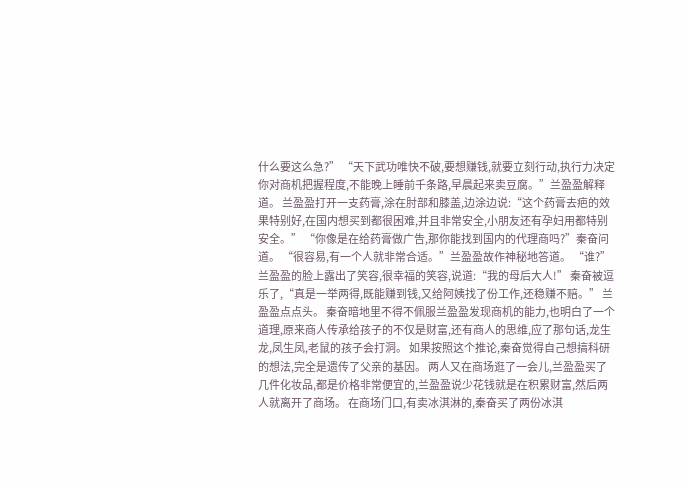什么要这么急?” “天下武功唯快不破,要想赚钱,就要立刻行动,执行力决定你对商机把握程度,不能晚上睡前千条路,早晨起来卖豆腐。”兰盈盈解释道。 兰盈盈打开一支药膏,涂在肘部和膝盖,边涂边说:“这个药膏去疤的效果特别好,在国内想买到都很困难,并且非常安全,小朋友还有孕妇用都特别安全。” “你像是在给药膏做广告,那你能找到国内的代理商吗?”秦奋问道。 “很容易,有一个人就非常合适。”兰盈盈故作神秘地答道。 “谁?” 兰盈盈的脸上露出了笑容,很幸福的笑容,说道:“我的母后大人!” 秦奋被逗乐了,“真是一举两得,既能赚到钱,又给阿姨找了份工作,还稳赚不赔。” 兰盈盈点点头。 秦奋暗地里不得不佩服兰盈盈发现商机的能力,也明白了一个道理,原来商人传承给孩子的不仅是财富,还有商人的思维,应了那句话,龙生龙,凤生凤,老鼠的孩子会打洞。 如果按照这个推论,秦奋觉得自己想搞科研的想法,完全是遗传了父亲的基因。 两人又在商场逛了一会儿,兰盈盈买了几件化妆品,都是价格非常便宜的,兰盈盈说少花钱就是在积累财富,然后两人就离开了商场。 在商场门口,有卖冰淇淋的,秦奋买了两份冰淇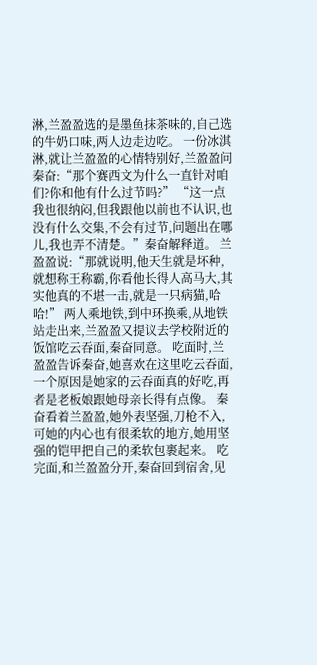淋,兰盈盈选的是墨鱼抹茶味的,自己选的牛奶口味,两人边走边吃。 一份冰淇淋,就让兰盈盈的心情特别好,兰盈盈问秦奋:“那个赛西文为什么一直针对咱们?你和他有什么过节吗?” “这一点我也很纳闷,但我跟他以前也不认识,也没有什么交集,不会有过节,问题出在哪儿,我也弄不清楚。”秦奋解释道。 兰盈盈说:“那就说明,他天生就是坏种,就想称王称霸,你看他长得人高马大,其实他真的不堪一击,就是一只病猫,哈哈!” 两人乘地铁,到中环换乘,从地铁站走出来,兰盈盈又提议去学校附近的饭馆吃云吞面,秦奋同意。 吃面时,兰盈盈告诉秦奋,她喜欢在这里吃云吞面,一个原因是她家的云吞面真的好吃,再者是老板娘跟她母亲长得有点像。 秦奋看着兰盈盈,她外表坚强,刀枪不入,可她的内心也有很柔软的地方,她用坚强的铠甲把自己的柔软包裹起来。 吃完面,和兰盈盈分开,秦奋回到宿舍,见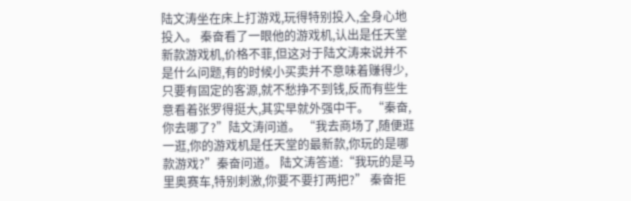陆文涛坐在床上打游戏,玩得特别投入,全身心地投入。 秦奋看了一眼他的游戏机,认出是任天堂新款游戏机,价格不菲,但这对于陆文涛来说并不是什么问题,有的时候小买卖并不意味着赚得少,只要有固定的客源,就不愁挣不到钱,反而有些生意看着张罗得挺大,其实早就外强中干。 “秦奋,你去哪了?”陆文涛问道。 “我去商场了,随便逛一逛,你的游戏机是任天堂的最新款,你玩的是哪款游戏?”秦奋问道。 陆文涛答道:“我玩的是马里奥赛车,特别刺激,你要不要打两把?” 秦奋拒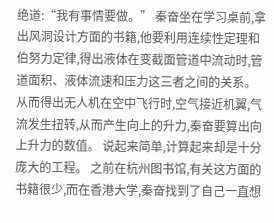绝道:“我有事情要做。” 秦奋坐在学习桌前,拿出风洞设计方面的书籍,他要利用连续性定理和伯努力定律,得出液体在变截面管道中流动时,管道面积、液体流速和压力这三者之间的关系。 从而得出无人机在空中飞行时,空气接近机翼,气流发生扭转,从而产生向上的升力,秦奋要算出向上升力的数值。 说起来简单,计算起来却是十分庞大的工程。 之前在杭州图书馆,有关这方面的书籍很少,而在香港大学,秦奋找到了自己一直想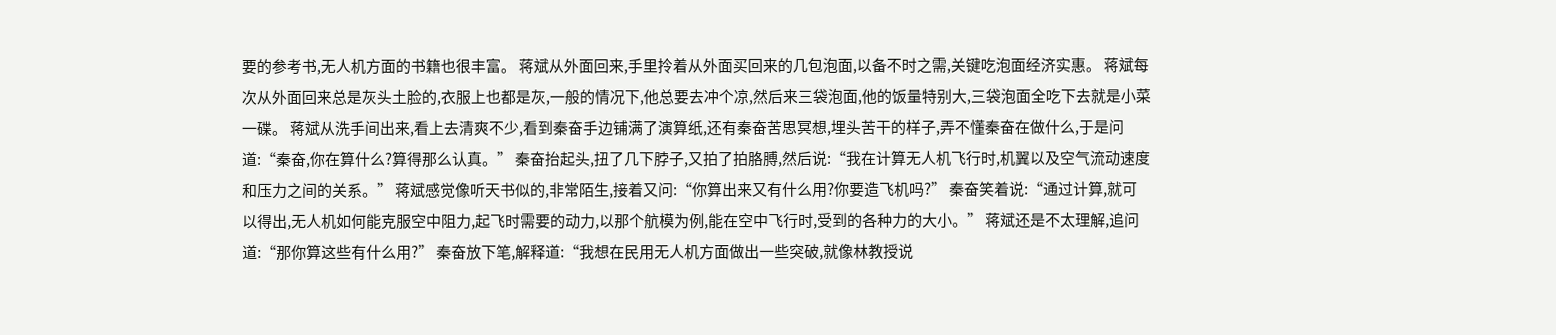要的参考书,无人机方面的书籍也很丰富。 蒋斌从外面回来,手里拎着从外面买回来的几包泡面,以备不时之需,关键吃泡面经济实惠。 蒋斌每次从外面回来总是灰头土脸的,衣服上也都是灰,一般的情况下,他总要去冲个凉,然后来三袋泡面,他的饭量特别大,三袋泡面全吃下去就是小菜一碟。 蒋斌从洗手间出来,看上去清爽不少,看到秦奋手边铺满了演算纸,还有秦奋苦思冥想,埋头苦干的样子,弄不懂秦奋在做什么,于是问道:“秦奋,你在算什么?算得那么认真。” 秦奋抬起头,扭了几下脖子,又拍了拍胳膊,然后说:“我在计算无人机飞行时,机翼以及空气流动速度和压力之间的关系。” 蒋斌感觉像听天书似的,非常陌生,接着又问:“你算出来又有什么用?你要造飞机吗?” 秦奋笑着说:“通过计算,就可以得出,无人机如何能克服空中阻力,起飞时需要的动力,以那个航模为例,能在空中飞行时,受到的各种力的大小。” 蒋斌还是不太理解,追问道:“那你算这些有什么用?” 秦奋放下笔,解释道:“我想在民用无人机方面做出一些突破,就像林教授说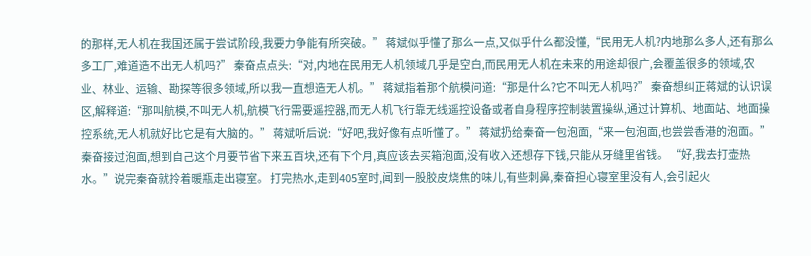的那样,无人机在我国还属于尝试阶段,我要力争能有所突破。” 蒋斌似乎懂了那么一点,又似乎什么都没懂,“民用无人机?内地那么多人,还有那么多工厂,难道造不出无人机吗?” 秦奋点点头:“对,内地在民用无人机领域几乎是空白,而民用无人机在未来的用途却很广,会覆盖很多的领域,农业、林业、运输、勘探等很多领域,所以我一直想造无人机。” 蒋斌指着那个航模问道:“那是什么?它不叫无人机吗?” 秦奋想纠正蒋斌的认识误区,解释道:“那叫航模,不叫无人机,航模飞行需要遥控器,而无人机飞行靠无线遥控设备或者自身程序控制装置操纵,通过计算机、地面站、地面操控系统,无人机就好比它是有大脑的。” 蒋斌听后说:“好吧,我好像有点听懂了。” 蒋斌扔给秦奋一包泡面,“来一包泡面,也尝尝香港的泡面。” 秦奋接过泡面,想到自己这个月要节省下来五百块,还有下个月,真应该去买箱泡面,没有收入还想存下钱,只能从牙缝里省钱。 “好,我去打壶热水。”说完秦奋就拎着暖瓶走出寝室。 打完热水,走到405室时,闻到一股胶皮烧焦的味儿,有些刺鼻,秦奋担心寝室里没有人,会引起火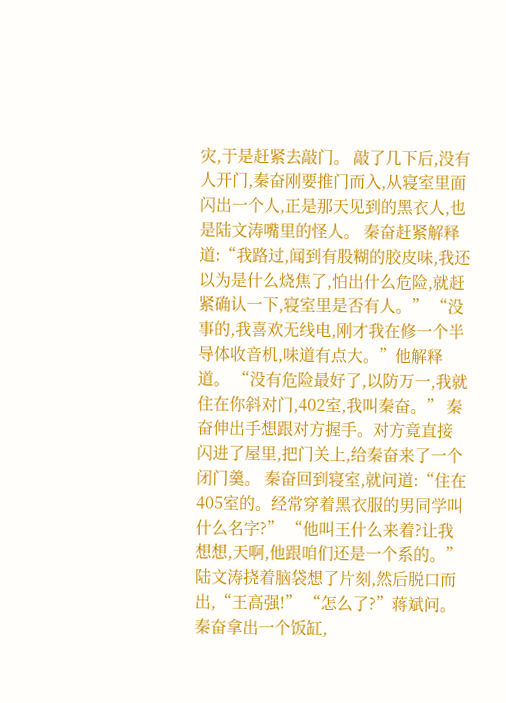灾,于是赶紧去敲门。 敲了几下后,没有人开门,秦奋刚要推门而入,从寝室里面闪出一个人,正是那天见到的黑衣人,也是陆文涛嘴里的怪人。 秦奋赶紧解释道:“我路过,闻到有股糊的胶皮味,我还以为是什么烧焦了,怕出什么危险,就赶紧确认一下,寝室里是否有人。” “没事的,我喜欢无线电,刚才我在修一个半导体收音机,味道有点大。”他解释道。 “没有危险最好了,以防万一,我就住在你斜对门,402室,我叫秦奋。” 秦奋伸出手想跟对方握手。对方竟直接闪进了屋里,把门关上,给秦奋来了一个闭门羹。 秦奋回到寝室,就问道:“住在405室的。经常穿着黑衣服的男同学叫什么名字?” “他叫王什么来着?让我想想,天啊,他跟咱们还是一个系的。”陆文涛挠着脑袋想了片刻,然后脱口而出,“王高强!” “怎么了?”蒋斌问。 秦奋拿出一个饭缸,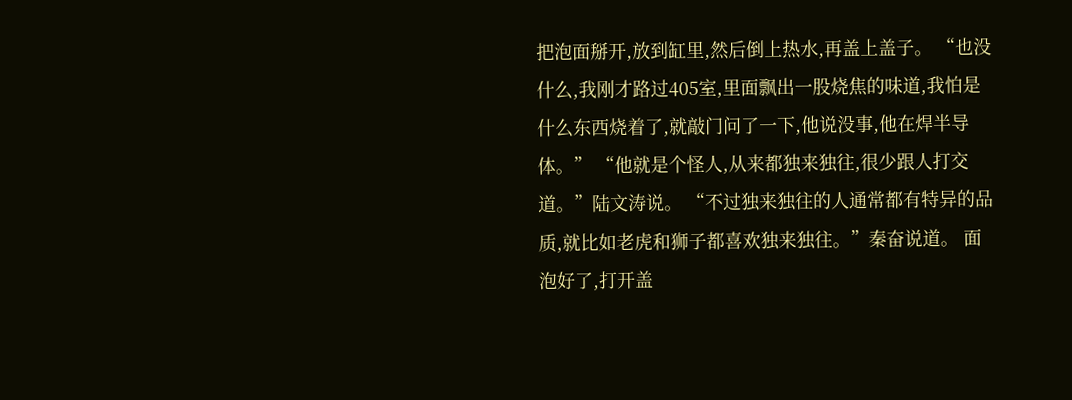把泡面掰开,放到缸里,然后倒上热水,再盖上盖子。 “也没什么,我刚才路过405室,里面飘出一股烧焦的味道,我怕是什么东西烧着了,就敲门问了一下,他说没事,他在焊半导体。” “他就是个怪人,从来都独来独往,很少跟人打交道。”陆文涛说。 “不过独来独往的人通常都有特异的品质,就比如老虎和狮子都喜欢独来独往。”秦奋说道。 面泡好了,打开盖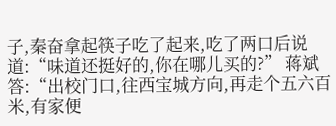子,秦奋拿起筷子吃了起来,吃了两口后说道:“味道还挺好的,你在哪儿买的?” 蒋斌答:“出校门口,往西宝城方向,再走个五六百米,有家便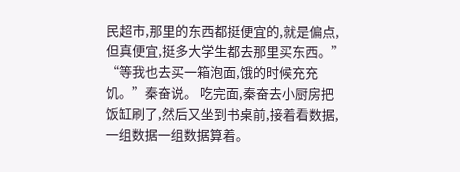民超市,那里的东西都挺便宜的,就是偏点,但真便宜,挺多大学生都去那里买东西。” “等我也去买一箱泡面,饿的时候充充饥。”秦奋说。 吃完面,秦奋去小厨房把饭缸刷了,然后又坐到书桌前,接着看数据,一组数据一组数据算着。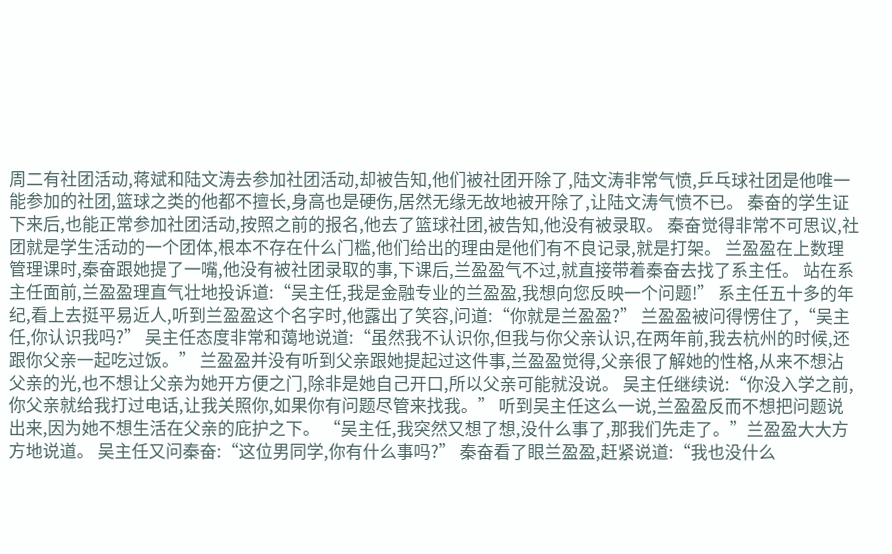周二有社团活动,蒋斌和陆文涛去参加社团活动,却被告知,他们被社团开除了,陆文涛非常气愤,乒乓球社团是他唯一能参加的社团,篮球之类的他都不擅长,身高也是硬伤,居然无缘无故地被开除了,让陆文涛气愤不已。 秦奋的学生证下来后,也能正常参加社团活动,按照之前的报名,他去了篮球社团,被告知,他没有被录取。 秦奋觉得非常不可思议,社团就是学生活动的一个团体,根本不存在什么门槛,他们给出的理由是他们有不良记录,就是打架。 兰盈盈在上数理管理课时,秦奋跟她提了一嘴,他没有被社团录取的事,下课后,兰盈盈气不过,就直接带着秦奋去找了系主任。 站在系主任面前,兰盈盈理直气壮地投诉道:“吴主任,我是金融专业的兰盈盈,我想向您反映一个问题!” 系主任五十多的年纪,看上去挺平易近人,听到兰盈盈这个名字时,他露出了笑容,问道:“你就是兰盈盈?” 兰盈盈被问得愣住了,“吴主任,你认识我吗?” 吴主任态度非常和蔼地说道:“虽然我不认识你,但我与你父亲认识,在两年前,我去杭州的时候,还跟你父亲一起吃过饭。” 兰盈盈并没有听到父亲跟她提起过这件事,兰盈盈觉得,父亲很了解她的性格,从来不想沾父亲的光,也不想让父亲为她开方便之门,除非是她自己开口,所以父亲可能就没说。 吴主任继续说:“你没入学之前,你父亲就给我打过电话,让我关照你,如果你有问题尽管来找我。” 听到吴主任这么一说,兰盈盈反而不想把问题说出来,因为她不想生活在父亲的庇护之下。 “吴主任,我突然又想了想,没什么事了,那我们先走了。”兰盈盈大大方方地说道。 吴主任又问秦奋:“这位男同学,你有什么事吗?” 秦奋看了眼兰盈盈,赶紧说道:“我也没什么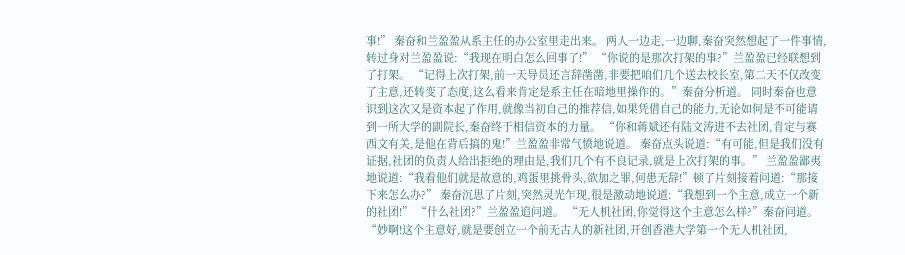事!” 秦奋和兰盈盈从系主任的办公室里走出来。 两人一边走,一边聊,秦奋突然想起了一件事情,转过身对兰盈盈说:“我现在明白怎么回事了!” “你说的是那次打架的事?”兰盈盈已经联想到了打架。 “记得上次打架,前一天导员还言辞凿凿,非要把咱们几个送去校长室,第二天不仅改变了主意,还转变了态度,这么看来肯定是系主任在暗地里操作的。”秦奋分析道。 同时秦奋也意识到这次又是资本起了作用,就像当初自己的推荐信,如果凭借自己的能力,无论如何是不可能请到一所大学的副院长,秦奋终于相信资本的力量。 “你和蒋斌还有陆文涛进不去社团,肯定与赛西文有关,是他在背后搞的鬼!”兰盈盈非常气愤地说道。 秦奋点头说道:“有可能,但是我们没有证据,社团的负责人给出拒绝的理由是,我们几个有不良记录,就是上次打架的事。” 兰盈盈鄙夷地说道:“我看他们就是故意的,鸡蛋里挑骨头,欲加之罪,何患无辞!”顿了片刻接着问道:“那接下来怎么办?” 秦奋沉思了片刻,突然灵光乍现,很是激动地说道:“我想到一个主意,成立一个新的社团!” “什么社团?”兰盈盈追问道。 “无人机社团,你觉得这个主意怎么样?”秦奋问道。 “妙啊!这个主意好,就是要创立一个前无古人的新社团,开创香港大学第一个无人机社团,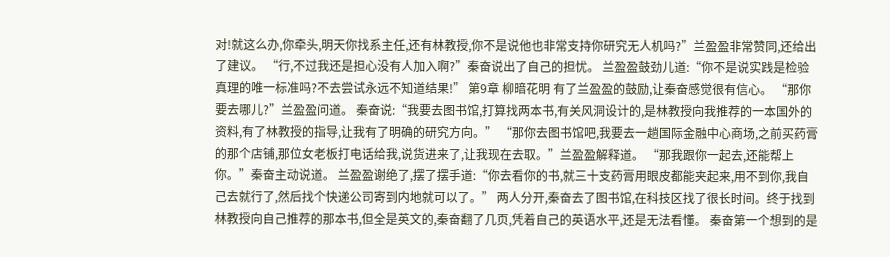对!就这么办,你牵头,明天你找系主任,还有林教授,你不是说他也非常支持你研究无人机吗?”兰盈盈非常赞同,还给出了建议。 “行,不过我还是担心没有人加入啊?”秦奋说出了自己的担忧。 兰盈盈鼓劲儿道:“你不是说实践是检验真理的唯一标准吗?不去尝试永远不知道结果!” 第9章 柳暗花明 有了兰盈盈的鼓励,让秦奋感觉很有信心。 “那你要去哪儿?”兰盈盈问道。 秦奋说:“我要去图书馆,打算找两本书,有关风洞设计的,是林教授向我推荐的一本国外的资料,有了林教授的指导,让我有了明确的研究方向。” “那你去图书馆吧,我要去一趟国际金融中心商场,之前买药膏的那个店铺,那位女老板打电话给我,说货进来了,让我现在去取。”兰盈盈解释道。 “那我跟你一起去,还能帮上你。”秦奋主动说道。 兰盈盈谢绝了,摆了摆手道:“你去看你的书,就三十支药膏用眼皮都能夹起来,用不到你,我自己去就行了,然后找个快递公司寄到内地就可以了。” 两人分开,秦奋去了图书馆,在科技区找了很长时间。终于找到林教授向自己推荐的那本书,但全是英文的,秦奋翻了几页,凭着自己的英语水平,还是无法看懂。 秦奋第一个想到的是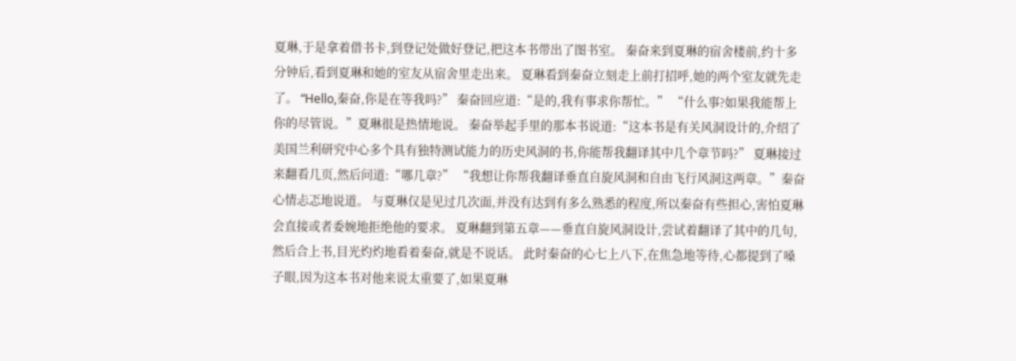夏琳,于是拿着借书卡,到登记处做好登记,把这本书带出了图书室。 秦奋来到夏琳的宿舍楼前,约十多分钟后,看到夏琳和她的室友从宿舍里走出来。 夏琳看到秦奋立刻走上前打招呼,她的两个室友就先走了。 “Hello,秦奋,你是在等我吗?” 秦奋回应道:“是的,我有事求你帮忙。” “什么事?如果我能帮上你的尽管说。”夏琳很是热情地说。 秦奋举起手里的那本书说道:“这本书是有关风洞设计的,介绍了美国兰利研究中心多个具有独特测试能力的历史风洞的书,你能帮我翻译其中几个章节吗?” 夏琳接过来翻看几页,然后问道:“哪几章?” “我想让你帮我翻译垂直自旋风洞和自由飞行风洞这两章。”秦奋心情忐忑地说道。 与夏琳仅是见过几次面,并没有达到有多么熟悉的程度,所以秦奋有些担心,害怕夏琳会直接或者委婉地拒绝他的要求。 夏琳翻到第五章——垂直自旋风洞设计,尝试着翻译了其中的几句,然后合上书,目光灼灼地看着秦奋,就是不说话。 此时秦奋的心七上八下,在焦急地等待,心都提到了嗓子眼,因为这本书对他来说太重要了,如果夏琳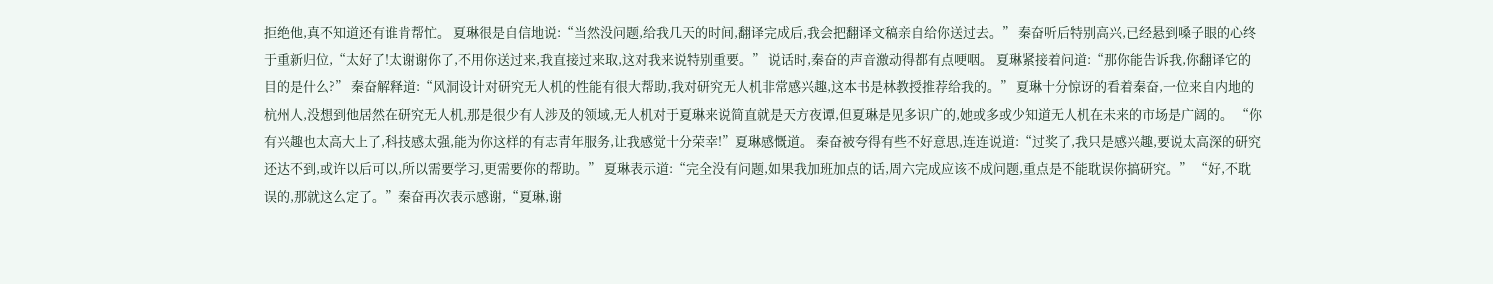拒绝他,真不知道还有谁肯帮忙。 夏琳很是自信地说:“当然没问题,给我几天的时间,翻译完成后,我会把翻译文稿亲自给你送过去。” 秦奋听后特别高兴,已经悬到嗓子眼的心终于重新归位,“太好了!太谢谢你了,不用你送过来,我直接过来取,这对我来说特别重要。” 说话时,秦奋的声音激动得都有点哽咽。 夏琳紧接着问道:“那你能告诉我,你翻译它的目的是什么?” 秦奋解释道:“风洞设计对研究无人机的性能有很大帮助,我对研究无人机非常感兴趣,这本书是林教授推荐给我的。” 夏琳十分惊讶的看着秦奋,一位来自内地的杭州人,没想到他居然在研究无人机,那是很少有人涉及的领域,无人机对于夏琳来说简直就是天方夜谭,但夏琳是见多识广的,她或多或少知道无人机在未来的市场是广阔的。 “你有兴趣也太高大上了,科技感太强,能为你这样的有志青年服务,让我感觉十分荣幸!”夏琳感慨道。 秦奋被夸得有些不好意思,连连说道:“过奖了,我只是感兴趣,要说太高深的研究还达不到,或许以后可以,所以需要学习,更需要你的帮助。” 夏琳表示道:“完全没有问题,如果我加班加点的话,周六完成应该不成问题,重点是不能耽误你搞研究。” “好,不耽误的,那就这么定了。”秦奋再次表示感谢,“夏琳,谢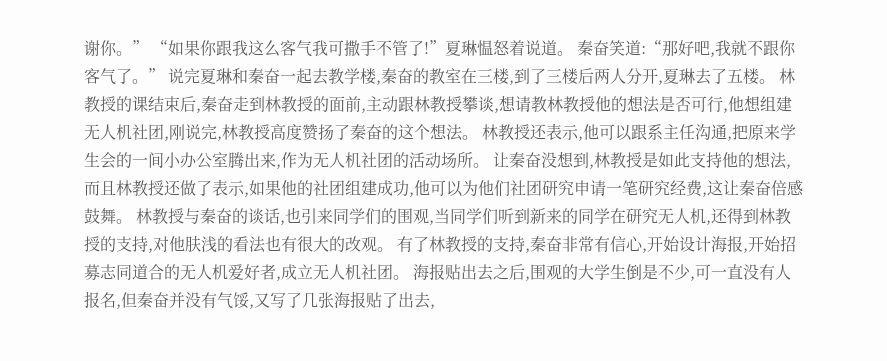谢你。” “如果你跟我这么客气我可撒手不管了!”夏琳愠怒着说道。 秦奋笑道:“那好吧,我就不跟你客气了。” 说完夏琳和秦奋一起去教学楼,秦奋的教室在三楼,到了三楼后两人分开,夏琳去了五楼。 林教授的课结束后,秦奋走到林教授的面前,主动跟林教授攀谈,想请教林教授他的想法是否可行,他想组建无人机社团,刚说完,林教授高度赞扬了秦奋的这个想法。 林教授还表示,他可以跟系主任沟通,把原来学生会的一间小办公室腾出来,作为无人机社团的活动场所。 让秦奋没想到,林教授是如此支持他的想法,而且林教授还做了表示,如果他的社团组建成功,他可以为他们社团研究申请一笔研究经费,这让秦奋倍感鼓舞。 林教授与秦奋的谈话,也引来同学们的围观,当同学们听到新来的同学在研究无人机,还得到林教授的支持,对他肤浅的看法也有很大的改观。 有了林教授的支持,秦奋非常有信心,开始设计海报,开始招募志同道合的无人机爱好者,成立无人机社团。 海报贴出去之后,围观的大学生倒是不少,可一直没有人报名,但秦奋并没有气馁,又写了几张海报贴了出去,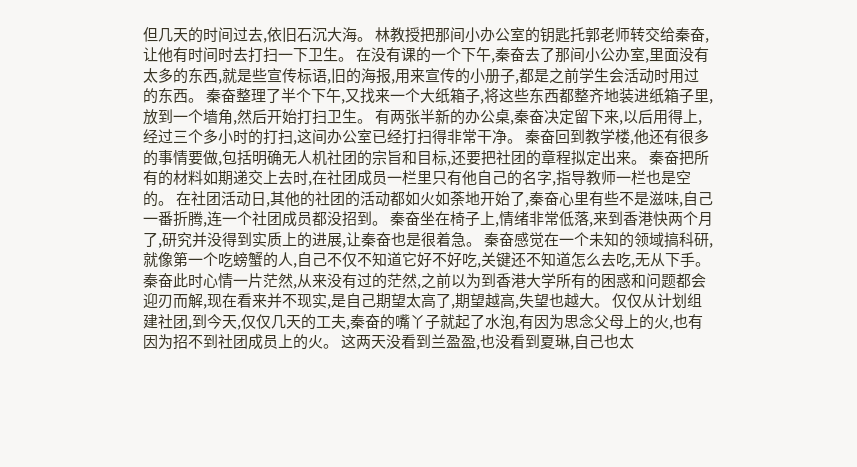但几天的时间过去,依旧石沉大海。 林教授把那间小办公室的钥匙托郭老师转交给秦奋,让他有时间时去打扫一下卫生。 在没有课的一个下午,秦奋去了那间小公办室,里面没有太多的东西,就是些宣传标语,旧的海报,用来宣传的小册子,都是之前学生会活动时用过的东西。 秦奋整理了半个下午,又找来一个大纸箱子,将这些东西都整齐地装进纸箱子里,放到一个墙角,然后开始打扫卫生。 有两张半新的办公桌,秦奋决定留下来,以后用得上,经过三个多小时的打扫,这间办公室已经打扫得非常干净。 秦奋回到教学楼,他还有很多的事情要做,包括明确无人机社团的宗旨和目标,还要把社团的章程拟定出来。 秦奋把所有的材料如期递交上去时,在社团成员一栏里只有他自己的名字,指导教师一栏也是空的。 在社团活动日,其他的社团的活动都如火如荼地开始了,秦奋心里有些不是滋味,自己一番折腾,连一个社团成员都没招到。 秦奋坐在椅子上,情绪非常低落,来到香港快两个月了,研究并没得到实质上的进展,让秦奋也是很着急。 秦奋感觉在一个未知的领域搞科研,就像第一个吃螃蟹的人,自己不仅不知道它好不好吃,关键还不知道怎么去吃,无从下手。 秦奋此时心情一片茫然,从来没有过的茫然,之前以为到香港大学所有的困惑和问题都会迎刃而解,现在看来并不现实,是自己期望太高了,期望越高,失望也越大。 仅仅从计划组建社团,到今天,仅仅几天的工夫,秦奋的嘴丫子就起了水泡,有因为思念父母上的火,也有因为招不到社团成员上的火。 这两天没看到兰盈盈,也没看到夏琳,自己也太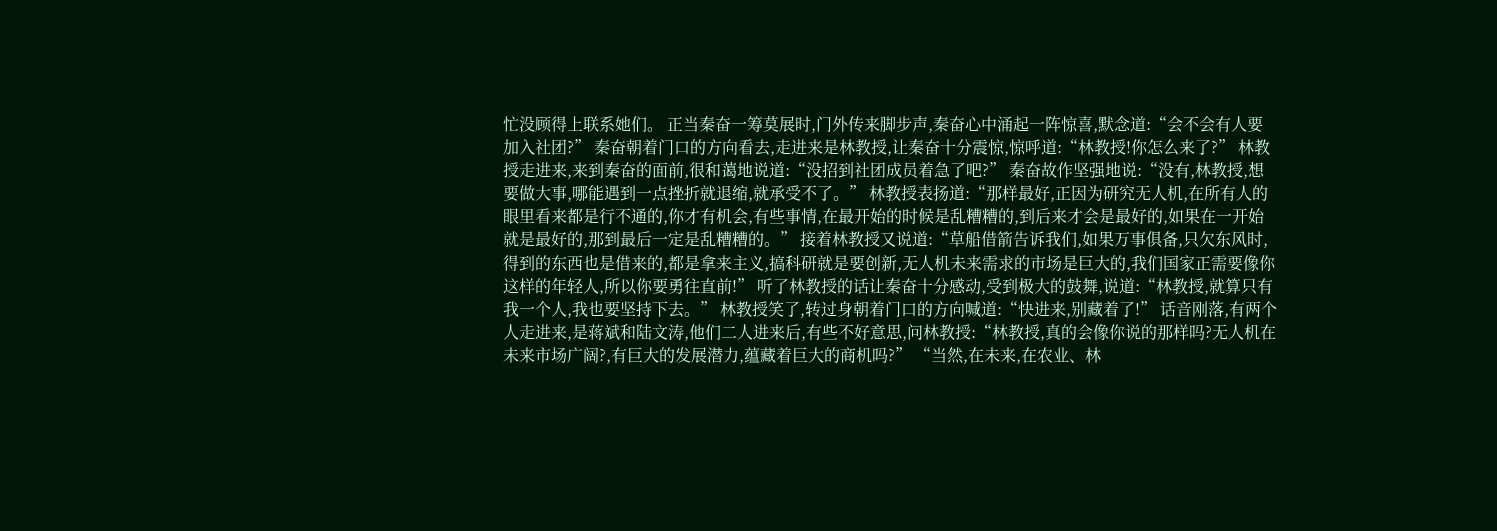忙没顾得上联系她们。 正当秦奋一筹莫展时,门外传来脚步声,秦奋心中涌起一阵惊喜,默念道:“会不会有人要加入社团?” 秦奋朝着门口的方向看去,走进来是林教授,让秦奋十分震惊,惊呼道:“林教授!你怎么来了?” 林教授走进来,来到秦奋的面前,很和蔼地说道:“没招到社团成员着急了吧?” 秦奋故作坚强地说:“没有,林教授,想要做大事,哪能遇到一点挫折就退缩,就承受不了。” 林教授表扬道:“那样最好,正因为研究无人机,在所有人的眼里看来都是行不通的,你才有机会,有些事情,在最开始的时候是乱糟糟的,到后来才会是最好的,如果在一开始就是最好的,那到最后一定是乱糟糟的。” 接着林教授又说道:“草船借箭告诉我们,如果万事俱备,只欠东风时,得到的东西也是借来的,都是拿来主义,搞科研就是要创新,无人机未来需求的市场是巨大的,我们国家正需要像你这样的年轻人,所以你要勇往直前!” 听了林教授的话让秦奋十分感动,受到极大的鼓舞,说道:“林教授,就算只有我一个人,我也要坚持下去。” 林教授笑了,转过身朝着门口的方向喊道:“快进来,别藏着了!” 话音刚落,有两个人走进来,是蒋斌和陆文涛,他们二人进来后,有些不好意思,问林教授:“林教授,真的会像你说的那样吗?无人机在未来市场广阔?,有巨大的发展潜力,蕴藏着巨大的商机吗?” “当然,在未来,在农业、林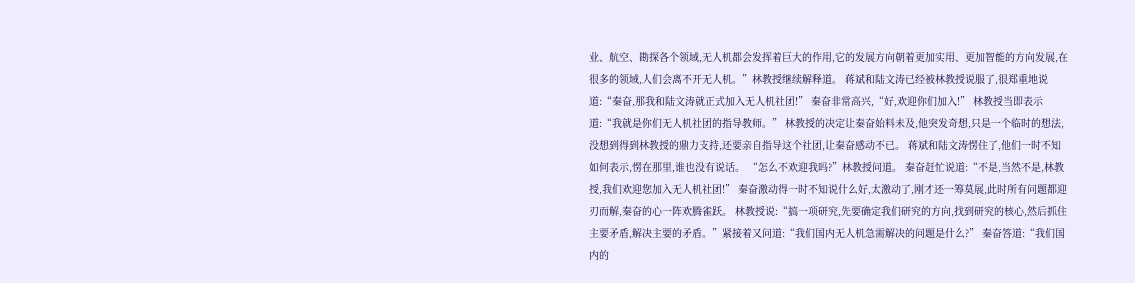业、航空、勘探各个领域,无人机都会发挥着巨大的作用,它的发展方向朝着更加实用、更加智能的方向发展,在很多的领域,人们会离不开无人机。”林教授继续解释道。 蒋斌和陆文涛已经被林教授说服了,很郑重地说道:“秦奋,那我和陆文涛就正式加入无人机社团!” 秦奋非常高兴,“好,欢迎你们加入!” 林教授当即表示道:“我就是你们无人机社团的指导教师。” 林教授的决定让秦奋始料未及,他突发奇想,只是一个临时的想法,没想到得到林教授的鼎力支持,还要亲自指导这个社团,让秦奋感动不已。 蒋斌和陆文涛愣住了,他们一时不知如何表示,愣在那里,谁也没有说话。 “怎么不欢迎我吗?”林教授问道。 秦奋赶忙说道:“不是,当然不是,林教授,我们欢迎您加入无人机社团!” 秦奋激动得一时不知说什么好,太激动了,刚才还一筹莫展,此时所有问题都迎刃而解,秦奋的心一阵欢腾雀跃。 林教授说:“搞一项研究,先要确定我们研究的方向,找到研究的核心,然后抓住主要矛盾,解决主要的矛盾。”紧接着又问道:“我们国内无人机急需解决的问题是什么?” 秦奋答道:“我们国内的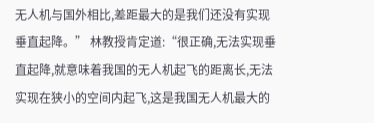无人机与国外相比,差距最大的是我们还没有实现垂直起降。” 林教授肯定道:“很正确,无法实现垂直起降,就意味着我国的无人机起飞的距离长,无法实现在狭小的空间内起飞,这是我国无人机最大的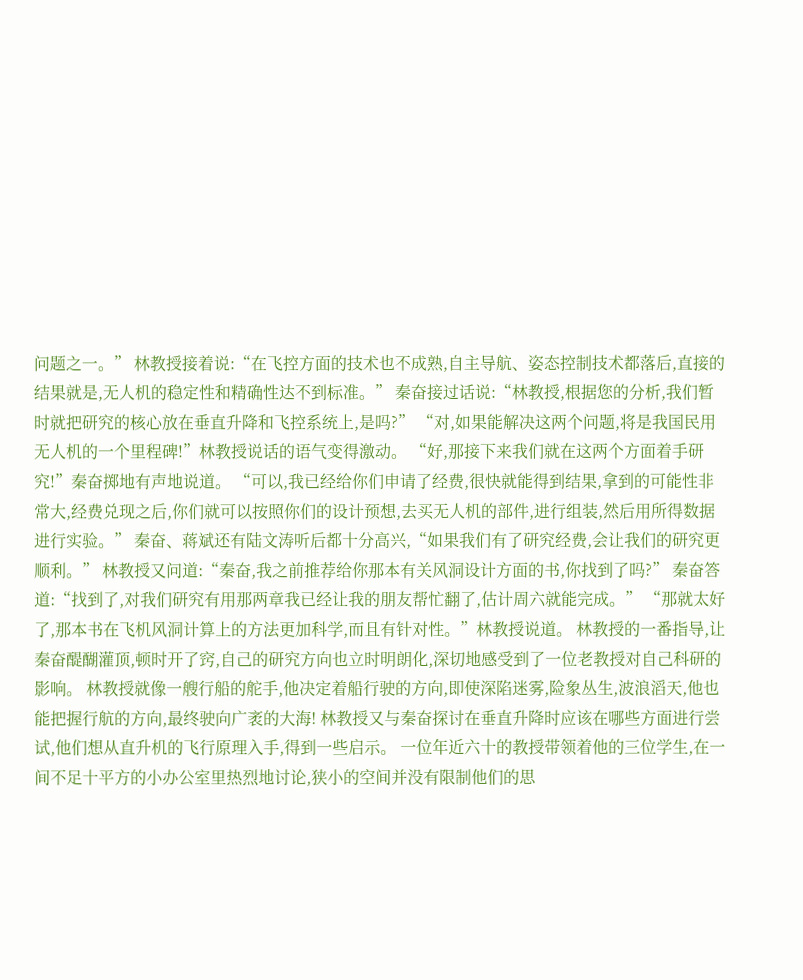问题之一。” 林教授接着说:“在飞控方面的技术也不成熟,自主导航、姿态控制技术都落后,直接的结果就是,无人机的稳定性和精确性达不到标准。” 秦奋接过话说:“林教授,根据您的分析,我们暂时就把研究的核心放在垂直升降和飞控系统上,是吗?” “对,如果能解决这两个问题,将是我国民用无人机的一个里程碑!”林教授说话的语气变得激动。 “好,那接下来我们就在这两个方面着手研究!”秦奋掷地有声地说道。 “可以,我已经给你们申请了经费,很快就能得到结果,拿到的可能性非常大,经费兑现之后,你们就可以按照你们的设计预想,去买无人机的部件,进行组装,然后用所得数据进行实验。” 秦奋、蒋斌还有陆文涛听后都十分高兴,“如果我们有了研究经费,会让我们的研究更顺利。” 林教授又问道:“秦奋,我之前推荐给你那本有关风洞设计方面的书,你找到了吗?” 秦奋答道:“找到了,对我们研究有用那两章我已经让我的朋友帮忙翻了,估计周六就能完成。” “那就太好了,那本书在飞机风洞计算上的方法更加科学,而且有针对性。”林教授说道。 林教授的一番指导,让秦奋醍醐灌顶,顿时开了窍,自己的研究方向也立时明朗化,深切地感受到了一位老教授对自己科研的影响。 林教授就像一艘行船的舵手,他决定着船行驶的方向,即使深陷迷雾,险象丛生,波浪滔天,他也能把握行航的方向,最终驶向广袤的大海! 林教授又与秦奋探讨在垂直升降时应该在哪些方面进行尝试,他们想从直升机的飞行原理入手,得到一些启示。 一位年近六十的教授带领着他的三位学生,在一间不足十平方的小办公室里热烈地讨论,狭小的空间并没有限制他们的思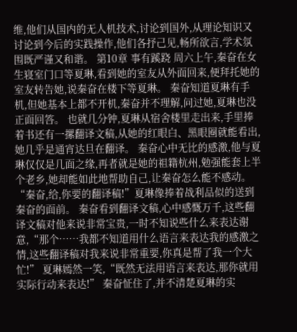维,他们从国内的无人机技术,讨论到国外,从理论知识又讨论到今后的实践操作,他们各抒己见,畅所欲言,学术氛围既严谨又和谐。 第10章 事有蹊跷 周六上午,秦奋在女生寝室门口等夏琳,看到她的室友从外面回来,便拜托她的室友转告她,说秦奋在楼下等夏琳。 秦奋知道夏琳有手机,但她基本上都不开机,秦奋并不理解,问过她,夏琳也没正面回答。 也就几分钟,夏琳从宿舍楼里走出来,手里捧着书还有一摞翻译文稿,从她的红眼白、黑眼圈就能看出,她几乎是通宵达旦在翻译。 秦奋心中无比的感激,他与夏琳仅仅是几面之缘,再者就是她的祖籍杭州,勉强能套上半个老乡,她却能如此地帮助自己,让秦奋怎么能不感动。 “秦奋,给,你要的翻译稿!”夏琳像捧着战利品似的送到秦奋的面前。 秦奋看到翻译文稿,心中感慨万千,这些翻译文稿对他来说非常宝贵,一时不知说些什么来表达谢意,“那个……我都不知道用什么语言来表达我的感激之情,这些翻译稿对我来说非常重要,你真是帮了我一个大忙!” 夏琳嫣然一笑,“既然无法用语言来表达,那你就用实际行动来表达!” 秦奋怔住了,并不清楚夏琳的实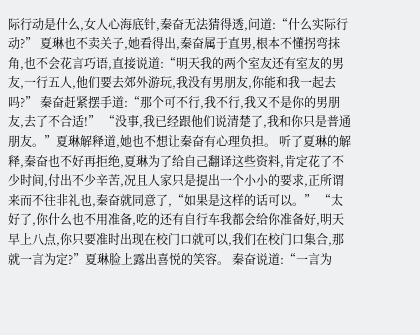际行动是什么,女人心海底针,秦奋无法猜得透,问道:“什么实际行动?” 夏琳也不卖关子,她看得出,秦奋属于直男,根本不懂拐弯抹角,也不会花言巧语,直接说道:“明天我的两个室友还有室友的男友,一行五人,他们要去郊外游玩,我没有男朋友,你能和我一起去吗?” 秦奋赶紧摆手道:“那个可不行,我不行,我又不是你的男朋友,去了不合适!” “没事,我已经跟他们说清楚了,我和你只是普通朋友。”夏琳解释道,她也不想让秦奋有心理负担。 听了夏琳的解释,秦奋也不好再拒绝,夏琳为了给自己翻译这些资料,肯定花了不少时间,付出不少辛苦,况且人家只是提出一个小小的要求,正所谓来而不往非礼也,秦奋就同意了,“如果是这样的话可以。” “太好了,你什么也不用准备,吃的还有自行车我都会给你准备好,明天早上八点,你只要准时出现在校门口就可以,我们在校门口集合,那就一言为定?”夏琳脸上露出喜悦的笑容。 秦奋说道:“一言为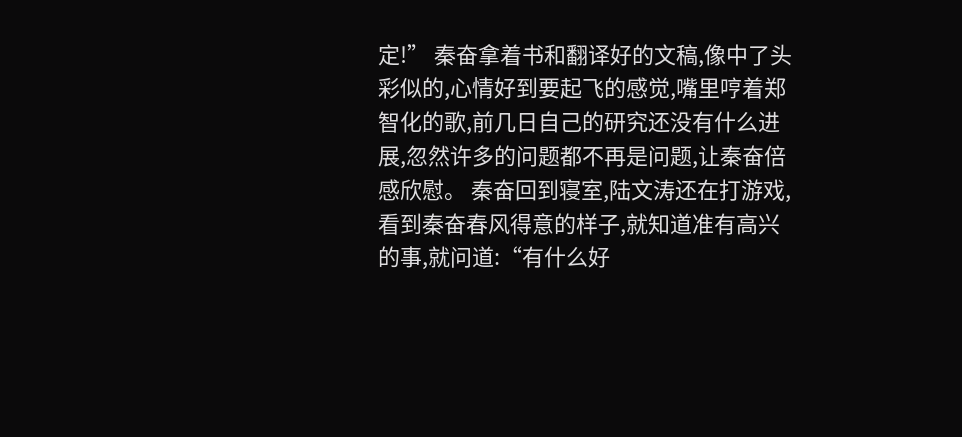定!” 秦奋拿着书和翻译好的文稿,像中了头彩似的,心情好到要起飞的感觉,嘴里哼着郑智化的歌,前几日自己的研究还没有什么进展,忽然许多的问题都不再是问题,让秦奋倍感欣慰。 秦奋回到寝室,陆文涛还在打游戏,看到秦奋春风得意的样子,就知道准有高兴的事,就问道:“有什么好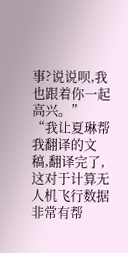事?说说呗,我也跟着你一起高兴。” “我让夏琳帮我翻译的文稿,翻译完了,这对于计算无人机飞行数据非常有帮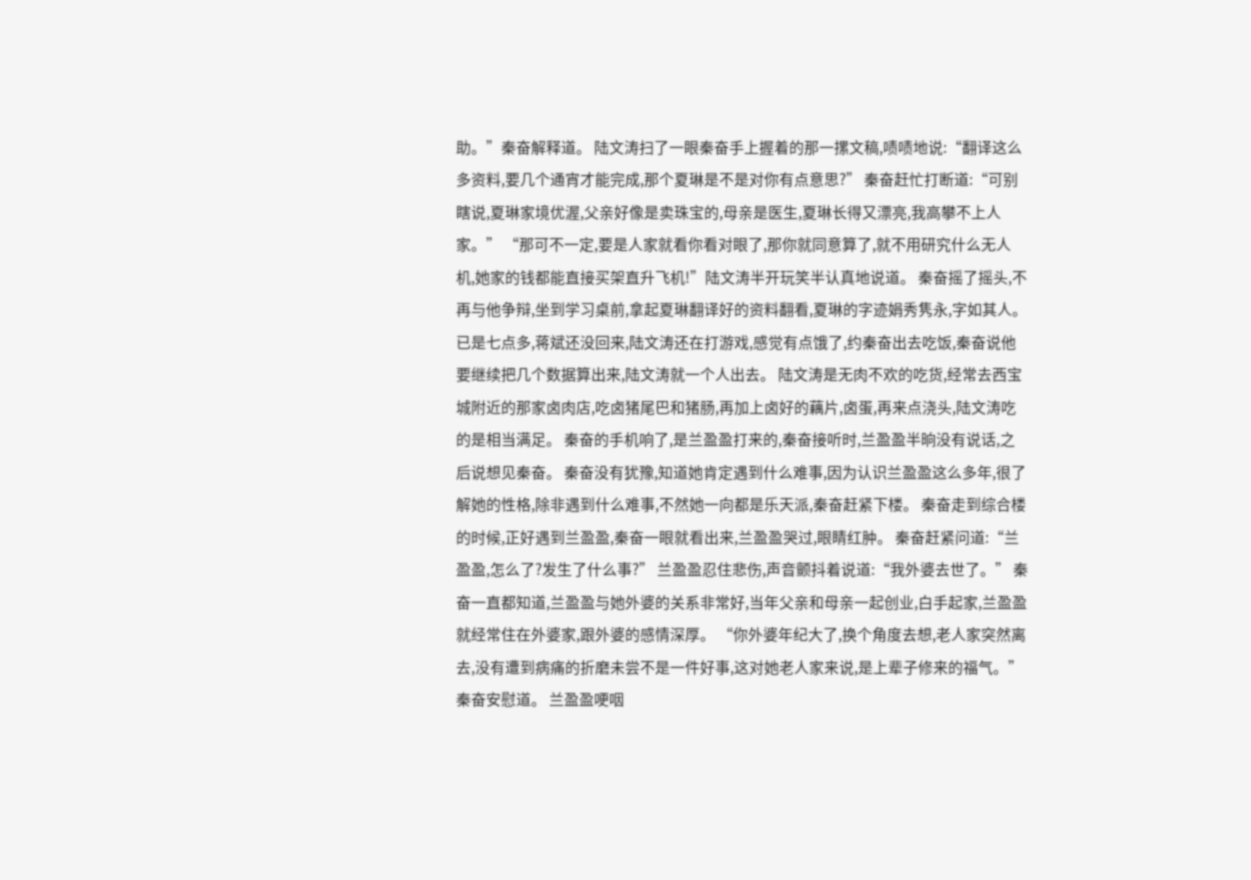助。”秦奋解释道。 陆文涛扫了一眼秦奋手上握着的那一摞文稿,啧啧地说:“翻译这么多资料,要几个通宵才能完成,那个夏琳是不是对你有点意思?” 秦奋赶忙打断道:“可别瞎说,夏琳家境优渥,父亲好像是卖珠宝的,母亲是医生,夏琳长得又漂亮,我高攀不上人家。” “那可不一定,要是人家就看你看对眼了,那你就同意算了,就不用研究什么无人机,她家的钱都能直接买架直升飞机!”陆文涛半开玩笑半认真地说道。 秦奋摇了摇头,不再与他争辩,坐到学习桌前,拿起夏琳翻译好的资料翻看,夏琳的字迹娟秀隽永,字如其人。 已是七点多,蒋斌还没回来,陆文涛还在打游戏,感觉有点饿了,约秦奋出去吃饭,秦奋说他要继续把几个数据算出来,陆文涛就一个人出去。 陆文涛是无肉不欢的吃货,经常去西宝城附近的那家卤肉店,吃卤猪尾巴和猪肠,再加上卤好的藕片,卤蛋,再来点浇头,陆文涛吃的是相当满足。 秦奋的手机响了,是兰盈盈打来的,秦奋接听时,兰盈盈半晌没有说话,之后说想见秦奋。 秦奋没有犹豫,知道她肯定遇到什么难事,因为认识兰盈盈这么多年,很了解她的性格,除非遇到什么难事,不然她一向都是乐天派,秦奋赶紧下楼。 秦奋走到综合楼的时候,正好遇到兰盈盈,秦奋一眼就看出来,兰盈盈哭过,眼睛红肿。 秦奋赶紧问道:“兰盈盈,怎么了?发生了什么事?” 兰盈盈忍住悲伤,声音颤抖着说道:“我外婆去世了。” 秦奋一直都知道,兰盈盈与她外婆的关系非常好,当年父亲和母亲一起创业,白手起家,兰盈盈就经常住在外婆家,跟外婆的感情深厚。 “你外婆年纪大了,换个角度去想,老人家突然离去,没有遭到病痛的折磨未尝不是一件好事,这对她老人家来说,是上辈子修来的福气。”秦奋安慰道。 兰盈盈哽咽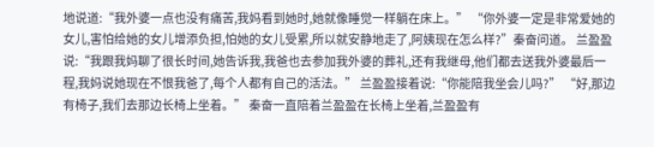地说道:“我外婆一点也没有痛苦,我妈看到她时,她就像睡觉一样躺在床上。” “你外婆一定是非常爱她的女儿,害怕给她的女儿增添负担,怕她的女儿受累,所以就安静地走了,阿姨现在怎么样?”秦奋问道。 兰盈盈说:“我跟我妈聊了很长时间,她告诉我,我爸也去参加我外婆的葬礼,还有我继母,他们都去送我外婆最后一程,我妈说她现在不恨我爸了,每个人都有自己的活法。” 兰盈盈接着说:“你能陪我坐会儿吗?” “好,那边有椅子,我们去那边长椅上坐着。” 秦奋一直陪着兰盈盈在长椅上坐着,兰盈盈有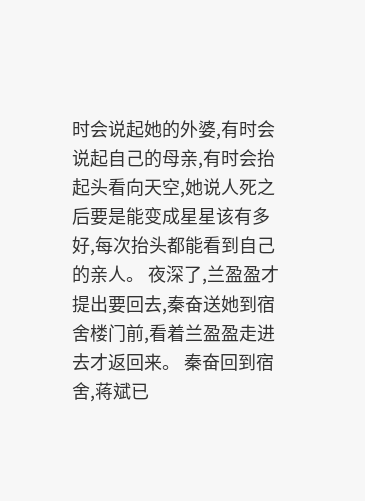时会说起她的外婆,有时会说起自己的母亲,有时会抬起头看向天空,她说人死之后要是能变成星星该有多好,每次抬头都能看到自己的亲人。 夜深了,兰盈盈才提出要回去,秦奋送她到宿舍楼门前,看着兰盈盈走进去才返回来。 秦奋回到宿舍,蒋斌已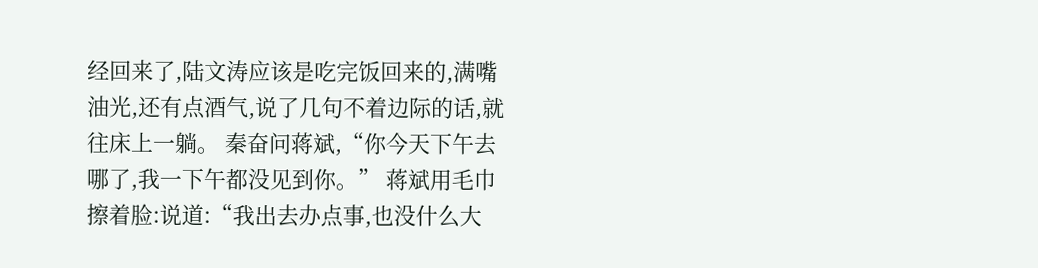经回来了,陆文涛应该是吃完饭回来的,满嘴油光,还有点酒气,说了几句不着边际的话,就往床上一躺。 秦奋问蒋斌,“你今天下午去哪了,我一下午都没见到你。” 蒋斌用毛巾擦着脸:说道:“我出去办点事,也没什么大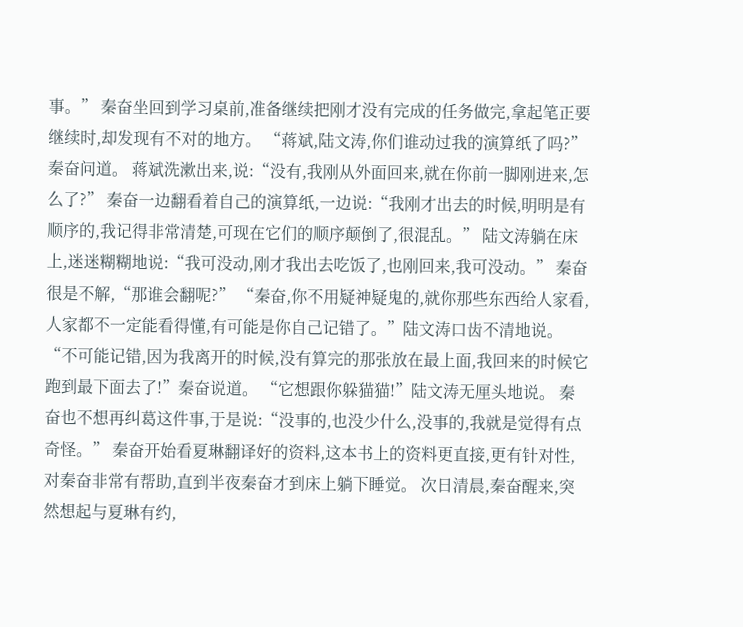事。” 秦奋坐回到学习桌前,准备继续把刚才没有完成的任务做完,拿起笔正要继续时,却发现有不对的地方。 “蒋斌,陆文涛,你们谁动过我的演算纸了吗?”秦奋问道。 蒋斌洗漱出来,说:“没有,我刚从外面回来,就在你前一脚刚进来,怎么了?” 秦奋一边翻看着自己的演算纸,一边说:“我刚才出去的时候,明明是有顺序的,我记得非常清楚,可现在它们的顺序颠倒了,很混乱。” 陆文涛躺在床上,迷迷糊糊地说:“我可没动,刚才我出去吃饭了,也刚回来,我可没动。” 秦奋很是不解,“那谁会翻呢?” “秦奋,你不用疑神疑鬼的,就你那些东西给人家看,人家都不一定能看得懂,有可能是你自己记错了。”陆文涛口齿不清地说。 “不可能记错,因为我离开的时候,没有算完的那张放在最上面,我回来的时候它跑到最下面去了!”秦奋说道。 “它想跟你躲猫猫!”陆文涛无厘头地说。 秦奋也不想再纠葛这件事,于是说:“没事的,也没少什么,没事的,我就是觉得有点奇怪。” 秦奋开始看夏琳翻译好的资料,这本书上的资料更直接,更有针对性,对秦奋非常有帮助,直到半夜秦奋才到床上躺下睡觉。 次日清晨,秦奋醒来,突然想起与夏琳有约,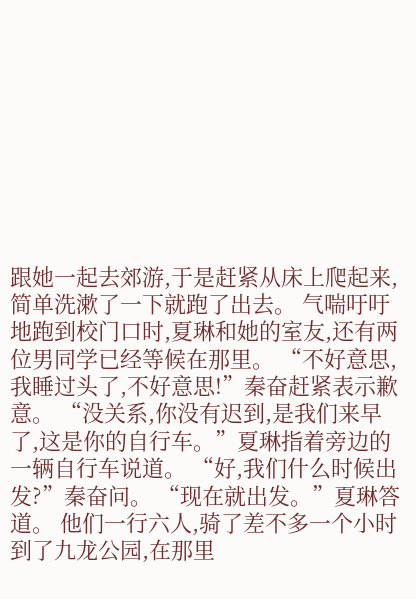跟她一起去郊游,于是赶紧从床上爬起来,简单洗漱了一下就跑了出去。 气喘吁吁地跑到校门口时,夏琳和她的室友,还有两位男同学已经等候在那里。 “不好意思,我睡过头了,不好意思!”秦奋赶紧表示歉意。 “没关系,你没有迟到,是我们来早了,这是你的自行车。”夏琳指着旁边的一辆自行车说道。 “好,我们什么时候出发?”秦奋问。 “现在就出发。”夏琳答道。 他们一行六人,骑了差不多一个小时到了九龙公园,在那里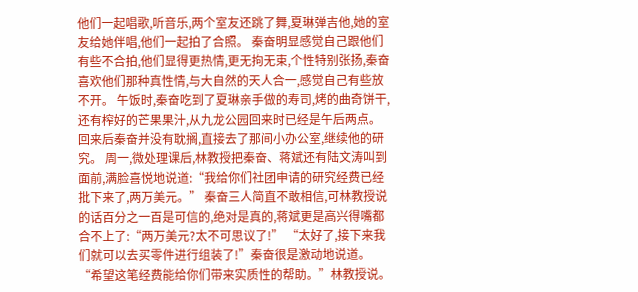他们一起唱歌,听音乐,两个室友还跳了舞,夏琳弹吉他,她的室友给她伴唱,他们一起拍了合照。 秦奋明显感觉自己跟他们有些不合拍,他们显得更热情,更无拘无束,个性特别张扬,秦奋喜欢他们那种真性情,与大自然的天人合一,感觉自己有些放不开。 午饭时,秦奋吃到了夏琳亲手做的寿司,烤的曲奇饼干,还有榨好的芒果果汁,从九龙公园回来时已经是午后两点。 回来后秦奋并没有耽搁,直接去了那间小办公室,继续他的研究。 周一,微处理课后,林教授把秦奋、蒋斌还有陆文涛叫到面前,满脸喜悦地说道:“我给你们社团申请的研究经费已经批下来了,两万美元。” 秦奋三人简直不敢相信,可林教授说的话百分之一百是可信的,绝对是真的,蒋斌更是高兴得嘴都合不上了:“两万美元?太不可思议了!” “太好了,接下来我们就可以去买零件进行组装了!”秦奋很是激动地说道。 “希望这笔经费能给你们带来实质性的帮助。”林教授说。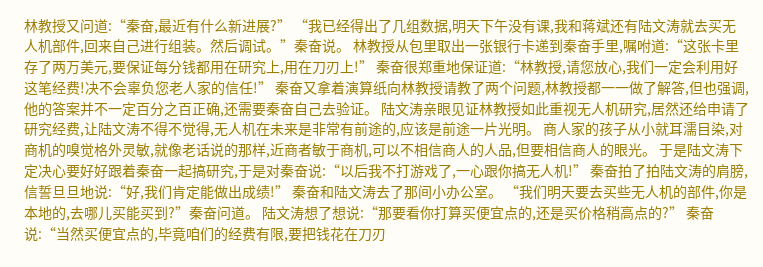林教授又问道:“秦奋,最近有什么新进展?” “我已经得出了几组数据,明天下午没有课,我和蒋斌还有陆文涛就去买无人机部件,回来自己进行组装。然后调试。”秦奋说。 林教授从包里取出一张银行卡递到秦奋手里,嘱咐道:“这张卡里存了两万美元,要保证每分钱都用在研究上,用在刀刃上!” 秦奋很郑重地保证道:“林教授,请您放心,我们一定会利用好这笔经费!决不会辜负您老人家的信任!” 秦奋又拿着演算纸向林教授请教了两个问题,林教授都一一做了解答,但也强调,他的答案并不一定百分之百正确,还需要秦奋自己去验证。 陆文涛亲眼见证林教授如此重视无人机研究,居然还给申请了研究经费,让陆文涛不得不觉得,无人机在未来是非常有前途的,应该是前途一片光明。 商人家的孩子从小就耳濡目染,对商机的嗅觉格外灵敏,就像老话说的那样,近商者敏于商机,可以不相信商人的人品,但要相信商人的眼光。 于是陆文涛下定决心要好好跟着秦奋一起搞研究,于是对秦奋说:“以后我不打游戏了,一心跟你搞无人机!” 秦奋拍了拍陆文涛的肩膀,信誓旦旦地说:“好,我们肯定能做出成绩!” 秦奋和陆文涛去了那间小办公室。 “我们明天要去买些无人机的部件,你是本地的,去哪儿买能买到?”秦奋问道。 陆文涛想了想说:“那要看你打算买便宜点的,还是买价格稍高点的?” 秦奋说:“当然买便宜点的,毕竟咱们的经费有限,要把钱花在刀刃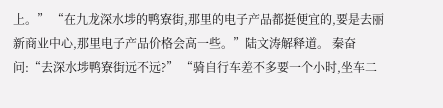上。” “在九龙深水埗的鸭寮街,那里的电子产品都挺便宜的,要是去丽新商业中心,那里电子产品价格会高一些。”陆文涛解释道。 秦奋问:“去深水埗鸭寮街远不远?” “骑自行车差不多要一个小时,坐车二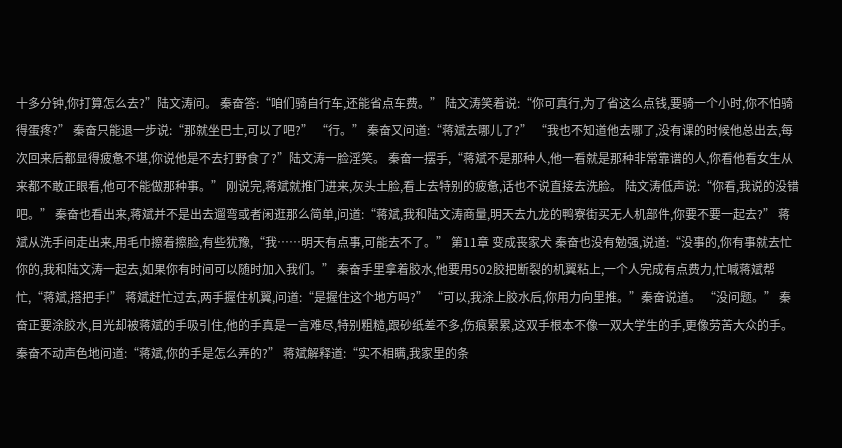十多分钟,你打算怎么去?”陆文涛问。 秦奋答:“咱们骑自行车,还能省点车费。” 陆文涛笑着说:“你可真行,为了省这么点钱,要骑一个小时,你不怕骑得蛋疼?” 秦奋只能退一步说:“那就坐巴士,可以了吧?” “行。” 秦奋又问道:“蒋斌去哪儿了?” “我也不知道他去哪了,没有课的时候他总出去,每次回来后都显得疲惫不堪,你说他是不去打野食了?”陆文涛一脸淫笑。 秦奋一摆手,“蒋斌不是那种人,他一看就是那种非常靠谱的人,你看他看女生从来都不敢正眼看,他可不能做那种事。” 刚说完,蒋斌就推门进来,灰头土脸,看上去特别的疲惫,话也不说直接去洗脸。 陆文涛低声说:“你看,我说的没错吧。” 秦奋也看出来,蒋斌并不是出去遛弯或者闲逛那么简单,问道:“蒋斌,我和陆文涛商量,明天去九龙的鸭寮街买无人机部件,你要不要一起去?” 蒋斌从洗手间走出来,用毛巾擦着擦脸,有些犹豫,“我……明天有点事,可能去不了。” 第11章 变成丧家犬 秦奋也没有勉强,说道:“没事的,你有事就去忙你的,我和陆文涛一起去,如果你有时间可以随时加入我们。” 秦奋手里拿着胶水,他要用502胶把断裂的机翼粘上,一个人完成有点费力,忙喊蒋斌帮忙,“蒋斌,搭把手!” 蒋斌赶忙过去,两手握住机翼,问道:“是握住这个地方吗?” “可以,我涂上胶水后,你用力向里推。”秦奋说道。 “没问题。” 秦奋正要涂胶水,目光却被蒋斌的手吸引住,他的手真是一言难尽,特别粗糙,跟砂纸差不多,伤痕累累,这双手根本不像一双大学生的手,更像劳苦大众的手。 秦奋不动声色地问道:“蒋斌,你的手是怎么弄的?” 蒋斌解释道:“实不相瞒,我家里的条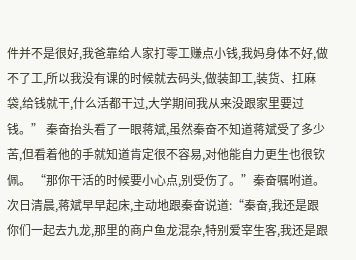件并不是很好,我爸靠给人家打零工赚点小钱,我妈身体不好,做不了工,所以我没有课的时候就去码头,做装卸工,装货、扛麻袋,给钱就干,什么活都干过,大学期间我从来没跟家里要过钱。” 秦奋抬头看了一眼蒋斌,虽然秦奋不知道蒋斌受了多少苦,但看着他的手就知道肯定很不容易,对他能自力更生也很钦佩。 “那你干活的时候要小心点,别受伤了。”秦奋嘱咐道。 次日清晨,蒋斌早早起床,主动地跟秦奋说道:“秦奋,我还是跟你们一起去九龙,那里的商户鱼龙混杂,特别爱宰生客,我还是跟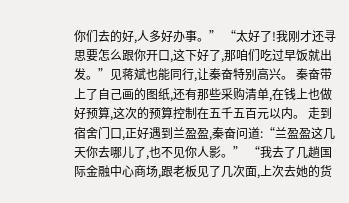你们去的好,人多好办事。” “太好了!我刚才还寻思要怎么跟你开口,这下好了,那咱们吃过早饭就出发。”见蒋斌也能同行,让秦奋特别高兴。 秦奋带上了自己画的图纸,还有那些采购清单,在钱上也做好预算,这次的预算控制在五千五百元以内。 走到宿舍门口,正好遇到兰盈盈,秦奋问道:“兰盈盈这几天你去哪儿了,也不见你人影。” “我去了几趟国际金融中心商场,跟老板见了几次面,上次去她的货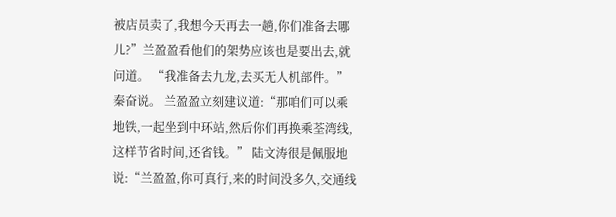被店员卖了,我想今天再去一趟,你们准备去哪儿?”兰盈盈看他们的架势应该也是要出去,就问道。 “我准备去九龙,去买无人机部件。”秦奋说。 兰盈盈立刻建议道:“那咱们可以乘地铁,一起坐到中环站,然后你们再换乘荃湾线,这样节省时间,还省钱。” 陆文涛很是佩服地说:“兰盈盈,你可真行,来的时间没多久,交通线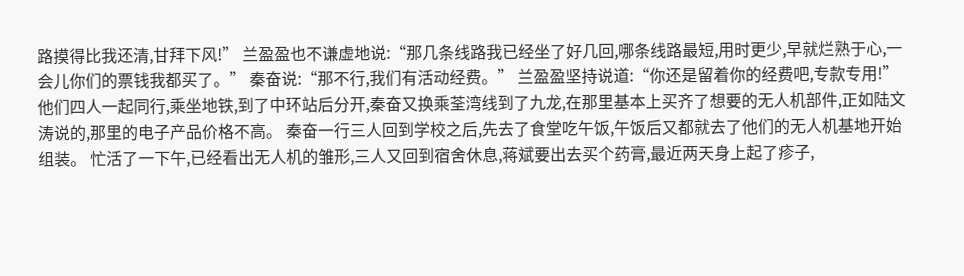路摸得比我还清,甘拜下风!” 兰盈盈也不谦虚地说:“那几条线路我已经坐了好几回,哪条线路最短,用时更少,早就烂熟于心,一会儿你们的票钱我都买了。” 秦奋说:“那不行,我们有活动经费。” 兰盈盈坚持说道:“你还是留着你的经费吧,专款专用!” 他们四人一起同行,乘坐地铁,到了中环站后分开,秦奋又换乘荃湾线到了九龙,在那里基本上买齐了想要的无人机部件,正如陆文涛说的,那里的电子产品价格不高。 秦奋一行三人回到学校之后,先去了食堂吃午饭,午饭后又都就去了他们的无人机基地开始组装。 忙活了一下午,已经看出无人机的雏形,三人又回到宿舍休息,蒋斌要出去买个药膏,最近两天身上起了疹子,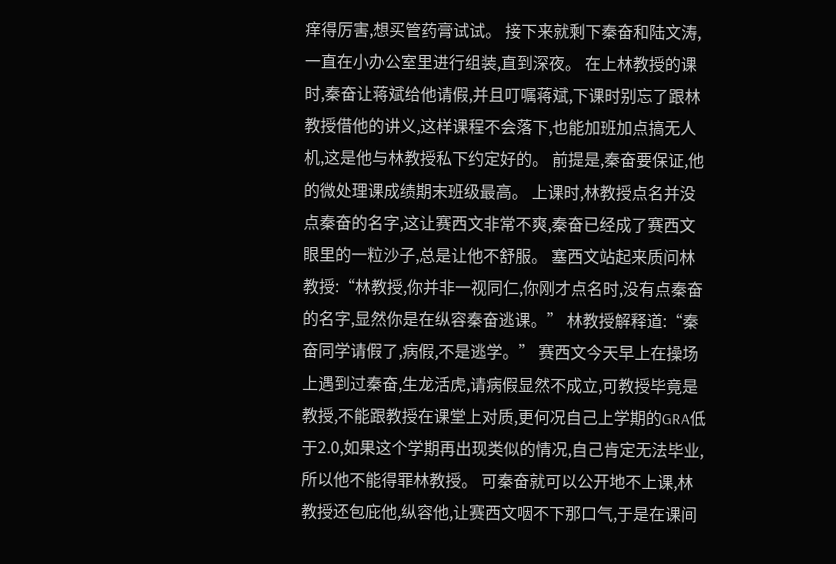痒得厉害,想买管药膏试试。 接下来就剩下秦奋和陆文涛,一直在小办公室里进行组装,直到深夜。 在上林教授的课时,秦奋让蒋斌给他请假,并且叮嘱蒋斌,下课时别忘了跟林教授借他的讲义,这样课程不会落下,也能加班加点搞无人机,这是他与林教授私下约定好的。 前提是,秦奋要保证,他的微处理课成绩期末班级最高。 上课时,林教授点名并没点秦奋的名字,这让赛西文非常不爽,秦奋已经成了赛西文眼里的一粒沙子,总是让他不舒服。 塞西文站起来质问林教授:“林教授,你并非一视同仁,你刚才点名时,没有点秦奋的名字,显然你是在纵容秦奋逃课。” 林教授解释道:“秦奋同学请假了,病假,不是逃学。” 赛西文今天早上在操场上遇到过秦奋,生龙活虎,请病假显然不成立,可教授毕竟是教授,不能跟教授在课堂上对质,更何况自己上学期的GRA低于2.0,如果这个学期再出现类似的情况,自己肯定无法毕业,所以他不能得罪林教授。 可秦奋就可以公开地不上课,林教授还包庇他,纵容他,让赛西文咽不下那口气,于是在课间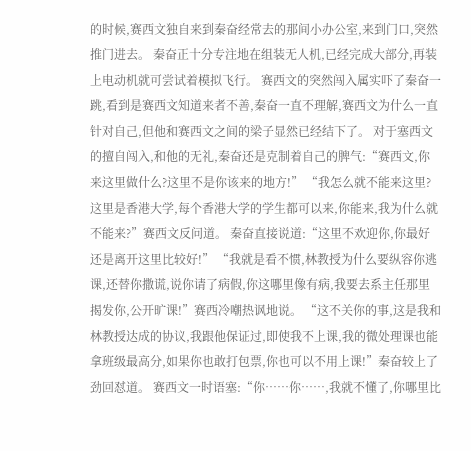的时候,赛西文独自来到秦奋经常去的那间小办公室,来到门口,突然推门进去。 秦奋正十分专注地在组装无人机,已经完成大部分,再装上电动机就可尝试着模拟飞行。 赛西文的突然闯入属实吓了秦奋一跳,看到是赛西文知道来者不善,秦奋一直不理解,赛西文为什么一直针对自己,但他和赛西文之间的梁子显然已经结下了。 对于塞西文的擅自闯入,和他的无礼,秦奋还是克制着自己的脾气:“赛西文,你来这里做什么?这里不是你该来的地方!” “我怎么就不能来这里?这里是香港大学,每个香港大学的学生都可以来,你能来,我为什么就不能来?”赛西文反问道。 秦奋直接说道:“这里不欢迎你,你最好还是离开这里比较好!” “我就是看不惯,林教授为什么要纵容你逃课,还替你撒谎,说你请了病假,你这哪里像有病,我要去系主任那里揭发你,公开旷课!”赛西冷嘲热讽地说。 “这不关你的事,这是我和林教授达成的协议,我跟他保证过,即使我不上课,我的微处理课也能拿班级最高分,如果你也敢打包票,你也可以不用上课!”秦奋较上了劲回怼道。 赛西文一时语塞:“你……你……,我就不懂了,你哪里比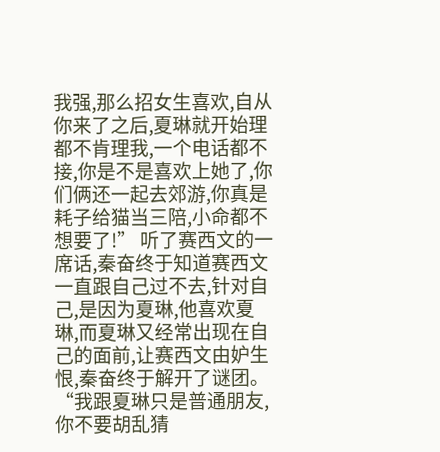我强,那么招女生喜欢,自从你来了之后,夏琳就开始理都不肯理我,一个电话都不接,你是不是喜欢上她了,你们俩还一起去郊游,你真是耗子给猫当三陪,小命都不想要了!” 听了赛西文的一席话,秦奋终于知道赛西文一直跟自己过不去,针对自己,是因为夏琳,他喜欢夏琳,而夏琳又经常出现在自己的面前,让赛西文由妒生恨,秦奋终于解开了谜团。 “我跟夏琳只是普通朋友,你不要胡乱猜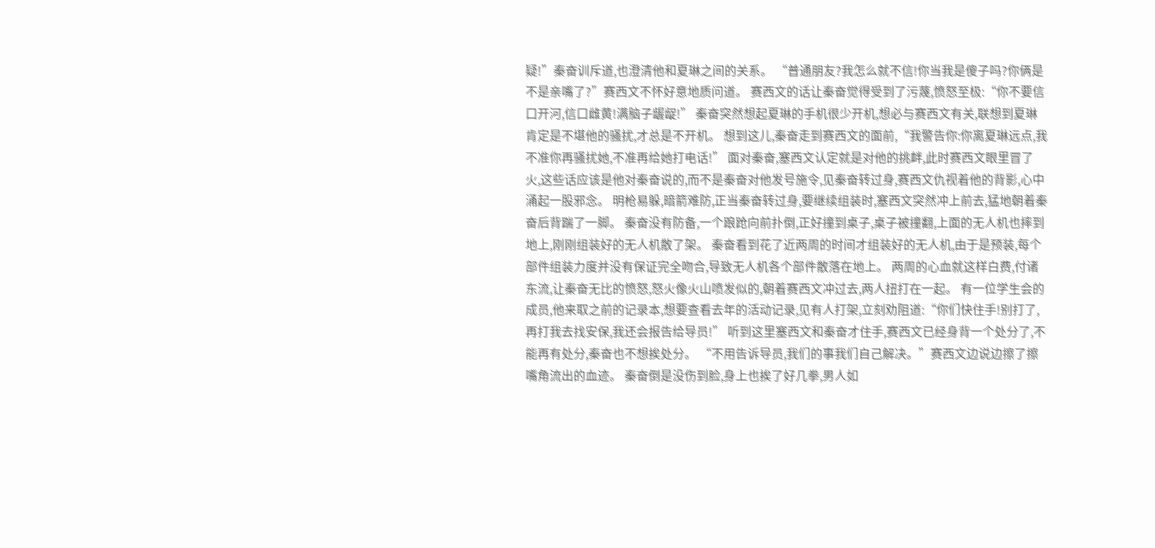疑!”秦奋训斥道,也澄清他和夏琳之间的关系。 “普通朋友?我怎么就不信!你当我是傻子吗?你俩是不是亲嘴了?”赛西文不怀好意地质问道。 赛西文的话让秦奋觉得受到了污蔑,愤怒至极:“你不要信口开河,信口雌黄!满脑子龌龊!” 秦奋突然想起夏琳的手机很少开机,想必与赛西文有关,联想到夏琳肯定是不堪他的骚扰,才总是不开机。 想到这儿,秦奋走到赛西文的面前,“我警告你:你离夏琳远点,我不准你再骚扰她,不准再给她打电话!” 面对秦奋,塞西文认定就是对他的挑衅,此时赛西文眼里冒了火,这些话应该是他对秦奋说的,而不是秦奋对他发号施令,见秦奋转过身,赛西文仇视着他的背影,心中涌起一股邪念。 明枪易躲,暗箭难防,正当秦奋转过身,要继续组装时,塞西文突然冲上前去,猛地朝着秦奋后背踹了一脚。 秦奋没有防备,一个踉跄向前扑倒,正好撞到桌子,桌子被撞翻,上面的无人机也摔到地上,刚刚组装好的无人机散了架。 秦奋看到花了近两周的时间才组装好的无人机,由于是预装,每个部件组装力度并没有保证完全吻合,导致无人机各个部件散落在地上。 两周的心血就这样白费,付诸东流,让秦奋无比的愤怒,怒火像火山喷发似的,朝着赛西文冲过去,两人扭打在一起。 有一位学生会的成员,他来取之前的记录本,想要查看去年的活动记录,见有人打架,立刻劝阻道:“你们快住手!别打了,再打我去找安保,我还会报告给导员!” 听到这里塞西文和秦奋才住手,赛西文已经身背一个处分了,不能再有处分,秦奋也不想挨处分。 “不用告诉导员,我们的事我们自己解决。”赛西文边说边擦了擦嘴角流出的血迹。 秦奋倒是没伤到脸,身上也挨了好几拳,男人如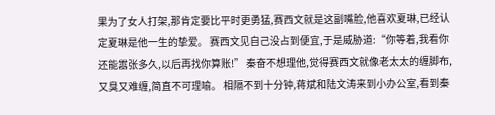果为了女人打架,那肯定要比平时更勇猛,赛西文就是这副嘴脸,他喜欢夏琳,已经认定夏琳是他一生的挚爱。 赛西文见自己没占到便宜,于是威胁道:“你等着,我看你还能嚣张多久,以后再找你算账!” 秦奋不想理他,觉得赛西文就像老太太的缠脚布,又臭又难缠,简直不可理喻。 相隔不到十分钟,蒋斌和陆文涛来到小办公室,看到秦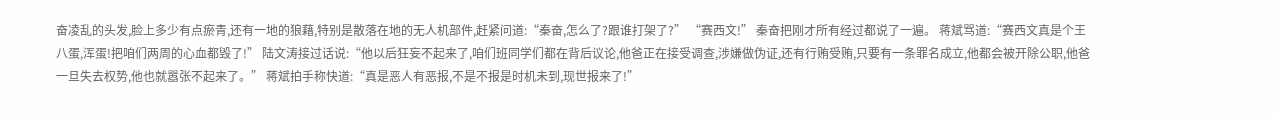奋凌乱的头发,脸上多少有点瘀青,还有一地的狼藉,特别是散落在地的无人机部件,赶紧问道:“秦奋,怎么了?跟谁打架了?” “赛西文!” 秦奋把刚才所有经过都说了一遍。 蒋斌骂道:“赛西文真是个王八蛋,浑蛋!把咱们两周的心血都毁了!” 陆文涛接过话说:“他以后狂妄不起来了,咱们班同学们都在背后议论,他爸正在接受调查,涉嫌做伪证,还有行贿受贿,只要有一条罪名成立,他都会被开除公职,他爸一旦失去权势,他也就嚣张不起来了。” 蒋斌拍手称快道:“真是恶人有恶报,不是不报是时机未到,现世报来了!”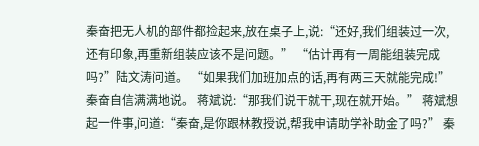秦奋把无人机的部件都捡起来,放在桌子上,说:“还好,我们组装过一次,还有印象,再重新组装应该不是问题。” “估计再有一周能组装完成吗?”陆文涛问道。 “如果我们加班加点的话,再有两三天就能完成!”秦奋自信满满地说。 蒋斌说:“那我们说干就干,现在就开始。” 蒋斌想起一件事,问道:“秦奋,是你跟林教授说,帮我申请助学补助金了吗?” 秦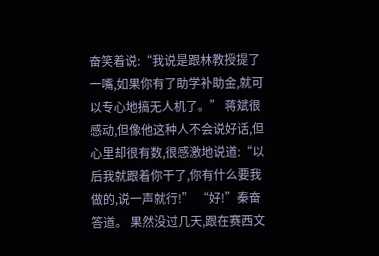奋笑着说:“我说是跟林教授提了一嘴,如果你有了助学补助金,就可以专心地搞无人机了。” 蒋斌很感动,但像他这种人不会说好话,但心里却很有数,很感激地说道:“以后我就跟着你干了,你有什么要我做的,说一声就行!” “好!”秦奋答道。 果然没过几天,跟在赛西文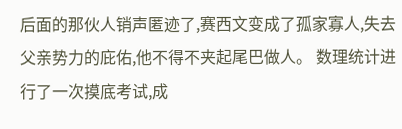后面的那伙人销声匿迹了,赛西文变成了孤家寡人,失去父亲势力的庇佑,他不得不夹起尾巴做人。 数理统计进行了一次摸底考试,成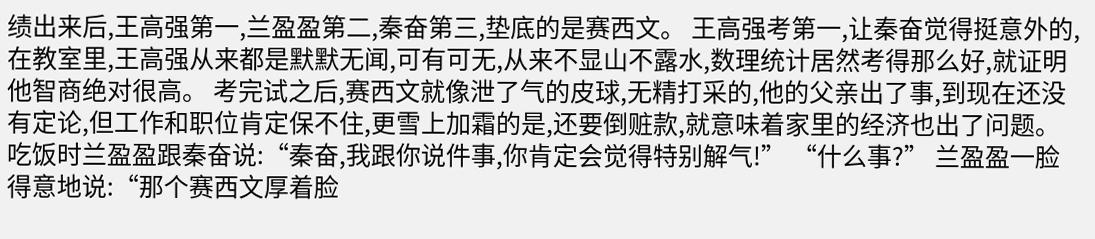绩出来后,王高强第一,兰盈盈第二,秦奋第三,垫底的是赛西文。 王高强考第一,让秦奋觉得挺意外的,在教室里,王高强从来都是默默无闻,可有可无,从来不显山不露水,数理统计居然考得那么好,就证明他智商绝对很高。 考完试之后,赛西文就像泄了气的皮球,无精打采的,他的父亲出了事,到现在还没有定论,但工作和职位肯定保不住,更雪上加霜的是,还要倒赃款,就意味着家里的经济也出了问题。 吃饭时兰盈盈跟秦奋说:“秦奋,我跟你说件事,你肯定会觉得特别解气!” “什么事?” 兰盈盈一脸得意地说:“那个赛西文厚着脸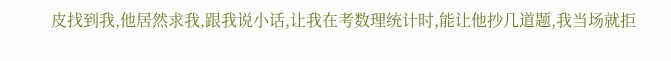皮找到我,他居然求我,跟我说小话,让我在考数理统计时,能让他抄几道题,我当场就拒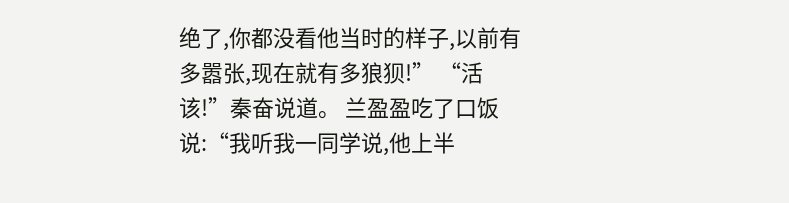绝了,你都没看他当时的样子,以前有多嚣张,现在就有多狼狈!” “活该!”秦奋说道。 兰盈盈吃了口饭说:“我听我一同学说,他上半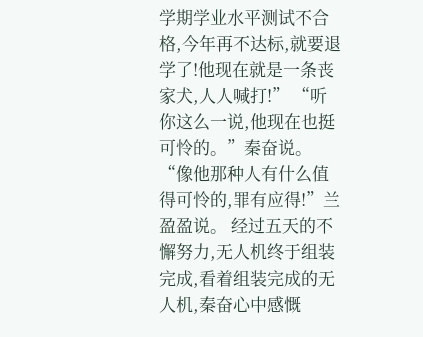学期学业水平测试不合格,今年再不达标,就要退学了!他现在就是一条丧家犬,人人喊打!” “听你这么一说,他现在也挺可怜的。”秦奋说。 “像他那种人有什么值得可怜的,罪有应得!”兰盈盈说。 经过五天的不懈努力,无人机终于组装完成,看着组装完成的无人机,秦奋心中感慨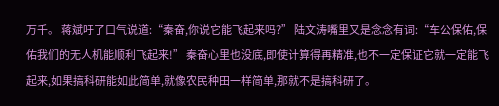万千。 蒋斌吁了口气说道:“秦奋,你说它能飞起来吗?” 陆文涛嘴里又是念念有词:“车公保佑,保佑我们的无人机能顺利飞起来!” 秦奋心里也没底,即使计算得再精准,也不一定保证它就一定能飞起来,如果搞科研能如此简单,就像农民种田一样简单,那就不是搞科研了。